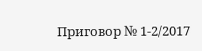Приговор № 1-2/2017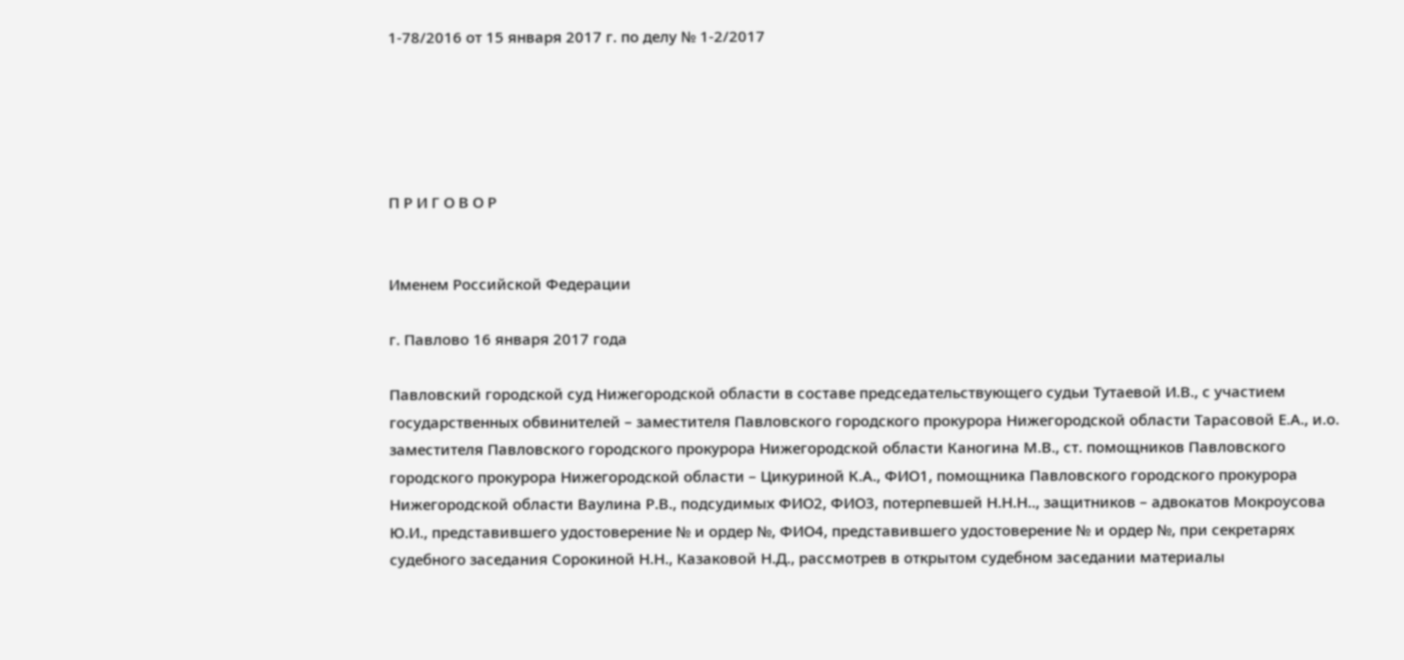1-78/2016 от 15 января 2017 г. по делу № 1-2/2017





П Р И Г О В О Р


Именем Российской Федерации

г. Павлово 16 января 2017 года

Павловский городской суд Нижегородской области в составе председательствующего судьи Тутаевой И.В., с участием государственных обвинителей – заместителя Павловского городского прокурора Нижегородской области Тарасовой Е.А., и.о. заместителя Павловского городского прокурора Нижегородской области Каногина М.В., ст. помощников Павловского городского прокурора Нижегородской области – Цикуриной К.А., ФИО1, помощника Павловского городского прокурора Нижегородской области Ваулина Р.В., подсудимых ФИО2, ФИО3, потерпевшей Н.Н.Н.., защитников – адвокатов Мокроусова Ю.И., представившего удостоверение № и ордер №, ФИО4, представившего удостоверение № и ордер №, при секретарях судебного заседания Сорокиной Н.Н., Казаковой Н.Д., рассмотрев в открытом судебном заседании материалы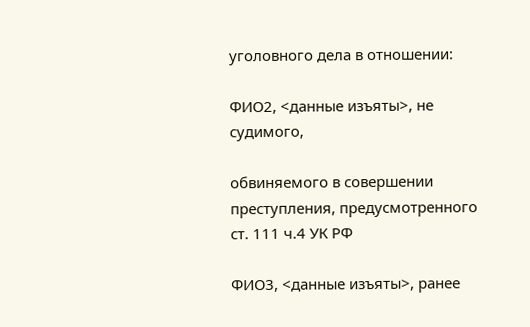уголовного дела в отношении:

ФИО2, <данные изъяты>, не судимого,

обвиняемого в совершении преступления, предусмотренного ст. 111 ч.4 УК РФ

ФИО3, <данные изъяты>, ранее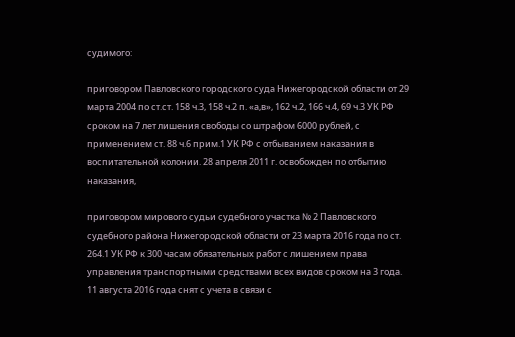судимого:

приговором Павловского городского суда Нижегородской области от 29 марта 2004 по ст.ст. 158 ч.3, 158 ч.2 п. «а,в», 162 ч.2, 166 ч.4, 69 ч.3 УК РФ сроком на 7 лет лишения свободы со штрафом 6000 рублей, с применением ст. 88 ч.6 прим.1 УК РФ с отбыванием наказания в воспитательной колонии. 28 апреля 2011 г. освобожден по отбытию наказания,

приговором мирового судьи судебного участка № 2 Павловского судебного района Нижегородской области от 23 марта 2016 года по ст. 264.1 УК РФ к 300 часам обязательных работ с лишением права управления транспортными средствами всех видов сроком на 3 года. 11 августа 2016 года снят с учета в связи с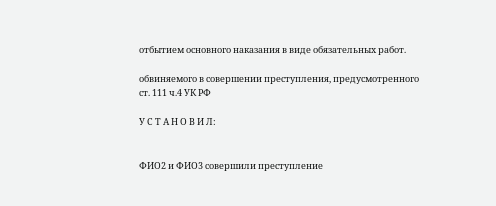отбытием основного наказания в виде обязательных работ.

обвиняемого в совершении преступления, предусмотренного ст. 111 ч.4 УК РФ

У С Т А Н О В И Л:


ФИО2 и ФИО3 совершили преступление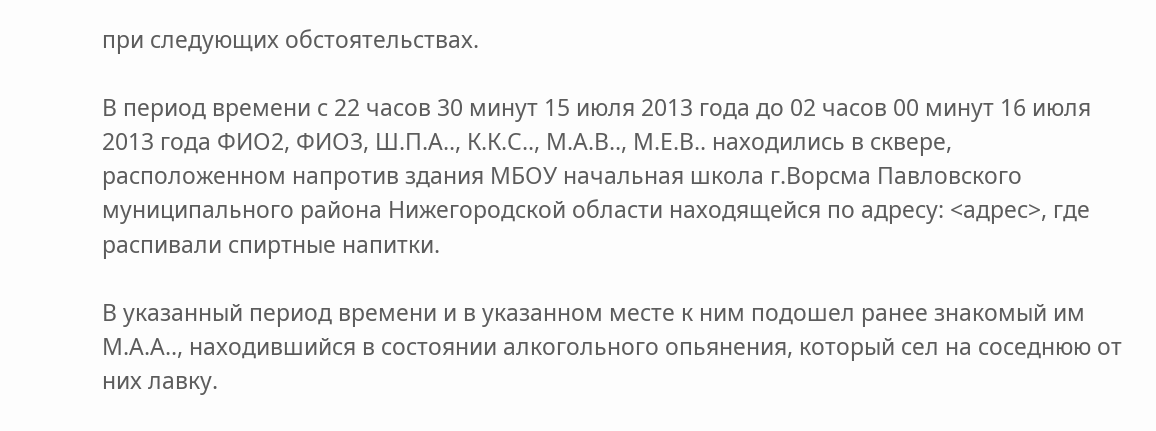при следующих обстоятельствах.

В период времени с 22 часов 30 минут 15 июля 2013 года до 02 часов 00 минут 16 июля 2013 года ФИО2, ФИО3, Ш.П.А.., К.К.С.., М.А.В.., М.Е.В.. находились в сквере, расположенном напротив здания МБОУ начальная школа г.Ворсма Павловского муниципального района Нижегородской области находящейся по адресу: <адрес>, где распивали спиртные напитки.

В указанный период времени и в указанном месте к ним подошел ранее знакомый им М.А.А.., находившийся в состоянии алкогольного опьянения, который сел на соседнюю от них лавку.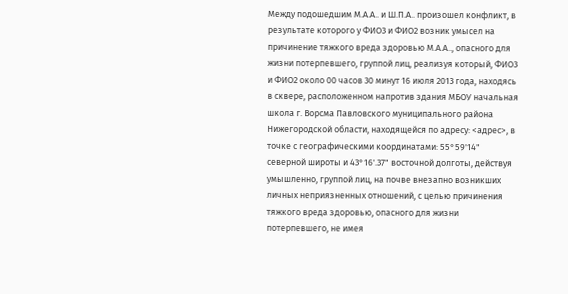Между подошедшим М.А.А.. и Ш.П.А.. произошел конфликт, в результате которого у ФИО3 и ФИО2 возник умысел на причинение тяжкого вреда здоровью М.А.А.., опасного для жизни потерпевшего, группой лиц, реализуя который, ФИО3 и ФИО2 около 00 часов 30 минут 16 июля 2013 года, находясь в сквере, расположенном напротив здания МБОУ начальная школа г. Ворсма Павловского муниципального района Нижегородской области, находящейся по адресу: <адрес>, в точке с географическими координатами: 55°59'14" северной широты и 43°16'.37" восточной долготы, действуя умышленно, группой лиц, на почве внезапно возникших личных неприязненных отношений, с целью причинения тяжкого вреда здоровью, опасного для жизни потерпевшего, не имея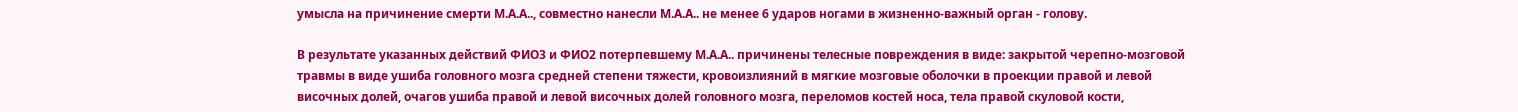умысла на причинение смерти М.А.А.., совместно нанесли М.А.А.. не менее 6 ударов ногами в жизненно-важный орган - голову.

В результате указанных действий ФИО3 и ФИО2 потерпевшему М.А.А.. причинены телесные повреждения в виде: закрытой черепно-мозговой травмы в виде ушиба головного мозга средней степени тяжести, кровоизлияний в мягкие мозговые оболочки в проекции правой и левой височных долей, очагов ушиба правой и левой височных долей головного мозга, переломов костей носа, тела правой скуловой кости,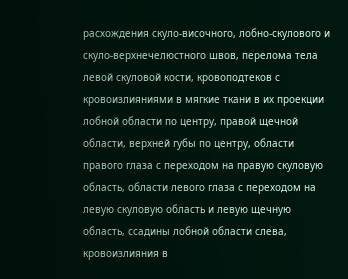расхождения скуло-височного, лобно-скулового и скуло-верхнечелюстного швов, перелома тела левой скуловой кости, кровоподтеков с кровоизлияниями в мягкие ткани в их проекции лобной области по центру, правой щечной области, верхней губы по центру, области правого глаза с переходом на правую скуловую область, области левого глаза с переходом на левую скуловую область и левую щечную область, ссадины лобной области слева, кровоизлияния в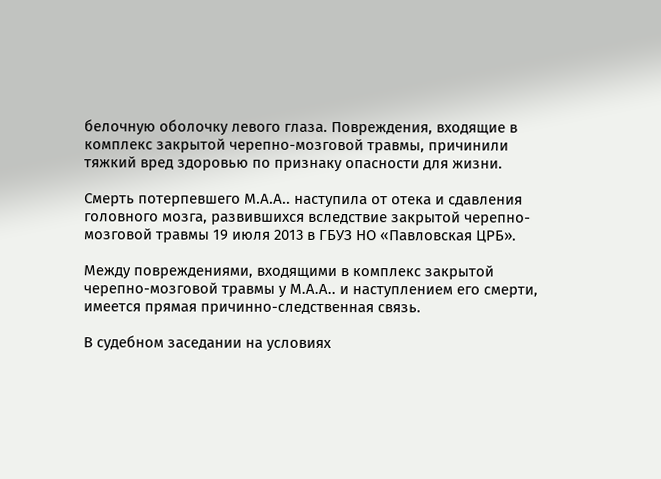белочную оболочку левого глаза. Повреждения, входящие в комплекс закрытой черепно-мозговой травмы, причинили тяжкий вред здоровью по признаку опасности для жизни.

Смерть потерпевшего М.А.А.. наступила от отека и сдавления головного мозга, развившихся вследствие закрытой черепно-мозговой травмы 19 июля 2013 в ГБУЗ НО «Павловская ЦРБ».

Между повреждениями, входящими в комплекс закрытой черепно-мозговой травмы у М.А.А.. и наступлением его смерти, имеется прямая причинно-следственная связь.

В судебном заседании на условиях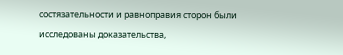состязательности и равноправия сторон были исследованы доказательства,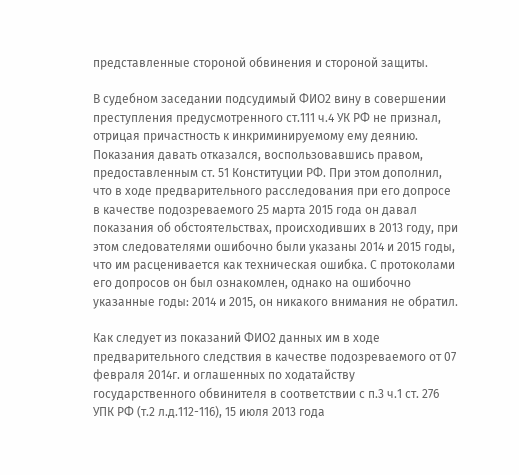представленные стороной обвинения и стороной защиты.

В судебном заседании подсудимый ФИО2 вину в совершении преступления предусмотренного ст.111 ч.4 УК РФ не признал, отрицая причастность к инкриминируемому ему деянию. Показания давать отказался, воспользовавшись правом, предоставленным ст. 51 Конституции РФ. При этом дополнил, что в ходе предварительного расследования при его допросе в качестве подозреваемого 25 марта 2015 года он давал показания об обстоятельствах, происходивших в 2013 году, при этом следователями ошибочно были указаны 2014 и 2015 годы, что им расценивается как техническая ошибка. С протоколами его допросов он был ознакомлен, однако на ошибочно указанные годы: 2014 и 2015, он никакого внимания не обратил.

Как следует из показаний ФИО2 данных им в ходе предварительного следствия в качестве подозреваемого от 07 февраля 2014г. и оглашенных по ходатайству государственного обвинителя в соответствии с п.3 ч.1 ст. 276 УПК РФ (т.2 л.д.112-116), 15 июля 2013 года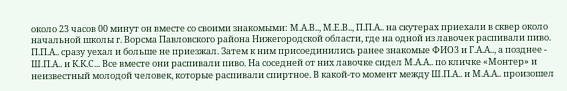около 23 часов 00 минут он вместе со своими знакомыми: М.А.В.., М.Е.В.., П.П.А.. на скутерах приехали в сквер около начальной школы г. Ворсма Павловского района Нижегородской области, где на одной из лавочек распивали пиво. П.П.А.. сразу уехал и больше не приезжал. Затем к ним присоединились ранее знакомые ФИО3 и Г.А.А.., а позднее - Ш.П.А.. и К.К.С... Все вместе они распивали пиво. На соседней от них лавочке сидел М.А.А.. по кличке «Монтер» и неизвестный молодой человек, которые распивали спиртное. В какой-то момент между Ш.П.А.. и М.А.А.. произошел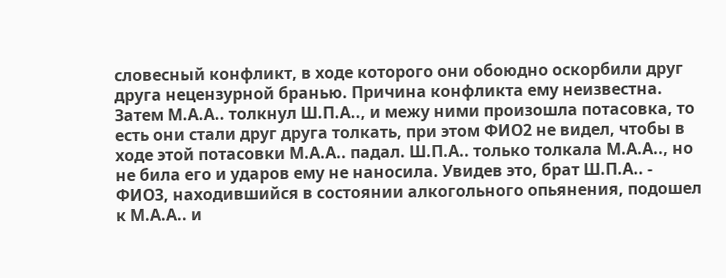словесный конфликт, в ходе которого они обоюдно оскорбили друг друга нецензурной бранью. Причина конфликта ему неизвестна. Затем М.А.А.. толкнул Ш.П.А.., и межу ними произошла потасовка, то есть они стали друг друга толкать, при этом ФИО2 не видел, чтобы в ходе этой потасовки М.А.А.. падал. Ш.П.А.. только толкала М.А.А.., но не била его и ударов ему не наносила. Увидев это, брат Ш.П.А.. - ФИО3, находившийся в состоянии алкогольного опьянения, подошел к М.А.А.. и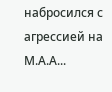набросился с агрессией на М.А.А...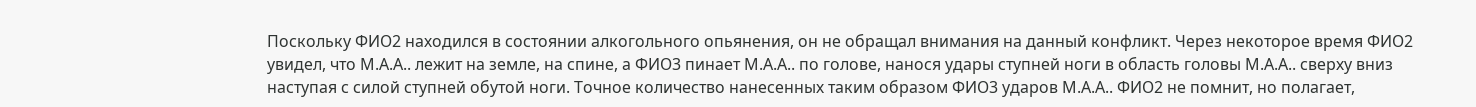Поскольку ФИО2 находился в состоянии алкогольного опьянения, он не обращал внимания на данный конфликт. Через некоторое время ФИО2 увидел, что М.А.А.. лежит на земле, на спине, а ФИО3 пинает М.А.А.. по голове, нанося удары ступней ноги в область головы М.А.А.. сверху вниз наступая с силой ступней обутой ноги. Точное количество нанесенных таким образом ФИО3 ударов М.А.А.. ФИО2 не помнит, но полагает,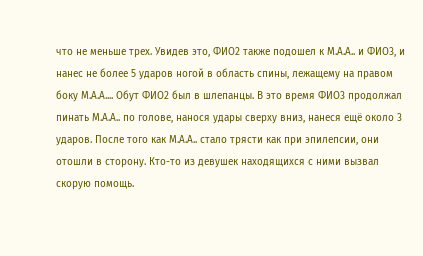что не меньше трех. Увидев это, ФИО2 также подошел к М.А.А.. и ФИО3, и нанес не более 5 ударов ногой в область спины, лежащему на правом боку М.А.А.... Обут ФИО2 был в шлепанцы. В это время ФИО3 продолжал пинать М.А.А.. по голове, нанося удары сверху вниз, нанеся ещё около 3 ударов. После того как М.А.А.. стало трясти как при эпилепсии, они отошли в сторону. Кто-то из девушек находящихся с ними вызвал скорую помощь.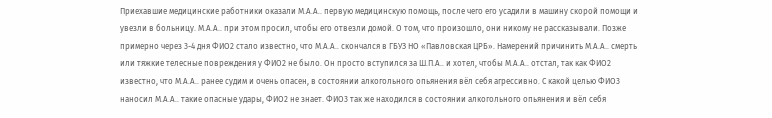Приехавшие медицинские работники оказали М.А.А.. первую медицинскую помощь, после чего его усадили в машину скорой помощи и увезли в больницу. М.А.А.. при этом просил, чтобы его отвезли домой. О том, что произошло, они никому не рассказывали. Позже примерно через 3-4 дня ФИО2 стало известно, что М.А.А.. скончался в ГБУЗ НО «Павловская ЦРБ». Намерений причинить М.А.А.. смерть или тяжкие телесные повреждения у ФИО2 не было. Он просто вступился за Ш.П.А.. и хотел, чтобы М.А.А.. отстал, так как ФИО2 известно, что М.А.А.. ранее судим и очень опасен, в состоянии алкогольного опьянения вёл себя агрессивно. С какой целью ФИО3 наносил М.А.А.. такие опасные удары, ФИО2 не знает. ФИО3 так же находился в состоянии алкогольного опьянения и вёл себя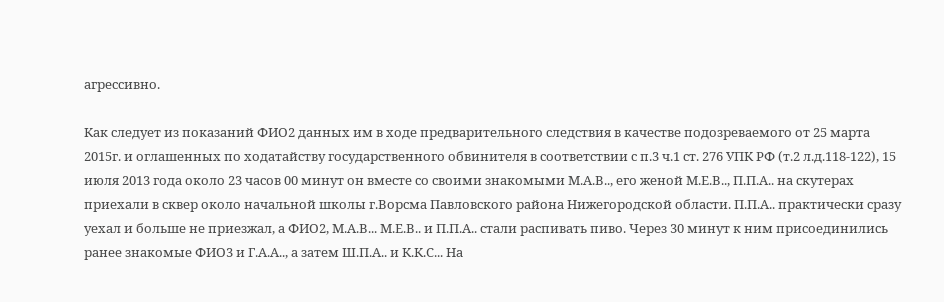агрессивно.

Как следует из показаний ФИО2 данных им в ходе предварительного следствия в качестве подозреваемого от 25 марта 2015г. и оглашенных по ходатайству государственного обвинителя в соответствии с п.3 ч.1 ст. 276 УПК РФ (т.2 л.д.118-122), 15 июля 2013 года около 23 часов 00 минут он вместе со своими знакомыми М.А.В.., его женой М.Е.В.., П.П.А.. на скутерах приехали в сквер около начальной школы г.Ворсма Павловского района Нижегородской области. П.П.А.. практически сразу уехал и больше не приезжал, а ФИО2, М.А.В... М.Е.В.. и П.П.А.. стали распивать пиво. Через 30 минут к ним присоединились ранее знакомые ФИО3 и Г.А.А.., а затем Ш.П.А.. и К.К.С... На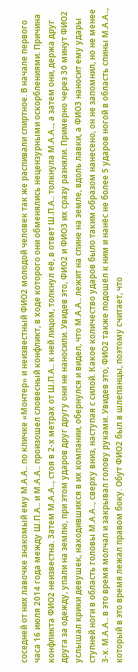соседней от них лавочке знакомый ему М.А.А.. по кличке «Монтер» и неизвестный ФИО2 молодой человек так же распивали спиртное. В начале первого часа 16 июля 2014 года между Ш.П.А.. и М.А.А.. произошел словесный конфликт, в ходе которого они обменялись нецензурными оскорблениями. Причина конфликта ФИО2 неизвестна. Затем М.А.А.., стоя в 2-х метрах от Ш.П.А.. к ней лицом, толкнул её, в ответ Ш.П.А.. толкнула М.А.А.., а затем они, держа друг друга за одежду, упали на землю, при этом ударов друг другу они не наносили. Увидев это, ФИО2 и ФИО3 их сразу разняли. Примерно через 30 минут ФИО2 услышал крики девушек, находившихся в их компании, обернулся и видел, что М.А.А.. лежит на спине на земле, вдоль лавки, а ФИО3 наносит ему удары ступней ноги в область головы М.А.А.., сверху вниз, наступая с силой. Какое количество ударов было таким образом нанесено, он не запомнил, но не менее 3-х. М.А.А.. в это время молчал и закрывал голову руками. Увидев это, ФИО2 также подошёл к ним и нанёс не более 5 ударов ногой в область спины М.А.А.., который в это время лежал правом боку. Обут ФИО2 был в шлепанцы, поэтому считает, что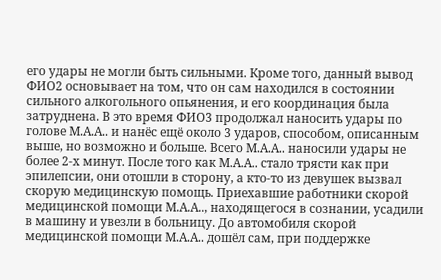его удары не могли быть сильными. Кроме того, данный вывод ФИО2 основывает на том, что он сам находился в состоянии сильного алкогольного опьянения, и его координация была затруднена. В это время ФИО3 продолжал наносить удары по голове М.А.А.. и нанёс ещё около 3 ударов, способом, описанным выше, но возможно и больше. Всего М.А.А.. наносили удары не более 2-х минут. После того как М.А.А.. стало трясти как при эпилепсии, они отошли в сторону, а кто-то из девушек вызвал скорую медицинскую помощь. Приехавшие работники скорой медицинской помощи М.А.А.., находящегося в сознании, усадили в машину и увезли в больницу. До автомобиля скорой медицинской помощи М.А.А.. дошёл сам, при поддержке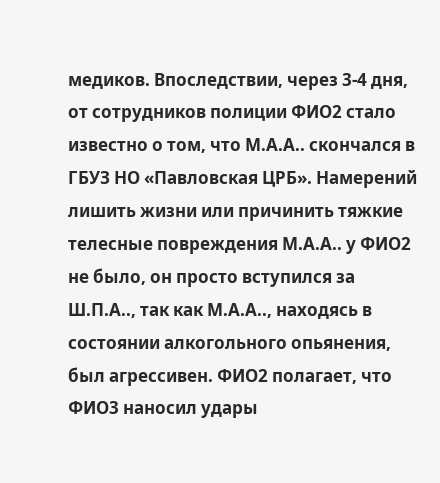медиков. Впоследствии, через 3-4 дня, от сотрудников полиции ФИО2 стало известно о том, что М.А.А.. скончался в ГБУЗ НО «Павловская ЦРБ». Намерений лишить жизни или причинить тяжкие телесные повреждения М.А.А.. у ФИО2 не было, он просто вступился за Ш.П.А.., так как М.А.А.., находясь в состоянии алкогольного опьянения, был агрессивен. ФИО2 полагает, что ФИО3 наносил удары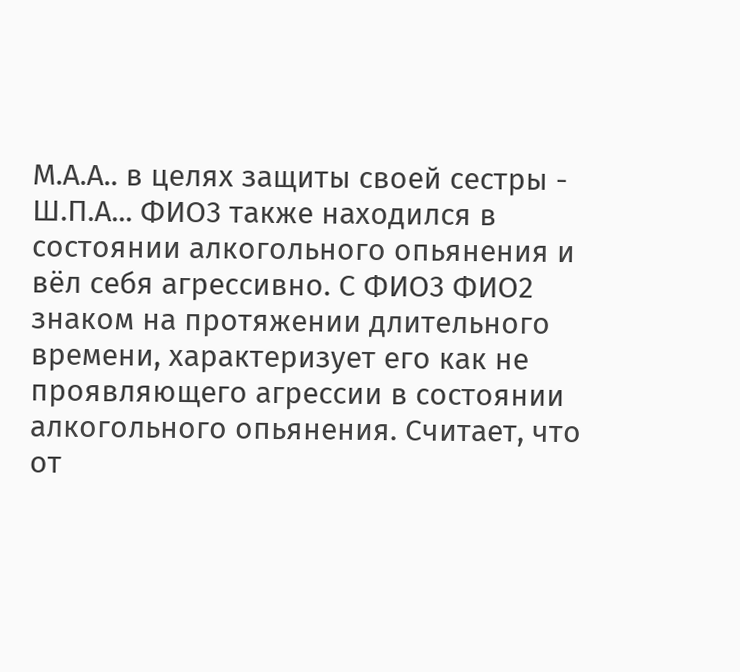М.А.А.. в целях защиты своей сестры - Ш.П.А... ФИО3 также находился в состоянии алкогольного опьянения и вёл себя агрессивно. С ФИО3 ФИО2 знаком на протяжении длительного времени, характеризует его как не проявляющего агрессии в состоянии алкогольного опьянения. Считает, что от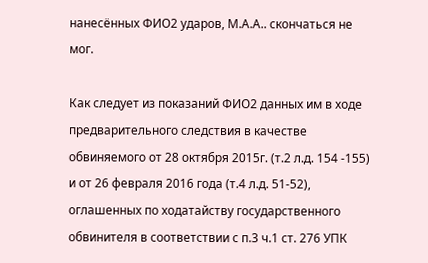нанесённых ФИО2 ударов, М.А.А.. скончаться не мог.

Как следует из показаний ФИО2 данных им в ходе предварительного следствия в качестве обвиняемого от 28 октября 2015г. (т.2 л.д. 154 -155) и от 26 февраля 2016 года (т.4 л.д. 51-52), оглашенных по ходатайству государственного обвинителя в соответствии с п.3 ч.1 ст. 276 УПК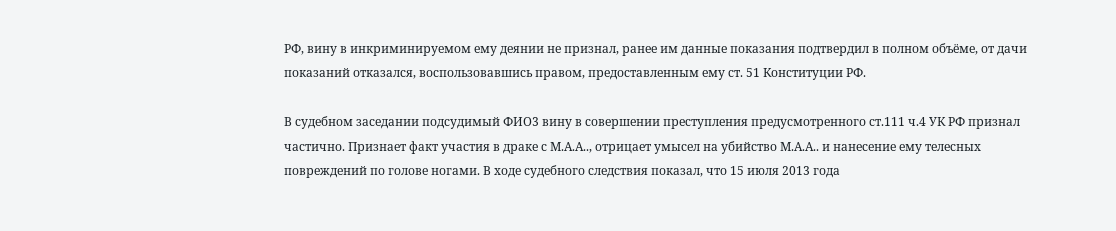РФ, вину в инкриминируемом ему деянии не признал, ранее им данные показания подтвердил в полном объёме, от дачи показаний отказался, воспользовавшись правом, предоставленным ему ст. 51 Конституции РФ.

В судебном заседании подсудимый ФИО3 вину в совершении преступления предусмотренного ст.111 ч.4 УК РФ признал частично. Признает факт участия в драке с М.А.А.., отрицает умысел на убийство М.А.А.. и нанесение ему телесных повреждений по голове ногами. В ходе судебного следствия показал, что 15 июля 2013 года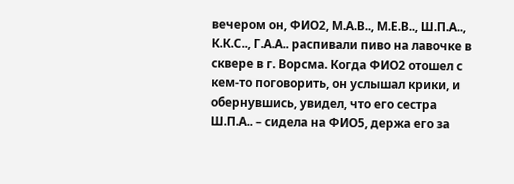вечером он, ФИО2, М.А.В.., М.Е.В.., Ш.П.А.., К.К.С.., Г.А.А.. распивали пиво на лавочке в сквере в г. Ворсма. Когда ФИО2 отошел с кем-то поговорить, он услышал крики, и обернувшись, увидел, что его сестра Ш.П.А.. – сидела на ФИО5, держа его за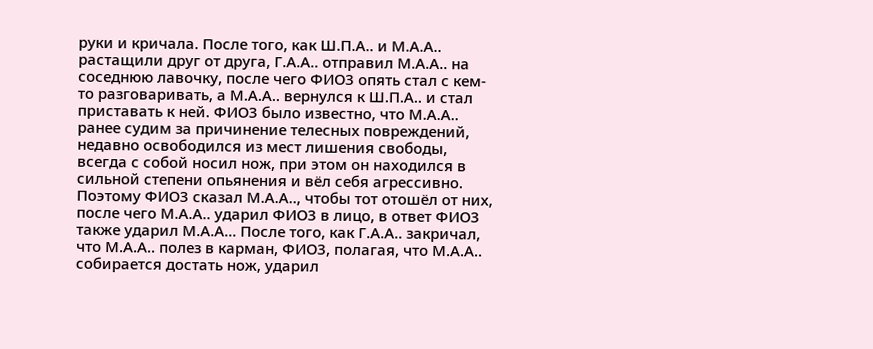руки и кричала. После того, как Ш.П.А.. и М.А.А.. растащили друг от друга, Г.А.А.. отправил М.А.А.. на соседнюю лавочку, после чего ФИО3 опять стал с кем-то разговаривать, а М.А.А.. вернулся к Ш.П.А.. и стал приставать к ней. ФИО3 было известно, что М.А.А.. ранее судим за причинение телесных повреждений, недавно освободился из мест лишения свободы, всегда с собой носил нож, при этом он находился в сильной степени опьянения и вёл себя агрессивно. Поэтому ФИО3 сказал М.А.А.., чтобы тот отошёл от них, после чего М.А.А.. ударил ФИО3 в лицо, в ответ ФИО3 также ударил М.А.А... После того, как Г.А.А.. закричал, что М.А.А.. полез в карман, ФИО3, полагая, что М.А.А.. собирается достать нож, ударил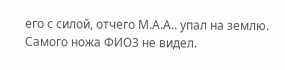его с силой, отчего М.А.А.. упал на землю. Самого ножа ФИО3 не видел.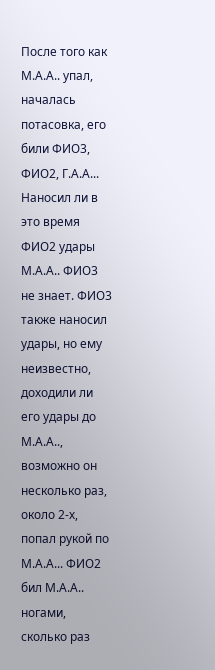После того как М.А.А.. упал, началась потасовка, его били ФИО3, ФИО2, Г.А.А... Наносил ли в это время ФИО2 удары М.А.А.. ФИО3 не знает. ФИО3 также наносил удары, но ему неизвестно, доходили ли его удары до М.А.А.., возможно он несколько раз, около 2-х, попал рукой по М.А.А... ФИО2 бил М.А.А.. ногами, сколько раз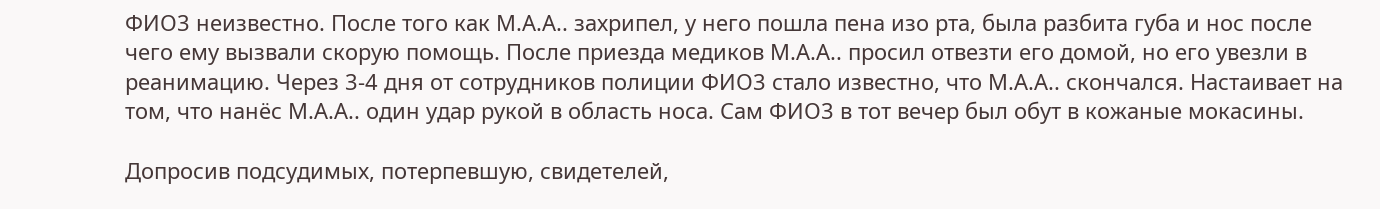ФИО3 неизвестно. После того как М.А.А.. захрипел, у него пошла пена изо рта, была разбита губа и нос после чего ему вызвали скорую помощь. После приезда медиков М.А.А.. просил отвезти его домой, но его увезли в реанимацию. Через 3-4 дня от сотрудников полиции ФИО3 стало известно, что М.А.А.. скончался. Настаивает на том, что нанёс М.А.А.. один удар рукой в область носа. Сам ФИО3 в тот вечер был обут в кожаные мокасины.

Допросив подсудимых, потерпевшую, свидетелей,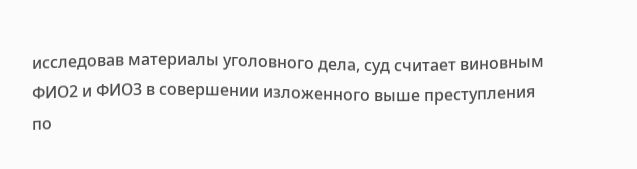исследовав материалы уголовного дела, суд считает виновным ФИО2 и ФИО3 в совершении изложенного выше преступления по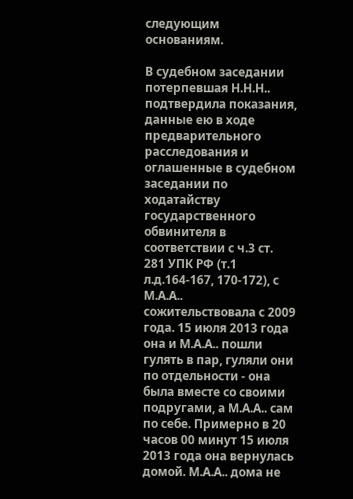следующим основаниям.

В судебном заседании потерпевшая Н.Н.Н.. подтвердила показания, данные ею в ходе предварительного расследования и оглашенные в судебном заседании по ходатайству государственного обвинителя в соответствии с ч.3 ст. 281 УПК РФ (т.1 л.д.164-167, 170-172), с М.А.А.. сожительствовала с 2009 года. 15 июля 2013 года она и М.А.А.. пошли гулять в пар, гуляли они по отдельности - она была вместе со своими подругами, а М.А.А.. сам по себе. Примерно в 20 часов 00 минут 15 июля 2013 года она вернулась домой. М.А.А.. дома не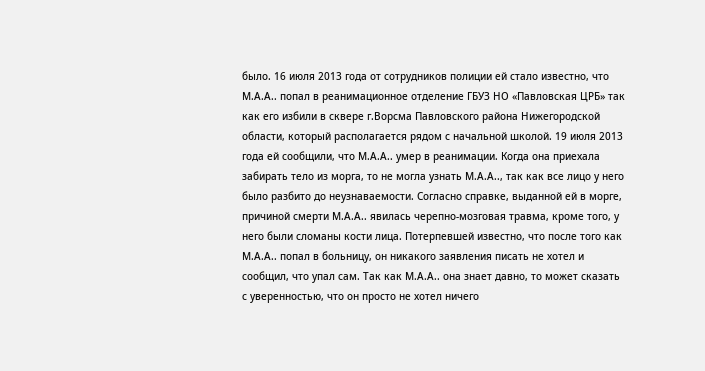было. 16 июля 2013 года от сотрудников полиции ей стало известно, что М.А.А.. попал в реанимационное отделение ГБУЗ НО «Павловская ЦРБ» так как его избили в сквере г.Ворсма Павловского района Нижегородской области, который располагается рядом с начальной школой. 19 июля 2013 года ей сообщили, что М.А.А.. умер в реанимации. Когда она приехала забирать тело из морга, то не могла узнать М.А.А.., так как все лицо у него было разбито до неузнаваемости. Согласно справке, выданной ей в морге, причиной смерти М.А.А.. явилась черепно-мозговая травма, кроме того, у него были сломаны кости лица. Потерпевшей известно, что после того как М.А.А.. попал в больницу, он никакого заявления писать не хотел и сообщил, что упал сам. Так как М.А.А.. она знает давно, то может сказать с уверенностью, что он просто не хотел ничего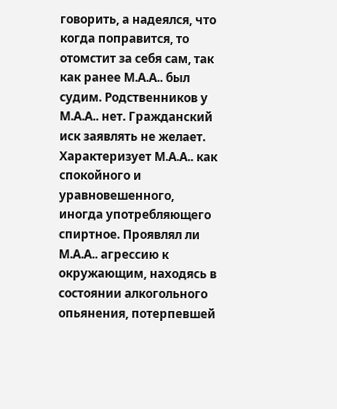говорить, а надеялся, что когда поправится, то отомстит за себя сам, так как ранее М.А.А.. был судим. Родственников у М.А.А.. нет. Гражданский иск заявлять не желает. Характеризует М.А.А.. как спокойного и уравновешенного, иногда употребляющего спиртное. Проявлял ли М.А.А.. агрессию к окружающим, находясь в состоянии алкогольного опьянения, потерпевшей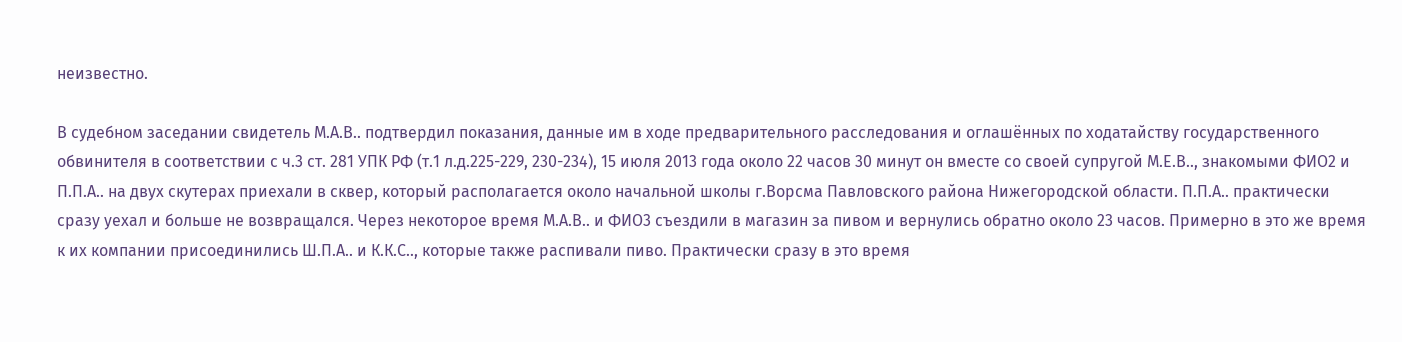неизвестно.

В судебном заседании свидетель М.А.В.. подтвердил показания, данные им в ходе предварительного расследования и оглашённых по ходатайству государственного обвинителя в соответствии с ч.3 ст. 281 УПК РФ (т.1 л.д.225-229, 230-234), 15 июля 2013 года около 22 часов 30 минут он вместе со своей супругой М.Е.В.., знакомыми ФИО2 и П.П.А.. на двух скутерах приехали в сквер, который располагается около начальной школы г.Ворсма Павловского района Нижегородской области. П.П.А.. практически сразу уехал и больше не возвращался. Через некоторое время М.А.В.. и ФИО3 съездили в магазин за пивом и вернулись обратно около 23 часов. Примерно в это же время к их компании присоединились Ш.П.А.. и К.К.С.., которые также распивали пиво. Практически сразу в это время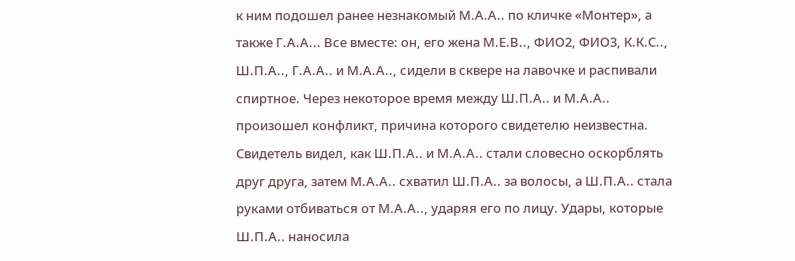к ним подошел ранее незнакомый М.А.А.. по кличке «Монтер», а также Г.А.А... Все вместе: он, его жена М.Е.В.., ФИО2, ФИО3, К.К.С.., Ш.П.А.., Г.А.А.. и М.А.А.., сидели в сквере на лавочке и распивали спиртное. Через некоторое время между Ш.П.А.. и М.А.А.. произошел конфликт, причина которого свидетелю неизвестна. Свидетель видел, как Ш.П.А.. и М.А.А.. стали словесно оскорблять друг друга, затем М.А.А.. схватил Ш.П.А.. за волосы, а Ш.П.А.. стала руками отбиваться от М.А.А.., ударяя его по лицу. Удары, которые Ш.П.А.. наносила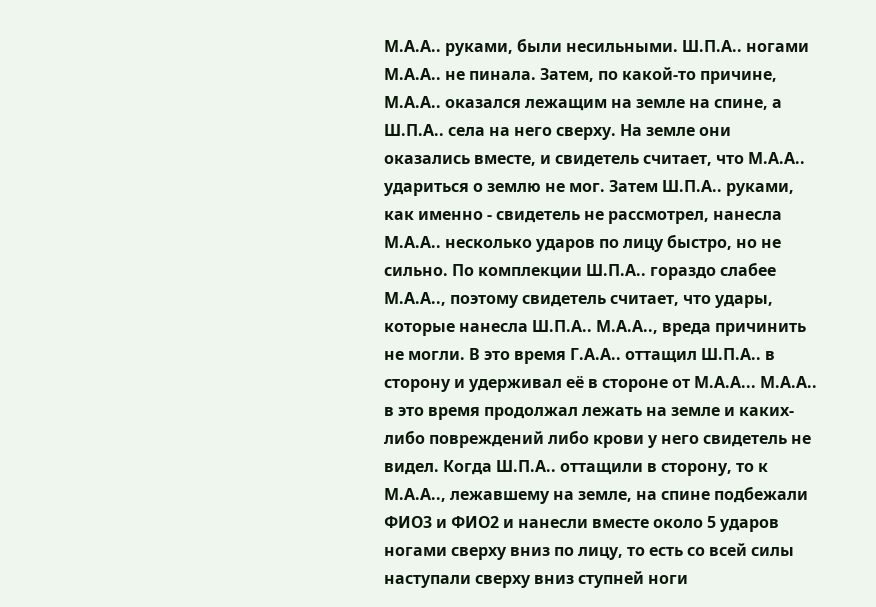М.А.А.. руками, были несильными. Ш.П.А.. ногами М.А.А.. не пинала. Затем, по какой-то причине, М.А.А.. оказался лежащим на земле на спине, а Ш.П.А.. села на него сверху. На земле они оказались вместе, и свидетель считает, что М.А.А.. удариться о землю не мог. Затем Ш.П.А.. руками, как именно - свидетель не рассмотрел, нанесла М.А.А.. несколько ударов по лицу быстро, но не сильно. По комплекции Ш.П.А.. гораздо слабее М.А.А.., поэтому свидетель считает, что удары, которые нанесла Ш.П.А.. М.А.А.., вреда причинить не могли. В это время Г.А.А.. оттащил Ш.П.А.. в сторону и удерживал её в стороне от М.А.А... М.А.А.. в это время продолжал лежать на земле и каких-либо повреждений либо крови у него свидетель не видел. Когда Ш.П.А.. оттащили в сторону, то к М.А.А.., лежавшему на земле, на спине подбежали ФИО3 и ФИО2 и нанесли вместе около 5 ударов ногами сверху вниз по лицу, то есть со всей силы наступали сверху вниз ступней ноги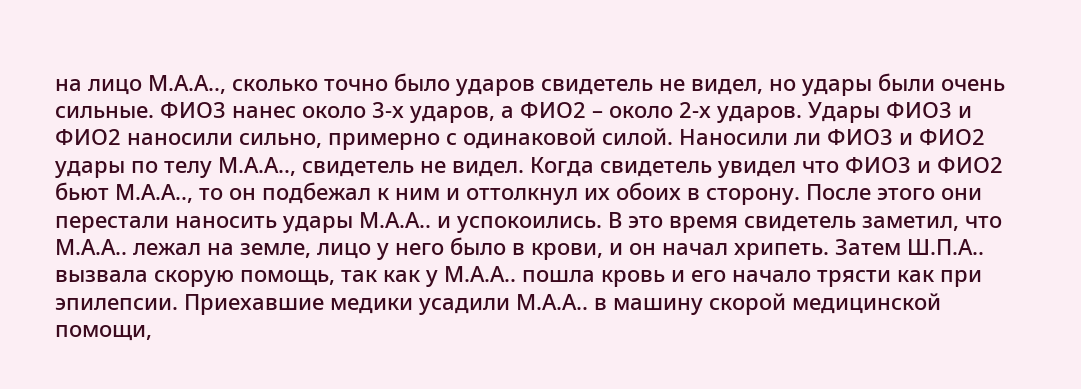на лицо М.А.А.., сколько точно было ударов свидетель не видел, но удары были очень сильные. ФИО3 нанес около 3-х ударов, а ФИО2 – около 2-х ударов. Удары ФИО3 и ФИО2 наносили сильно, примерно с одинаковой силой. Наносили ли ФИО3 и ФИО2 удары по телу М.А.А.., свидетель не видел. Когда свидетель увидел что ФИО3 и ФИО2 бьют М.А.А.., то он подбежал к ним и оттолкнул их обоих в сторону. После этого они перестали наносить удары М.А.А.. и успокоились. В это время свидетель заметил, что М.А.А.. лежал на земле, лицо у него было в крови, и он начал хрипеть. Затем Ш.П.А.. вызвала скорую помощь, так как у М.А.А.. пошла кровь и его начало трясти как при эпилепсии. Приехавшие медики усадили М.А.А.. в машину скорой медицинской помощи,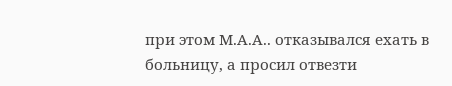при этом М.А.А.. отказывался ехать в больницу, а просил отвезти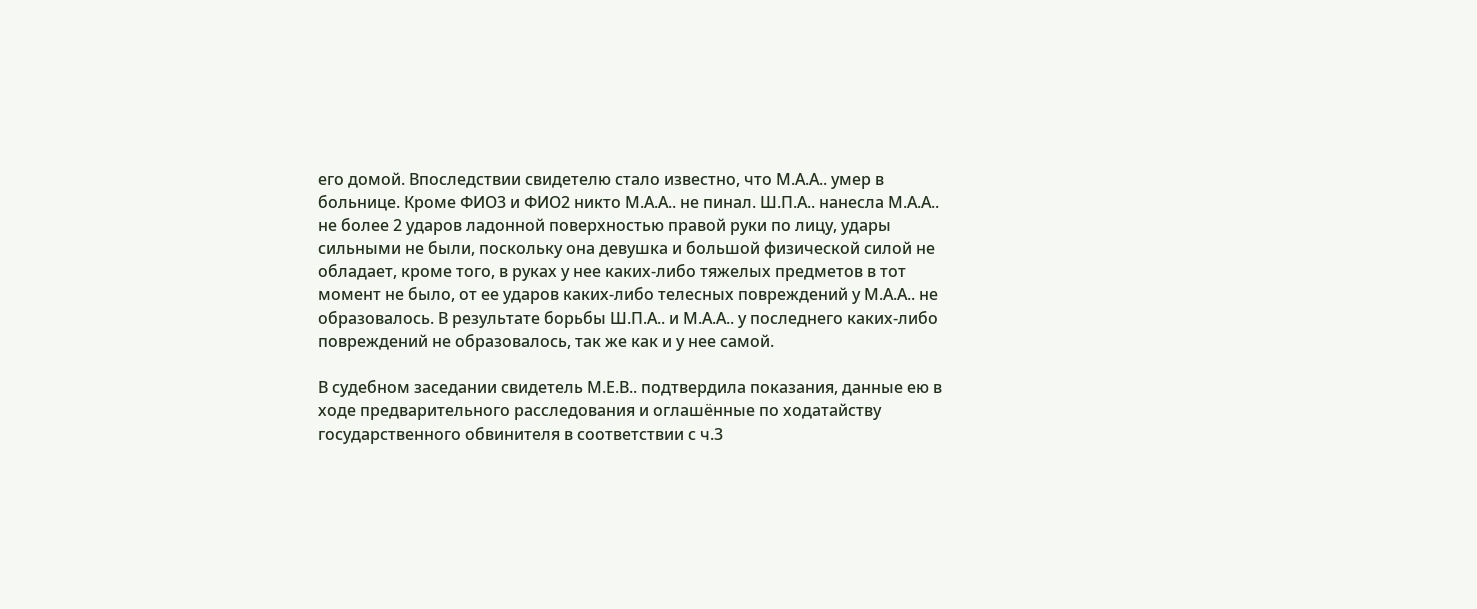его домой. Впоследствии свидетелю стало известно, что М.А.А.. умер в больнице. Кроме ФИО3 и ФИО2 никто М.А.А.. не пинал. Ш.П.А.. нанесла М.А.А.. не более 2 ударов ладонной поверхностью правой руки по лицу, удары сильными не были, поскольку она девушка и большой физической силой не обладает, кроме того, в руках у нее каких-либо тяжелых предметов в тот момент не было, от ее ударов каких-либо телесных повреждений у М.А.А.. не образовалось. В результате борьбы Ш.П.А.. и М.А.А.. у последнего каких-либо повреждений не образовалось, так же как и у нее самой.

В судебном заседании свидетель М.Е.В.. подтвердила показания, данные ею в ходе предварительного расследования и оглашённые по ходатайству государственного обвинителя в соответствии с ч.3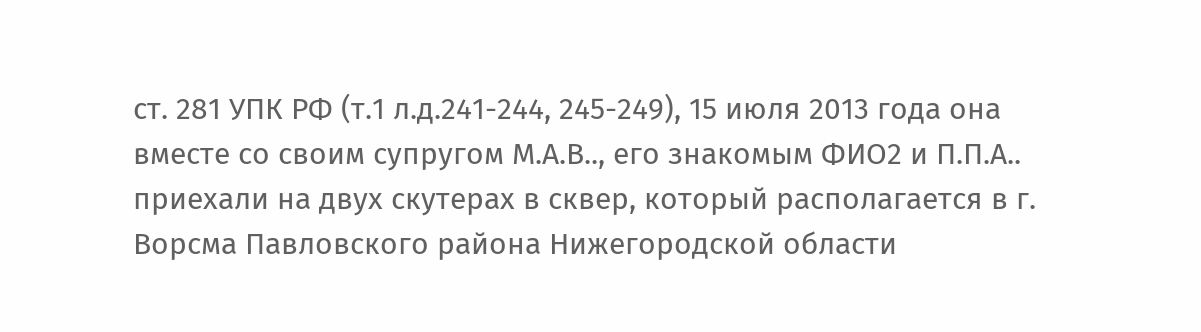ст. 281 УПК РФ (т.1 л.д.241-244, 245-249), 15 июля 2013 года она вместе со своим супругом М.А.В.., его знакомым ФИО2 и П.П.А.. приехали на двух скутерах в сквер, который располагается в г. Ворсма Павловского района Нижегородской области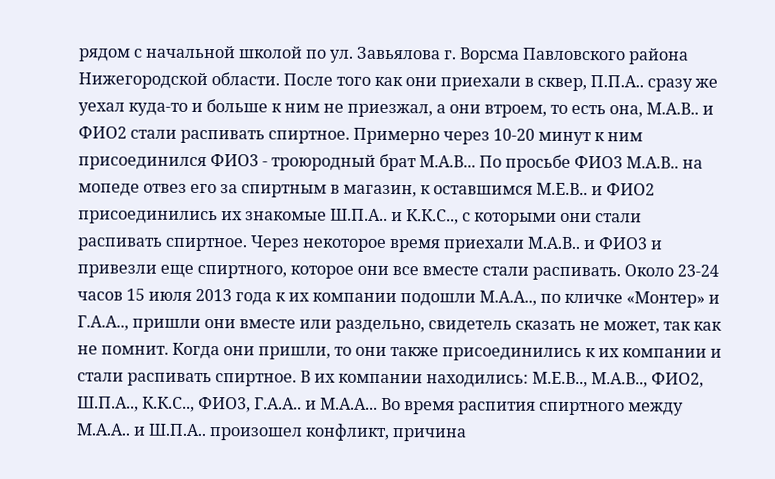рядом с начальной школой по ул. Завьялова г. Ворсма Павловского района Нижегородской области. После того как они приехали в сквер, П.П.А.. сразу же уехал куда-то и больше к ним не приезжал, а они втроем, то есть она, М.А.В.. и ФИО2 стали распивать спиртное. Примерно через 10-20 минут к ним присоединился ФИО3 - троюродный брат М.А.В... По просьбе ФИО3 М.А.В.. на мопеде отвез его за спиртным в магазин, к оставшимся М.Е.В.. и ФИО2 присоединились их знакомые Ш.П.А.. и К.К.С.., с которыми они стали распивать спиртное. Через некоторое время приехали М.А.В.. и ФИО3 и привезли еще спиртного, которое они все вместе стали распивать. Около 23-24 часов 15 июля 2013 года к их компании подошли М.А.А.., по кличке «Монтер» и Г.А.А.., пришли они вместе или раздельно, свидетель сказать не может, так как не помнит. Когда они пришли, то они также присоединились к их компании и стали распивать спиртное. В их компании находились: М.Е.В.., М.А.В.., ФИО2, Ш.П.А.., К.К.С.., ФИО3, Г.А.А.. и М.А.А... Во время распития спиртного между М.А.А.. и Ш.П.А.. произошел конфликт, причина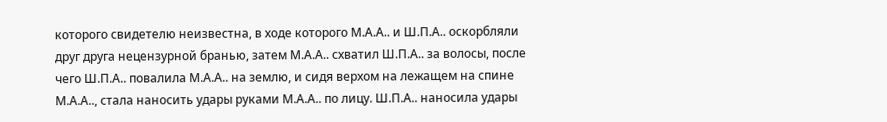которого свидетелю неизвестна, в ходе которого М.А.А.. и Ш.П.А.. оскорбляли друг друга нецензурной бранью, затем М.А.А.. схватил Ш.П.А.. за волосы, после чего Ш.П.А.. повалила М.А.А.. на землю, и сидя верхом на лежащем на спине М.А.А.., стала наносить удары руками М.А.А.. по лицу. Ш.П.А.. наносила удары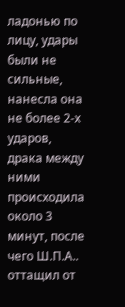ладонью по лицу, удары были не сильные, нанесла она не более 2-х ударов, драка между ними происходила около 3 минут, после чего Ш.П.А.. оттащил от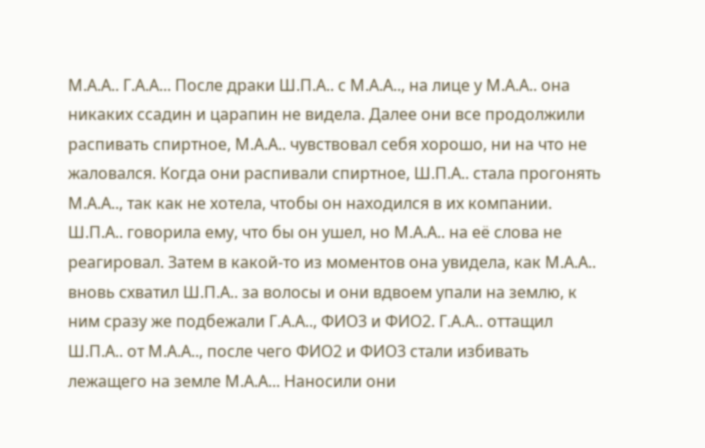М.А.А.. Г.А.А... После драки Ш.П.А.. с М.А.А.., на лице у М.А.А.. она никаких ссадин и царапин не видела. Далее они все продолжили распивать спиртное, М.А.А.. чувствовал себя хорошо, ни на что не жаловался. Когда они распивали спиртное, Ш.П.А.. стала прогонять М.А.А.., так как не хотела, чтобы он находился в их компании. Ш.П.А.. говорила ему, что бы он ушел, но М.А.А.. на её слова не реагировал. Затем в какой-то из моментов она увидела, как М.А.А.. вновь схватил Ш.П.А.. за волосы и они вдвоем упали на землю, к ним сразу же подбежали Г.А.А.., ФИО3 и ФИО2. Г.А.А.. оттащил Ш.П.А.. от М.А.А.., после чего ФИО2 и ФИО3 стали избивать лежащего на земле М.А.А... Наносили они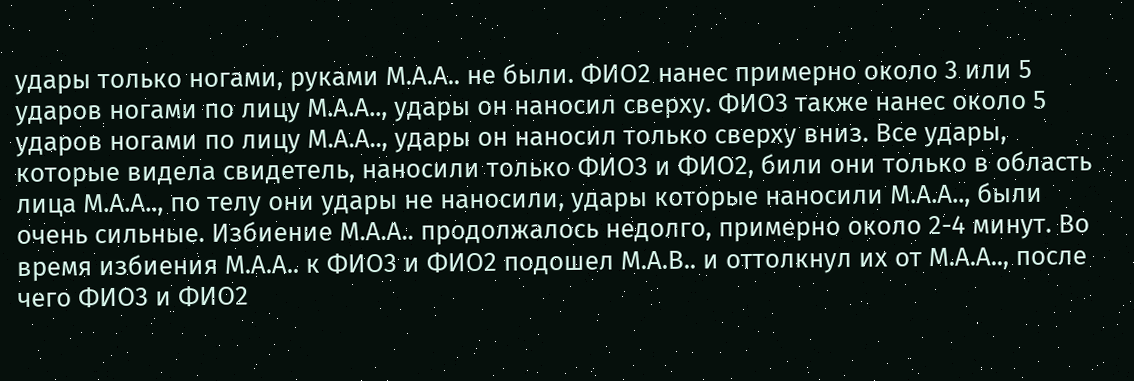удары только ногами, руками М.А.А.. не были. ФИО2 нанес примерно около 3 или 5 ударов ногами по лицу М.А.А.., удары он наносил сверху. ФИО3 также нанес около 5 ударов ногами по лицу М.А.А.., удары он наносил только сверху вниз. Все удары, которые видела свидетель, наносили только ФИО3 и ФИО2, били они только в область лица М.А.А.., по телу они удары не наносили, удары которые наносили М.А.А.., были очень сильные. Избиение М.А.А.. продолжалось недолго, примерно около 2-4 минут. Во время избиения М.А.А.. к ФИО3 и ФИО2 подошел М.А.В.. и оттолкнул их от М.А.А.., после чего ФИО3 и ФИО2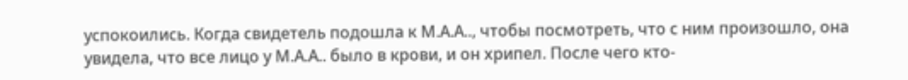успокоились. Когда свидетель подошла к М.А.А.., чтобы посмотреть, что с ним произошло, она увидела, что все лицо у М.А.А.. было в крови, и он хрипел. После чего кто-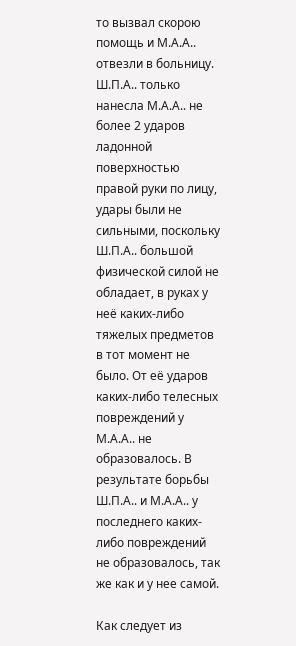то вызвал скорою помощь и М.А.А.. отвезли в больницу. Ш.П.А.. только нанесла М.А.А.. не более 2 ударов ладонной поверхностью правой руки по лицу, удары были не сильными, поскольку Ш.П.А.. большой физической силой не обладает, в руках у неё каких-либо тяжелых предметов в тот момент не было. От её ударов каких-либо телесных повреждений у М.А.А.. не образовалось. В результате борьбы Ш.П.А.. и М.А.А.. у последнего каких-либо повреждений не образовалось, так же как и у нее самой.

Как следует из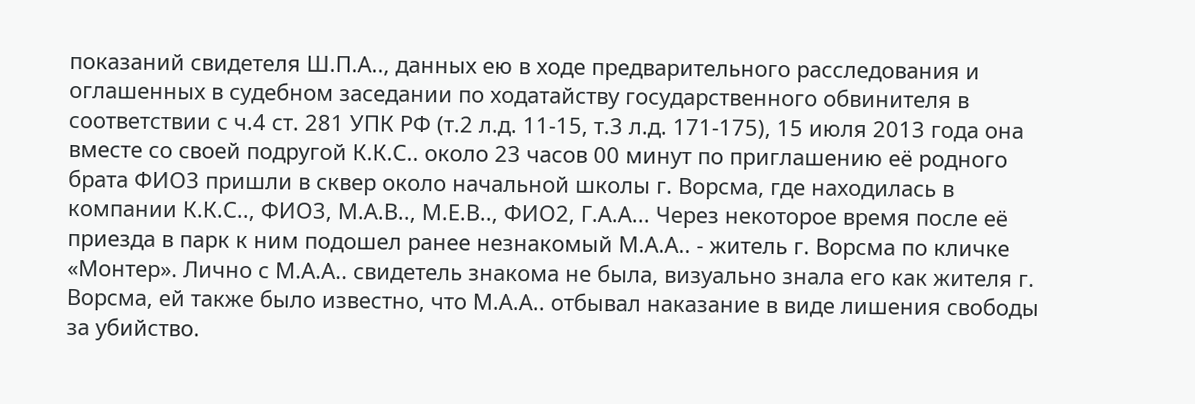показаний свидетеля Ш.П.А.., данных ею в ходе предварительного расследования и оглашенных в судебном заседании по ходатайству государственного обвинителя в соответствии с ч.4 ст. 281 УПК РФ (т.2 л.д. 11-15, т.3 л.д. 171-175), 15 июля 2013 года она вместе со своей подругой К.К.С.. около 23 часов 00 минут по приглашению её родного брата ФИО3 пришли в сквер около начальной школы г. Ворсма, где находилась в компании К.К.С.., ФИО3, М.А.В.., М.Е.В.., ФИО2, Г.А.А... Через некоторое время после её приезда в парк к ним подошел ранее незнакомый М.А.А.. - житель г. Ворсма по кличке «Монтер». Лично с М.А.А.. свидетель знакома не была, визуально знала его как жителя г. Ворсма, ей также было известно, что М.А.А.. отбывал наказание в виде лишения свободы за убийство.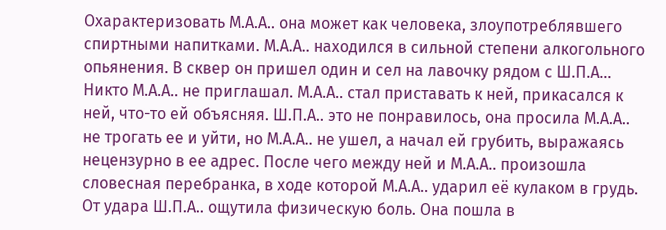Охарактеризовать М.А.А.. она может как человека, злоупотреблявшего спиртными напитками. М.А.А.. находился в сильной степени алкогольного опьянения. В сквер он пришел один и сел на лавочку рядом с Ш.П.А... Никто М.А.А.. не приглашал. М.А.А.. стал приставать к ней, прикасался к ней, что-то ей объясняя. Ш.П.А.. это не понравилось, она просила М.А.А.. не трогать ее и уйти, но М.А.А.. не ушел, а начал ей грубить, выражаясь нецензурно в ее адрес. После чего между ней и М.А.А.. произошла словесная перебранка, в ходе которой М.А.А.. ударил её кулаком в грудь. От удара Ш.П.А.. ощутила физическую боль. Она пошла в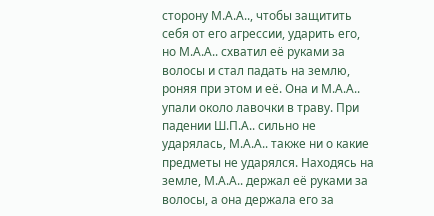сторону М.А.А.., чтобы защитить себя от его агрессии, ударить его, но М.А.А.. схватил её руками за волосы и стал падать на землю, роняя при этом и её. Она и М.А.А.. упали около лавочки в траву. При падении Ш.П.А.. сильно не ударялась, М.А.А.. также ни о какие предметы не ударялся. Находясь на земле, М.А.А.. держал её руками за волосы, а она держала его за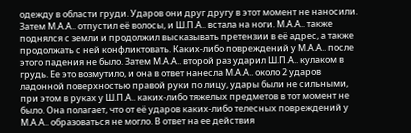одежду в области груди. Ударов они друг другу в этот момент не наносили. Затем М.А.А.. отпустил её волосы, и Ш.П.А.. встала на ноги. М.А.А.. также поднялся с земли и продолжил высказывать претензии в её адрес, а также продолжать с ней конфликтовать. Каких-либо повреждений у М.А.А.. после этого падения не было. Затем М.А.А.. второй раз ударил Ш.П.А.. кулаком в грудь. Ее это возмутило, и она в ответ нанесла М.А.А.. около 2 ударов ладонной поверхностью правой руки по лицу, удары были не сильными, при этом в руках у Ш.П.А.. каких-либо тяжелых предметов в тот момент не было. Она полагает, что от её ударов каких-либо телесных повреждений у М.А.А.. образоваться не могло. В ответ на ее действия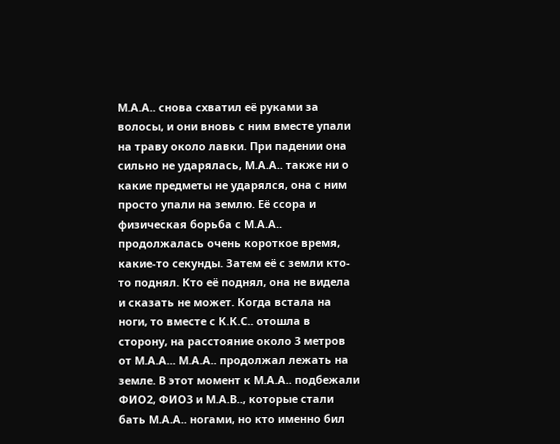М.А.А.. снова схватил её руками за волосы, и они вновь с ним вместе упали на траву около лавки. При падении она сильно не ударялась, М.А.А.. также ни о какие предметы не ударялся, она с ним просто упали на землю. Её ссора и физическая борьба с М.А.А.. продолжалась очень короткое время, какие-то секунды. Затем её с земли кто-то поднял. Кто её поднял, она не видела и сказать не может. Когда встала на ноги, то вместе с К.К.С.. отошла в сторону, на расстояние около 3 метров от М.А.А... М.А.А.. продолжал лежать на земле. В этот момент к М.А.А.. подбежали ФИО2, ФИО3 и М.А.В.., которые стали бать М.А.А.. ногами, но кто именно бил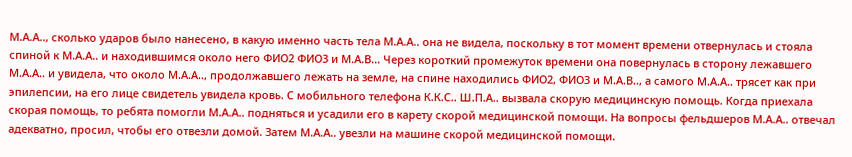М.А.А.., сколько ударов было нанесено, в какую именно часть тела М.А.А.. она не видела, поскольку в тот момент времени отвернулась и стояла спиной к М.А.А.. и находившимся около него ФИО2 ФИО3 и М.А.В... Через короткий промежуток времени она повернулась в сторону лежавшего М.А.А.. и увидела, что около М.А.А.., продолжавшего лежать на земле, на спине находились ФИО2, ФИО3 и М.А.В.., а самого М.А.А.. трясет как при эпилепсии, на его лице свидетель увидела кровь. С мобильного телефона К.К.С.. Ш.П.А.. вызвала скорую медицинскую помощь. Когда приехала скорая помощь, то ребята помогли М.А.А.. подняться и усадили его в карету скорой медицинской помощи. На вопросы фельдшеров М.А.А.. отвечал адекватно, просил, чтобы его отвезли домой. Затем М.А.А.. увезли на машине скорой медицинской помощи.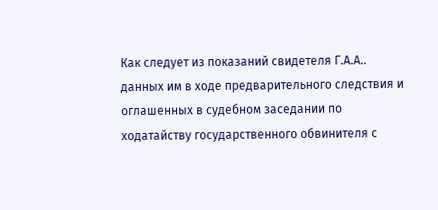Как следует из показаний свидетеля Г.А.А.. данных им в ходе предварительного следствия и оглашенных в судебном заседании по ходатайству государственного обвинителя с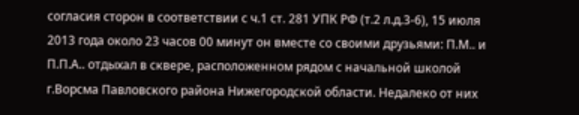согласия сторон в соответствии с ч.1 ст. 281 УПК РФ (т.2 л.д.3-6), 15 июля 2013 года около 23 часов 00 минут он вместе со своими друзьями: П.М.. и П.П.А.. отдыхал в сквере, расположенном рядом с начальной школой г.Ворсма Павловского района Нижегородской области. Недалеко от них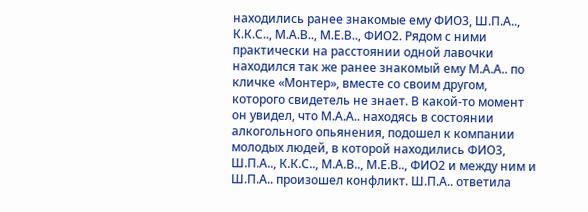находились ранее знакомые ему ФИО3, Ш.П.А.., К.К.С.., М.А.В.., М.Е.В.., ФИО2. Рядом с ними практически на расстоянии одной лавочки находился так же ранее знакомый ему М.А.А.. по кличке «Монтер», вместе со своим другом, которого свидетель не знает. В какой-то момент он увидел, что М.А.А.. находясь в состоянии алкогольного опьянения, подошел к компании молодых людей, в которой находились ФИО3, Ш.П.А.., К.К.С.., М.А.В.., М.Е.В.., ФИО2 и между ним и Ш.П.А.. произошел конфликт. Ш.П.А.. ответила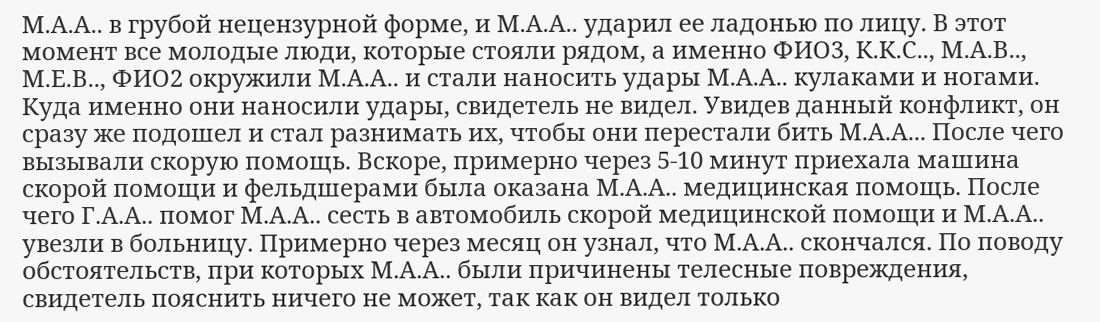М.А.А.. в грубой нецензурной форме, и М.А.А.. ударил ее ладонью по лицу. В этот момент все молодые люди, которые стояли рядом, а именно ФИО3, К.К.С.., М.А.В.., М.Е.В.., ФИО2 окружили М.А.А.. и стали наносить удары М.А.А.. кулаками и ногами. Куда именно они наносили удары, свидетель не видел. Увидев данный конфликт, он сразу же подошел и стал разнимать их, чтобы они перестали бить М.А.А... После чего вызывали скорую помощь. Вскоре, примерно через 5-10 минут приехала машина скорой помощи и фельдшерами была оказана М.А.А.. медицинская помощь. После чего Г.А.А.. помог М.А.А.. сесть в автомобиль скорой медицинской помощи и М.А.А.. увезли в больницу. Примерно через месяц он узнал, что М.А.А.. скончался. По поводу обстоятельств, при которых М.А.А.. были причинены телесные повреждения, свидетель пояснить ничего не может, так как он видел только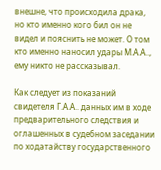внешне, что происходила драка, но кто именно кого бил он не видел и пояснить не может. О том кто именно наносил удары М.А.А.., ему никто не рассказывал.

Как следует из показаний свидетеля Г.А.А.. данных им в ходе предварительного следствия и оглашенных в судебном заседании по ходатайству государственного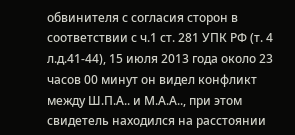обвинителя с согласия сторон в соответствии с ч.1 ст. 281 УПК РФ (т. 4 л.д.41-44), 15 июля 2013 года около 23 часов 00 минут он видел конфликт между Ш.П.А.. и М.А.А.., при этом свидетель находился на расстоянии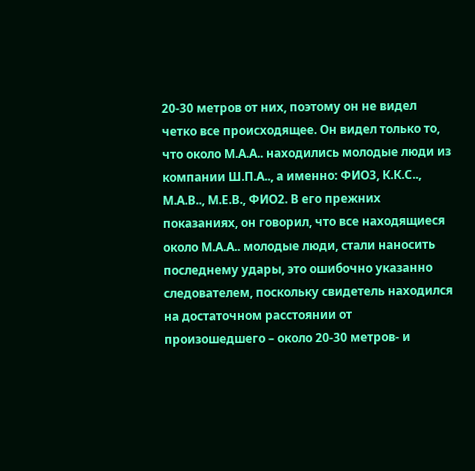20-30 метров от них, поэтому он не видел четко все происходящее. Он видел только то, что около М.А.А.. находились молодые люди из компании Ш.П.А.., а именно: ФИО3, К.К.С.., М.А.В.., М.Е.В., ФИО2. В его прежних показаниях, он говорил, что все находящиеся около М.А.А.. молодые люди, стали наносить последнему удары, это ошибочно указанно следователем, поскольку свидетель находился на достаточном расстоянии от произошедшего – около 20-30 метров- и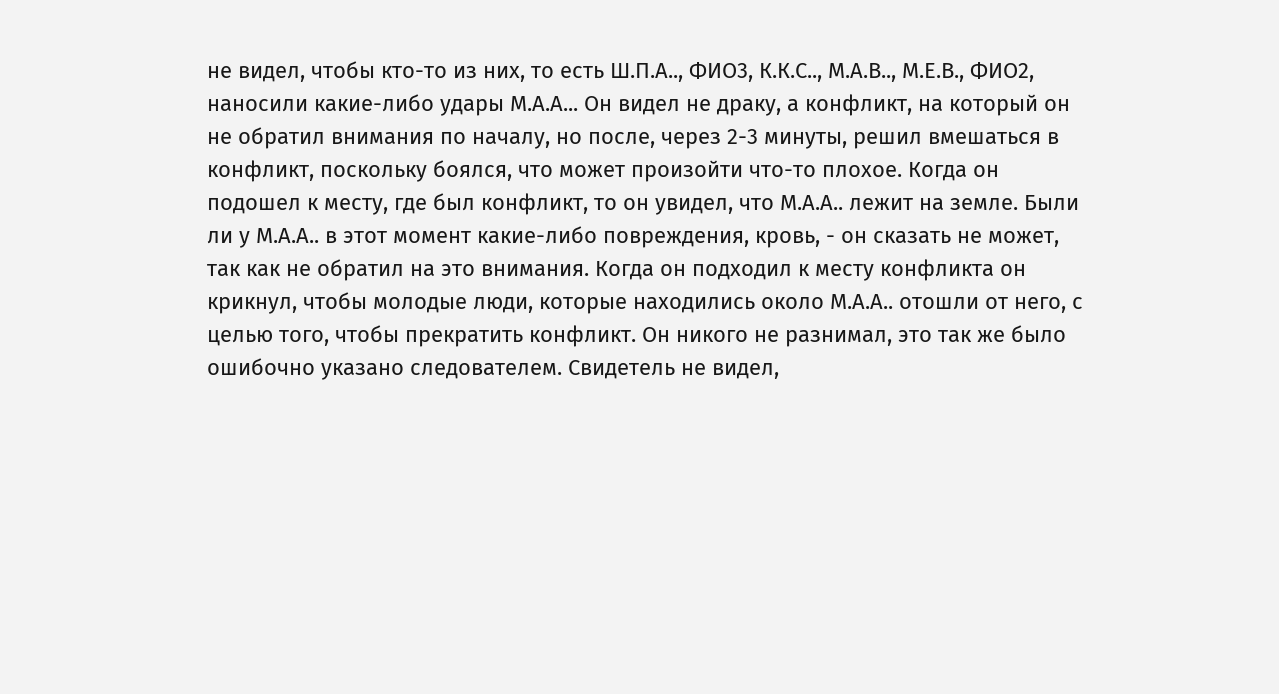не видел, чтобы кто-то из них, то есть Ш.П.А.., ФИО3, К.К.С.., М.А.В.., М.Е.В., ФИО2, наносили какие-либо удары М.А.А... Он видел не драку, а конфликт, на который он не обратил внимания по началу, но после, через 2-3 минуты, решил вмешаться в конфликт, поскольку боялся, что может произойти что-то плохое. Когда он подошел к месту, где был конфликт, то он увидел, что М.А.А.. лежит на земле. Были ли у М.А.А.. в этот момент какие-либо повреждения, кровь, - он сказать не может, так как не обратил на это внимания. Когда он подходил к месту конфликта он крикнул, чтобы молодые люди, которые находились около М.А.А.. отошли от него, с целью того, чтобы прекратить конфликт. Он никого не разнимал, это так же было ошибочно указано следователем. Свидетель не видел,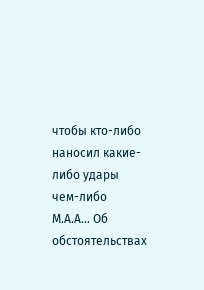чтобы кто-либо наносил какие-либо удары чем-либо М.А.А... Об обстоятельствах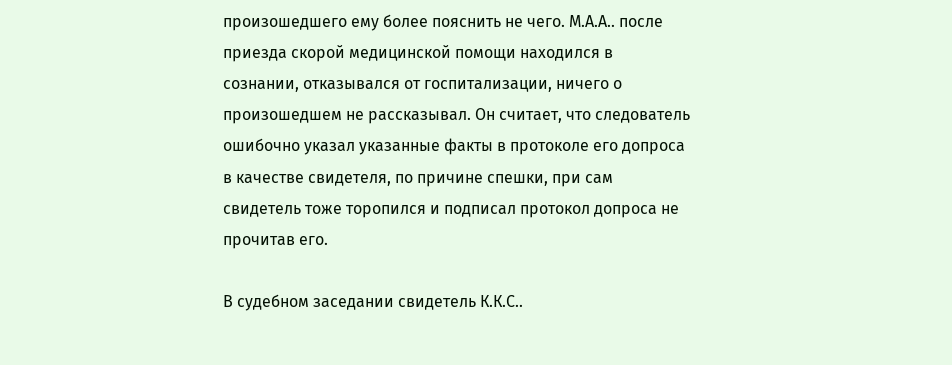произошедшего ему более пояснить не чего. М.А.А.. после приезда скорой медицинской помощи находился в сознании, отказывался от госпитализации, ничего о произошедшем не рассказывал. Он считает, что следователь ошибочно указал указанные факты в протоколе его допроса в качестве свидетеля, по причине спешки, при сам свидетель тоже торопился и подписал протокол допроса не прочитав его.

В судебном заседании свидетель К.К.С..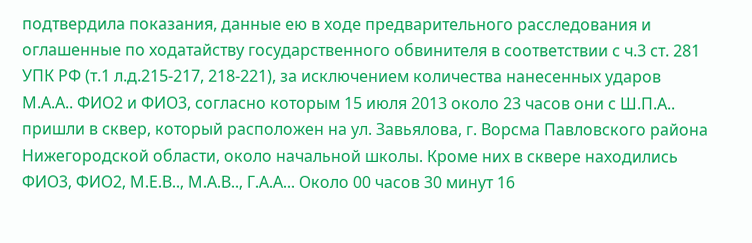подтвердила показания, данные ею в ходе предварительного расследования и оглашенные по ходатайству государственного обвинителя в соответствии с ч.3 ст. 281 УПК РФ (т.1 л.д.215-217, 218-221), за исключением количества нанесенных ударов М.А.А.. ФИО2 и ФИО3, согласно которым 15 июля 2013 около 23 часов они с Ш.П.А.. пришли в сквер, который расположен на ул. Завьялова, г. Ворсма Павловского района Нижегородской области, около начальной школы. Кроме них в сквере находились ФИО3, ФИО2, М.Е.В.., М.А.В.., Г.А.А... Около 00 часов 30 минут 16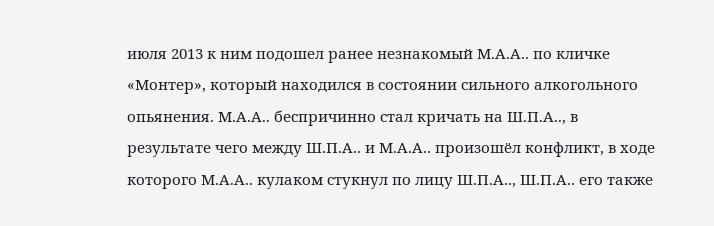июля 2013 к ним подошел ранее незнакомый М.А.А.. по кличке «Монтер», который находился в состоянии сильного алкогольного опьянения. М.А.А.. беспричинно стал кричать на Ш.П.А.., в результате чего между Ш.П.А.. и М.А.А.. произошёл конфликт, в ходе которого М.А.А.. кулаком стукнул по лицу Ш.П.А.., Ш.П.А.. его также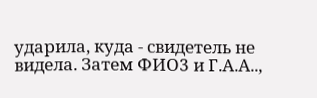ударила, куда - свидетель не видела. Затем ФИО3 и Г.А.А..,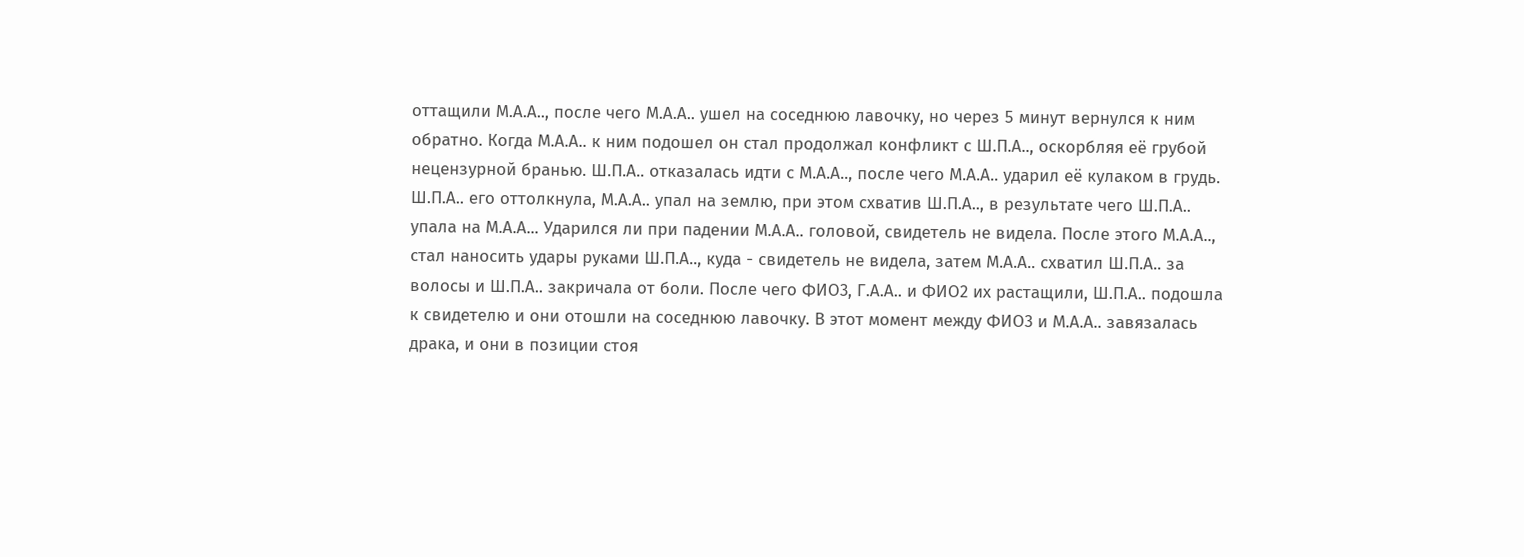оттащили М.А.А.., после чего М.А.А.. ушел на соседнюю лавочку, но через 5 минут вернулся к ним обратно. Когда М.А.А.. к ним подошел он стал продолжал конфликт с Ш.П.А.., оскорбляя её грубой нецензурной бранью. Ш.П.А.. отказалась идти с М.А.А.., после чего М.А.А.. ударил её кулаком в грудь. Ш.П.А.. его оттолкнула, М.А.А.. упал на землю, при этом схватив Ш.П.А.., в результате чего Ш.П.А.. упала на М.А.А... Ударился ли при падении М.А.А.. головой, свидетель не видела. После этого М.А.А.., стал наносить удары руками Ш.П.А.., куда - свидетель не видела, затем М.А.А.. схватил Ш.П.А.. за волосы и Ш.П.А.. закричала от боли. После чего ФИО3, Г.А.А.. и ФИО2 их растащили, Ш.П.А.. подошла к свидетелю и они отошли на соседнюю лавочку. В этот момент между ФИО3 и М.А.А.. завязалась драка, и они в позиции стоя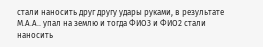стали наносить друг другу удары руками, в результате М.А.А.. упал на землю и тогда ФИО3 и ФИО2 стали наносить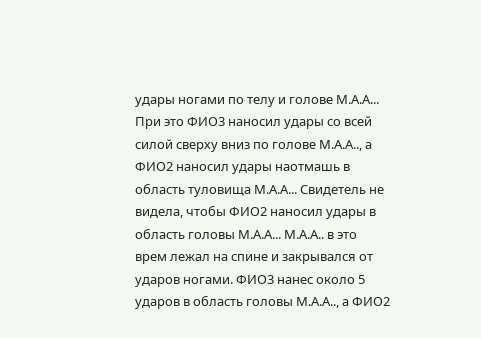удары ногами по телу и голове М.А.А... При это ФИО3 наносил удары со всей силой сверху вниз по голове М.А.А.., а ФИО2 наносил удары наотмашь в область туловища М.А.А... Свидетель не видела, чтобы ФИО2 наносил удары в область головы М.А.А... М.А.А.. в это врем лежал на спине и закрывался от ударов ногами. ФИО3 нанес около 5 ударов в область головы М.А.А.., а ФИО2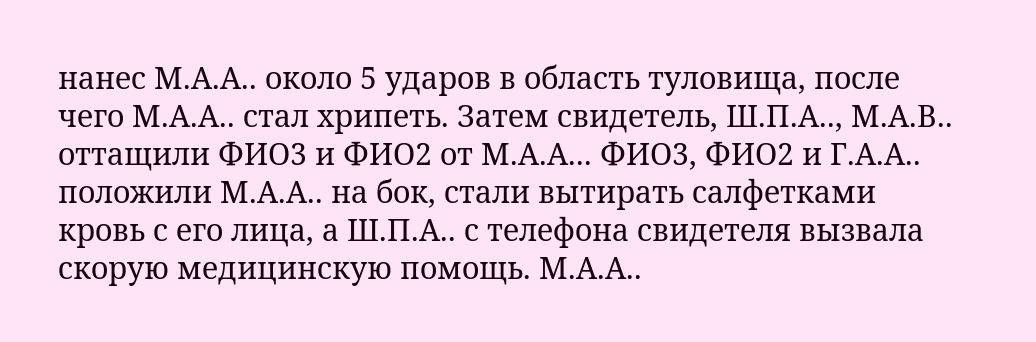нанес М.А.А.. около 5 ударов в область туловища, после чего М.А.А.. стал хрипеть. Затем свидетель, Ш.П.А.., М.А.В.. оттащили ФИО3 и ФИО2 от М.А.А... ФИО3, ФИО2 и Г.А.А.. положили М.А.А.. на бок, стали вытирать салфетками кровь с его лица, а Ш.П.А.. с телефона свидетеля вызвала скорую медицинскую помощь. М.А.А..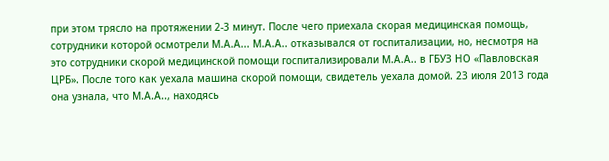при этом трясло на протяжении 2-3 минут. После чего приехала скорая медицинская помощь, сотрудники которой осмотрели М.А.А... М.А.А.. отказывался от госпитализации, но, несмотря на это сотрудники скорой медицинской помощи госпитализировали М.А.А.. в ГБУЗ НО «Павловская ЦРБ». После того как уехала машина скорой помощи, свидетель уехала домой. 23 июля 2013 года она узнала, что М.А.А.., находясь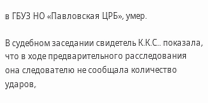в ГБУЗ НО «Павловская ЦРБ», умер.

В судебном заседании свидетель К.К.С.. показала, что в ходе предварительного расследования она следователю не сообщала количество ударов,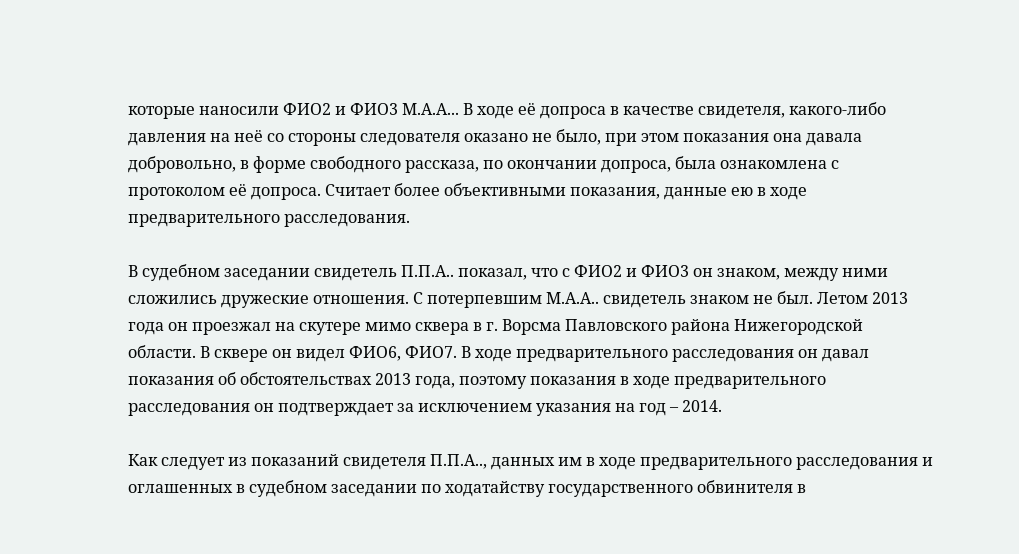которые наносили ФИО2 и ФИО3 М.А.А... В ходе её допроса в качестве свидетеля, какого-либо давления на неё со стороны следователя оказано не было, при этом показания она давала добровольно, в форме свободного рассказа, по окончании допроса, была ознакомлена с протоколом её допроса. Считает более объективными показания, данные ею в ходе предварительного расследования.

В судебном заседании свидетель П.П.А.. показал, что с ФИО2 и ФИО3 он знаком, между ними сложились дружеские отношения. С потерпевшим М.А.А.. свидетель знаком не был. Летом 2013 года он проезжал на скутере мимо сквера в г. Ворсма Павловского района Нижегородской области. В сквере он видел ФИО6, ФИО7. В ходе предварительного расследования он давал показания об обстоятельствах 2013 года, поэтому показания в ходе предварительного расследования он подтверждает за исключением указания на год – 2014.

Как следует из показаний свидетеля П.П.А.., данных им в ходе предварительного расследования и оглашенных в судебном заседании по ходатайству государственного обвинителя в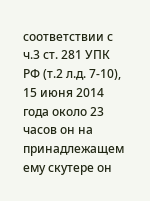соответствии с ч.3 ст. 281 УПК РФ (т.2 л.д. 7-10), 15 июня 2014 года около 23 часов он на принадлежащем ему скутере он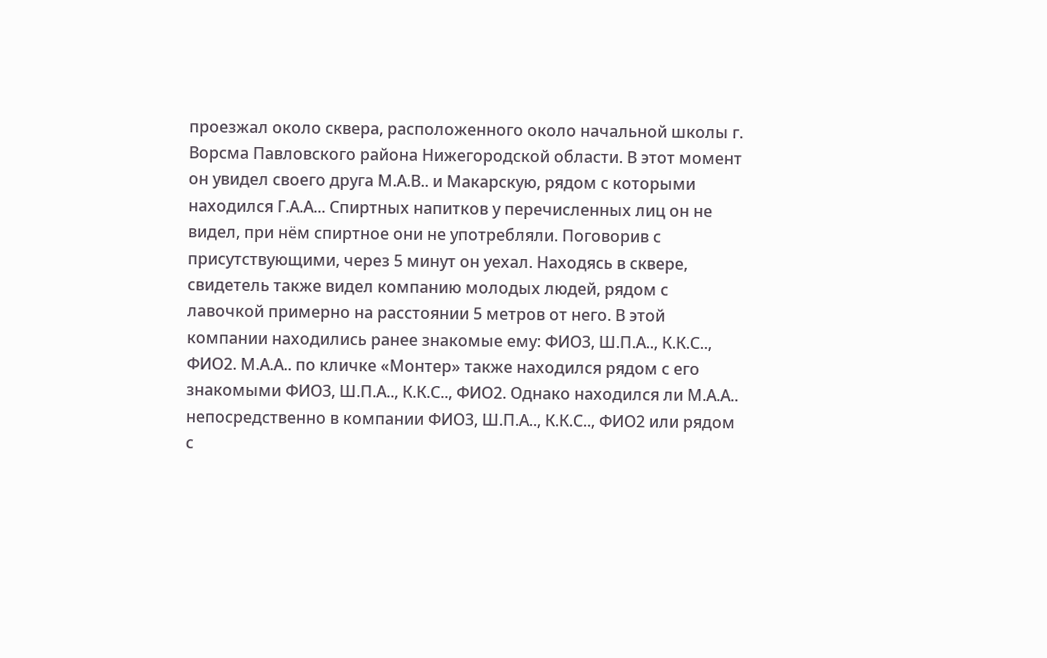проезжал около сквера, расположенного около начальной школы г. Ворсма Павловского района Нижегородской области. В этот момент он увидел своего друга М.А.В.. и Макарскую, рядом с которыми находился Г.А.А... Спиртных напитков у перечисленных лиц он не видел, при нём спиртное они не употребляли. Поговорив с присутствующими, через 5 минут он уехал. Находясь в сквере, свидетель также видел компанию молодых людей, рядом с лавочкой примерно на расстоянии 5 метров от него. В этой компании находились ранее знакомые ему: ФИО3, Ш.П.А.., К.К.С.., ФИО2. М.А.А.. по кличке «Монтер» также находился рядом с его знакомыми ФИО3, Ш.П.А.., К.К.С.., ФИО2. Однако находился ли М.А.А.. непосредственно в компании ФИО3, Ш.П.А.., К.К.С.., ФИО2 или рядом с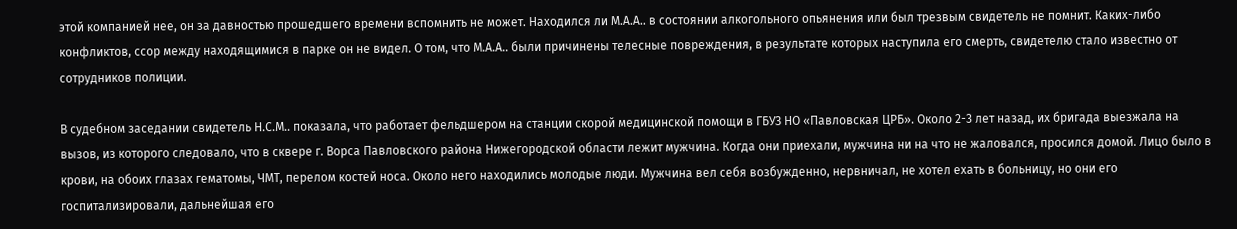этой компанией нее, он за давностью прошедшего времени вспомнить не может. Находился ли М.А.А.. в состоянии алкогольного опьянения или был трезвым свидетель не помнит. Каких-либо конфликтов, ссор между находящимися в парке он не видел. О том, что М.А.А.. были причинены телесные повреждения, в результате которых наступила его смерть, свидетелю стало известно от сотрудников полиции.

В судебном заседании свидетель Н.С.М.. показала, что работает фельдшером на станции скорой медицинской помощи в ГБУЗ НО «Павловская ЦРБ». Около 2-3 лет назад, их бригада выезжала на вызов, из которого следовало, что в сквере г. Ворса Павловского района Нижегородской области лежит мужчина. Когда они приехали, мужчина ни на что не жаловался, просился домой. Лицо было в крови, на обоих глазах гематомы, ЧМТ, перелом костей носа. Около него находились молодые люди. Мужчина вел себя возбужденно, нервничал, не хотел ехать в больницу, но они его госпитализировали, дальнейшая его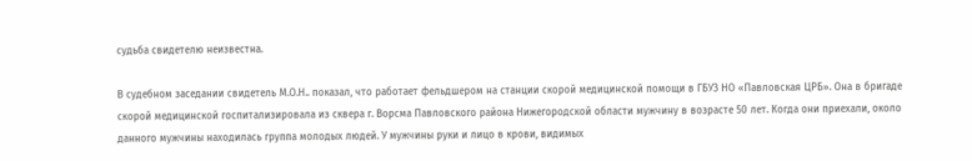судьба свидетелю неизвестна.

В судебном заседании свидетель М.О.Н.. показал, что работает фельдшером на станции скорой медицинской помощи в ГБУЗ НО «Павловская ЦРБ». Она в бригаде скорой медицинской госпитализировала из сквера г. Ворсма Павловского района Нижегородской области мужчину в возрасте 50 лет. Когда они приехали, около данного мужчины находилась группа молодых людей. У мужчины руки и лицо в крови, видимых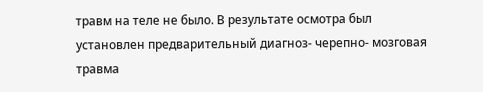травм на теле не было. В результате осмотра был установлен предварительный диагноз- черепно- мозговая травма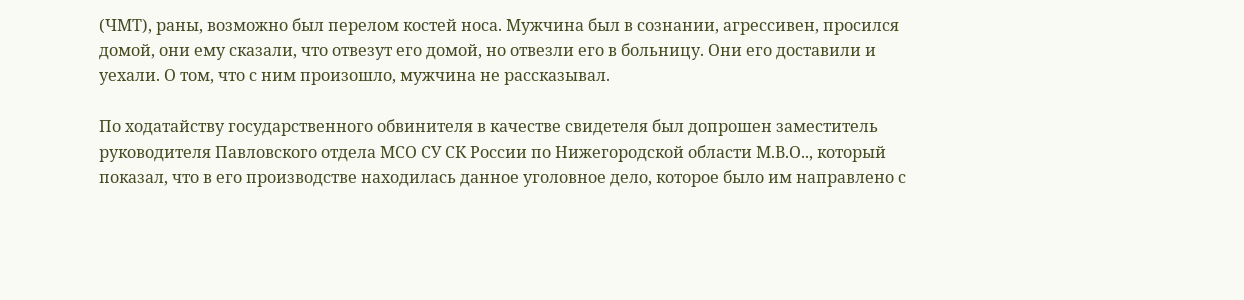(ЧМТ), раны, возможно был перелом костей носа. Мужчина был в сознании, агрессивен, просился домой, они ему сказали, что отвезут его домой, но отвезли его в больницу. Они его доставили и уехали. О том, что с ним произошло, мужчина не рассказывал.

По ходатайству государственного обвинителя в качестве свидетеля был допрошен заместитель руководителя Павловского отдела МСО СУ СК России по Нижегородской области М.В.О.., который показал, что в его производстве находилась данное уголовное дело, которое было им направлено с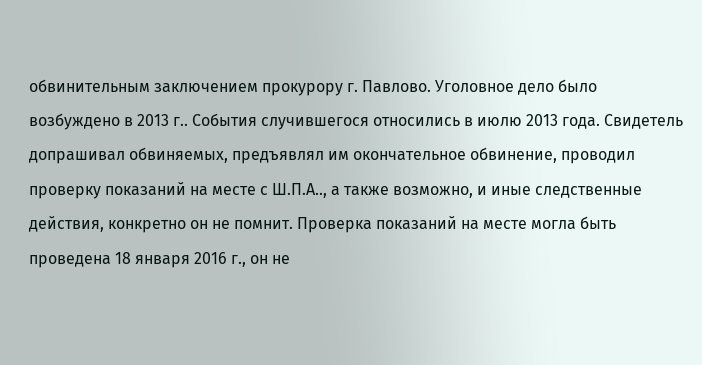обвинительным заключением прокурору г. Павлово. Уголовное дело было возбуждено в 2013 г.. События случившегося относились в июлю 2013 года. Свидетель допрашивал обвиняемых, предъявлял им окончательное обвинение, проводил проверку показаний на месте с Ш.П.А.., а также возможно, и иные следственные действия, конкретно он не помнит. Проверка показаний на месте могла быть проведена 18 января 2016 г., он не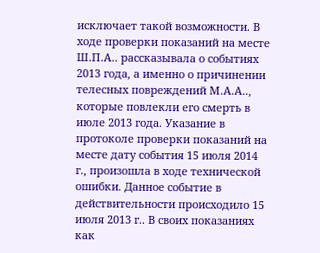исключает такой возможности. В ходе проверки показаний на месте Ш.П.А.. рассказывала о событиях 2013 года, а именно о причинении телесных повреждений М.А.А.., которые повлекли его смерть в июле 2013 года. Указание в протоколе проверки показаний на месте дату события 15 июля 2014 г., произошла в ходе технической ошибки. Данное событие в действительности происходило 15 июля 2013 г.. В своих показаниях как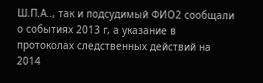Ш.П.А.., так и подсудимый ФИО2 сообщали о событиях 2013 г, а указание в протоколах следственных действий на 2014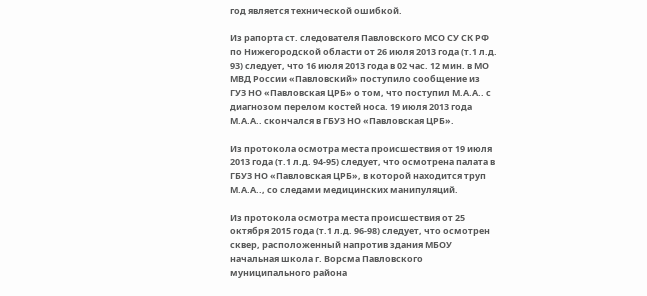год является технической ошибкой.

Из рапорта ст. следователя Павловского МСО СУ СК РФ по Нижегородской области от 26 июля 2013 года (т.1 л.д. 93) следует, что 16 июля 2013 года в 02 час. 12 мин. в МО МВД России «Павловский» поступило сообщение из ГУЗ НО «Павловская ЦРБ» о том, что поступил М.А.А.. с диагнозом перелом костей носа. 19 июля 2013 года М.А.А.. скончался в ГБУЗ НО «Павловская ЦРБ».

Из протокола осмотра места происшествия от 19 июля 2013 года (т.1 л.д. 94-95) следует, что осмотрена палата в ГБУЗ НО «Павловская ЦРБ», в которой находится труп М.А.А.., со следами медицинских манипуляций.

Из протокола осмотра места происшествия от 25 октября 2015 года (т.1 л.д. 96-98) следует, что осмотрен сквер, расположенный напротив здания МБОУ начальная школа г. Ворсма Павловского муниципального района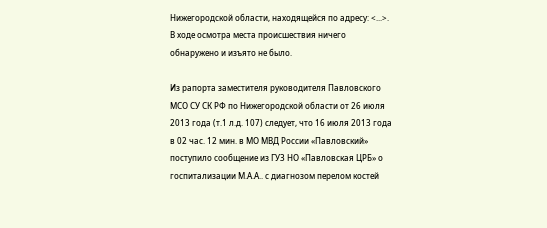Нижегородской области, находящейся по адресу: <...>. В ходе осмотра места происшествия ничего обнаружено и изъято не было.

Из рапорта заместителя руководителя Павловского МСО СУ СК РФ по Нижегородской области от 26 июля 2013 года (т.1 л.д. 107) следует, что 16 июля 2013 года в 02 час. 12 мин. в МО МВД России «Павловский» поступило сообщение из ГУЗ НО «Павловская ЦРБ» о госпитализации М.А.А.. с диагнозом перелом костей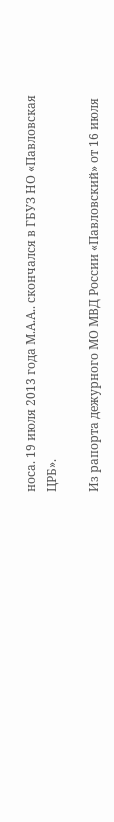носа. 19 июля 2013 года М.А.А.. скончался в ГБУЗ НО «Павловская ЦРБ».

Из рапорта дежурного МО МВД России «Павловский» от 16 июля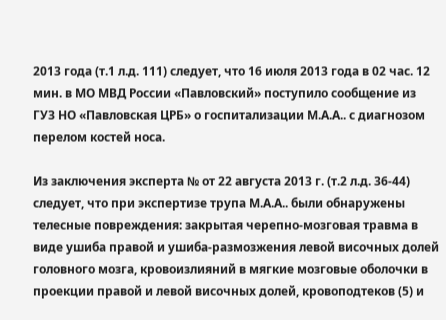2013 года (т.1 л.д. 111) следует, что 16 июля 2013 года в 02 час. 12 мин. в МО МВД России «Павловский» поступило сообщение из ГУЗ НО «Павловская ЦРБ» о госпитализации М.А.А.. с диагнозом перелом костей носа.

Из заключения эксперта № от 22 августа 2013 г. (т.2 л.д. 36-44) следует, что при экспертизе трупа М.А.А.. были обнаружены телесные повреждения: закрытая черепно-мозговая травма в виде ушиба правой и ушиба-размозжения левой височных долей головного мозга, кровоизлияний в мягкие мозговые оболочки в проекции правой и левой височных долей, кровоподтеков (5) и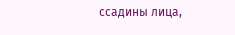ссадины лица,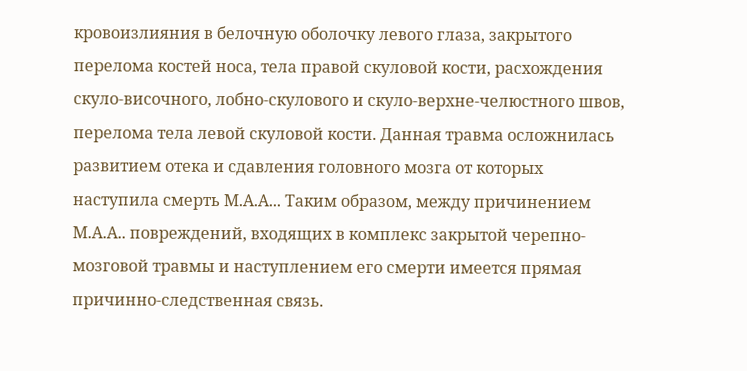кровоизлияния в белочную оболочку левого глаза, закрытого перелома костей носа, тела правой скуловой кости, расхождения скуло-височного, лобно-скулового и скуло-верхне-челюстного швов, перелома тела левой скуловой кости. Данная травма осложнилась развитием отека и сдавления головного мозга от которых наступила смерть М.А.А... Таким образом, между причинением М.А.А.. повреждений, входящих в комплекс закрытой черепно-мозговой травмы и наступлением его смерти имеется прямая причинно-следственная связь.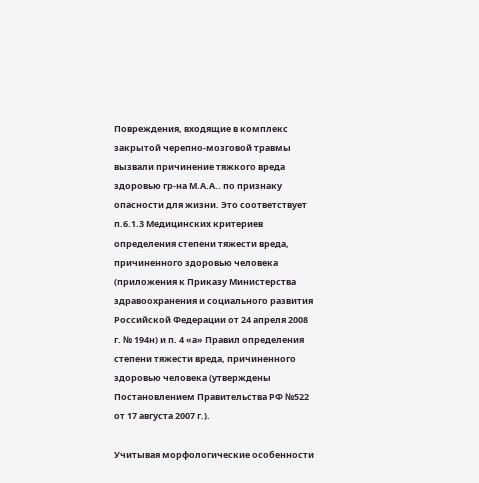Повреждения, входящие в комплекс закрытой черепно-мозговой травмы вызвали причинение тяжкого вреда здоровью гр-на М.А.А.. по признаку опасности для жизни. Это соответствует п.6.1.3 Медицинских критериев определения степени тяжести вреда, причиненного здоровью человека (приложения к Приказу Министерства здравоохранения и социального развития Российской Федерации от 24 апреля 2008 г. № 194н) и п. 4 «а» Правил определения степени тяжести вреда, причиненного здоровью человека (утверждены Постановлением Правительства РФ №522 от 17 августа 2007 г.).

Учитывая морфологические особенности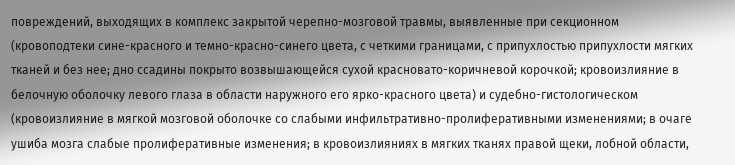повреждений, выходящих в комплекс закрытой черепно-мозговой травмы, выявленные при секционном (кровоподтеки сине-красного и темно-красно-синего цвета, с четкими границами, с припухлостью припухлости мягких тканей и без нее; дно ссадины покрыто возвышающейся сухой красновато-коричневой корочкой; кровоизлияние в белочную оболочку левого глаза в области наружного его ярко-красного цвета) и судебно-гистологическом (кровоизлияние в мягкой мозговой оболочке со слабыми инфильтративно-пролиферативными изменениями; в очаге ушиба мозга слабые пролиферативные изменения; в кровоизлияниях в мягких тканях правой щеки, лобной области,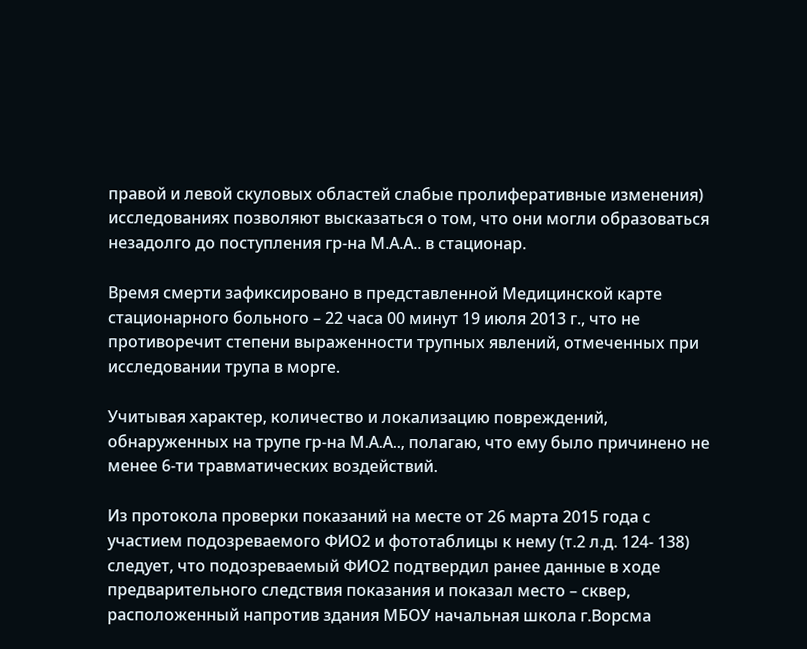правой и левой скуловых областей слабые пролиферативные изменения) исследованиях позволяют высказаться о том, что они могли образоваться незадолго до поступления гр-на М.А.А.. в стационар.

Время смерти зафиксировано в представленной Медицинской карте стационарного больного – 22 часа 00 минут 19 июля 2013 г., что не противоречит степени выраженности трупных явлений, отмеченных при исследовании трупа в морге.

Учитывая характер, количество и локализацию повреждений, обнаруженных на трупе гр-на М.А.А.., полагаю, что ему было причинено не менее 6-ти травматических воздействий.

Из протокола проверки показаний на месте от 26 марта 2015 года с участием подозреваемого ФИО2 и фототаблицы к нему (т.2 л.д. 124- 138) следует, что подозреваемый ФИО2 подтвердил ранее данные в ходе предварительного следствия показания и показал место – сквер, расположенный напротив здания МБОУ начальная школа г.Ворсма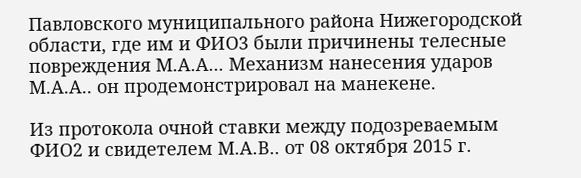Павловского муниципального района Нижегородской области, где им и ФИО3 были причинены телесные повреждения М.А.А... Механизм нанесения ударов М.А.А.. он продемонстрировал на манекене.

Из протокола очной ставки между подозреваемым ФИО2 и свидетелем М.А.В.. от 08 октября 2015 г.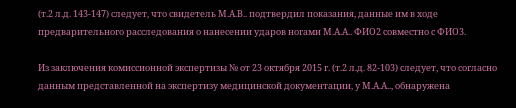(т.2 л.д. 143-147) следует, что свидетель М.А.В.. подтвердил показания, данные им в ходе предварительного расследования о нанесении ударов ногами М.А.А.. ФИО2 совместно с ФИО3.

Из заключения комиссионной экспертизы № от 23 октября 2015 г. (т.2 л.д. 82-103) следует, что согласно данным представленной на экспертизу медицинской документации, у М.А.А.., обнаружена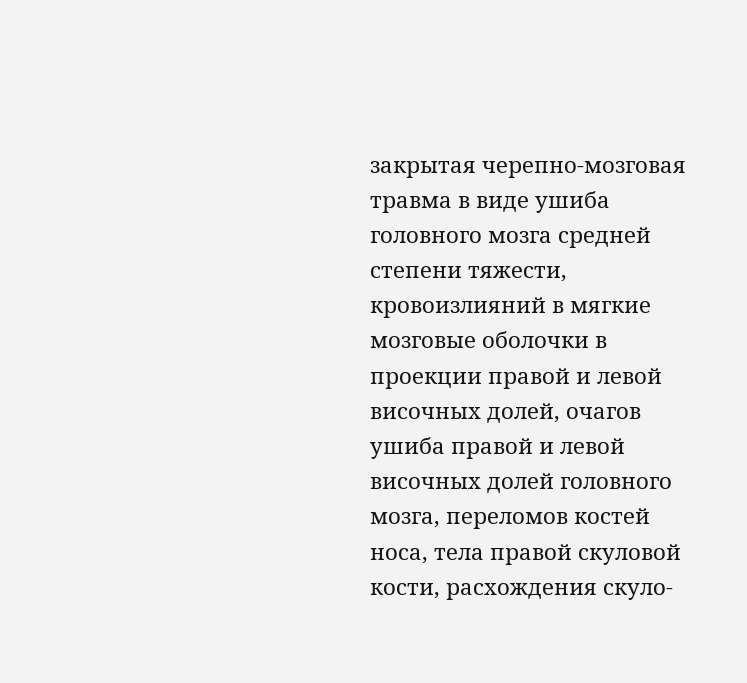закрытая черепно-мозговая травма в виде ушиба головного мозга средней степени тяжести, кровоизлияний в мягкие мозговые оболочки в проекции правой и левой височных долей, очагов ушиба правой и левой височных долей головного мозга, переломов костей носа, тела правой скуловой кости, расхождения скуло-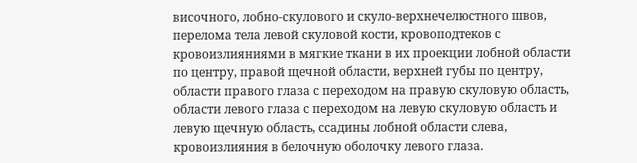височного, лобно-скулового и скуло-верхнечелюстного швов, перелома тела левой скуловой кости, кровоподтеков с кровоизлияниями в мягкие ткани в их проекции лобной области по центру, правой щечной области, верхней губы по центру, области правого глаза с переходом на правую скуловую область, области левого глаза с переходом на левую скуловую область и левую щечную область, ссадины лобной области слева, кровоизлияния в белочную оболочку левого глаза.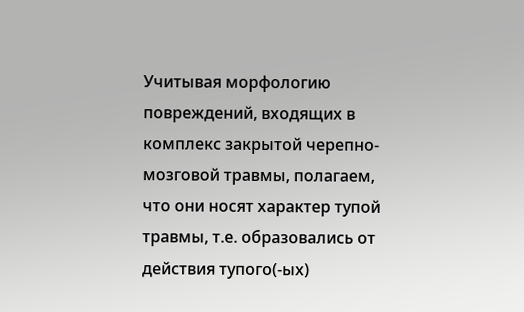Учитывая морфологию повреждений, входящих в комплекс закрытой черепно-мозговой травмы, полагаем, что они носят характер тупой травмы, т.е. образовались от действия тупого(-ых)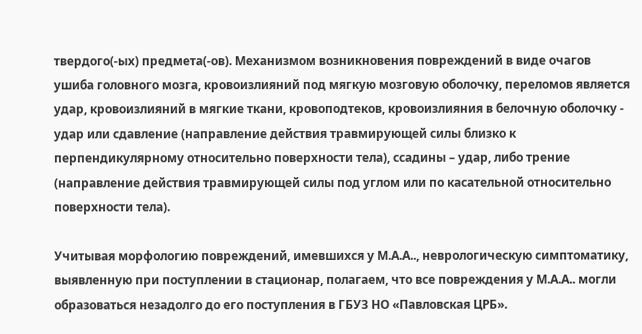твердого(-ых) предмета(-ов). Механизмом возникновения повреждений в виде очагов ушиба головного мозга, кровоизлияний под мягкую мозговую оболочку, переломов является удар, кровоизлияний в мягкие ткани, кровоподтеков, кровоизлияния в белочную оболочку - удар или сдавление (направление действия травмирующей силы близко к перпендикулярному относительно поверхности тела), ссадины – удар, либо трение (направление действия травмирующей силы под углом или по касательной относительно поверхности тела).

Учитывая морфологию повреждений, имевшихся у М.А.А.., неврологическую симптоматику, выявленную при поступлении в стационар, полагаем, что все повреждения у М.А.А.. могли образоваться незадолго до его поступления в ГБУЗ НО «Павловская ЦРБ».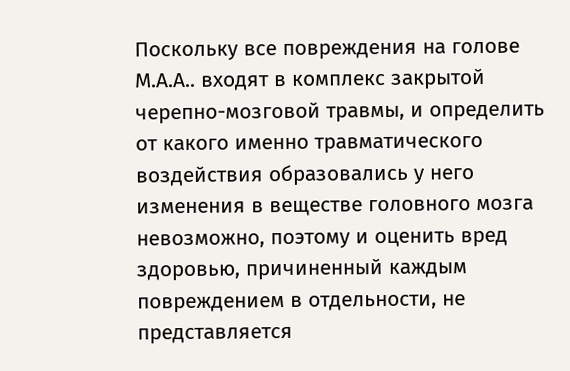Поскольку все повреждения на голове М.А.А.. входят в комплекс закрытой черепно-мозговой травмы, и определить от какого именно травматического воздействия образовались у него изменения в веществе головного мозга невозможно, поэтому и оценить вред здоровью, причиненный каждым повреждением в отдельности, не представляется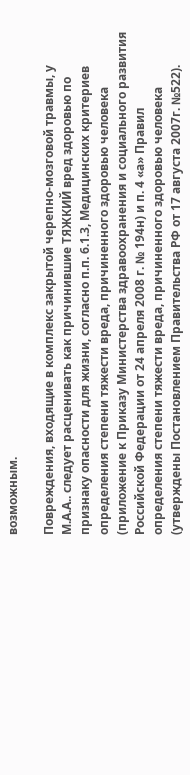возможным.

Повреждения, входящие в комплекс закрытой черепно-мозговой травмы, у М.А.А.. следует расценивать как причинившие ТЯЖКИЙ вред здоровью по признаку опасности для жизни, согласно п.п. 6.1.3, Медицинских критериев определения степени тяжести вреда, причиненного здоровью человека (приложение к Приказу Министерства здравоохранения и социального развития Российской Федерации от 24 апреля 2008 г. № 194н) и п. 4 «а» Правил определения степени тяжести вреда, причиненного здоровью человека (утверждены Постановлением Правительства РФ от 17 августа 2007г. №522).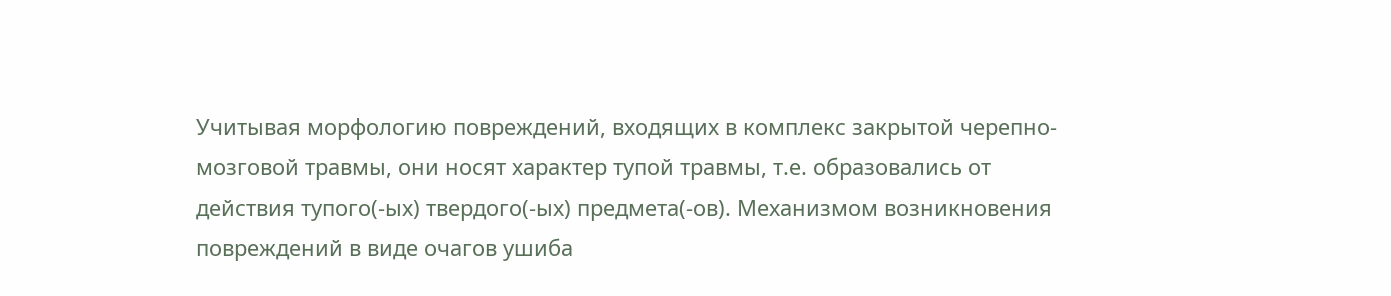Учитывая морфологию повреждений, входящих в комплекс закрытой черепно-мозговой травмы, они носят характер тупой травмы, т.е. образовались от действия тупого(-ых) твердого(-ых) предмета(-ов). Механизмом возникновения повреждений в виде очагов ушиба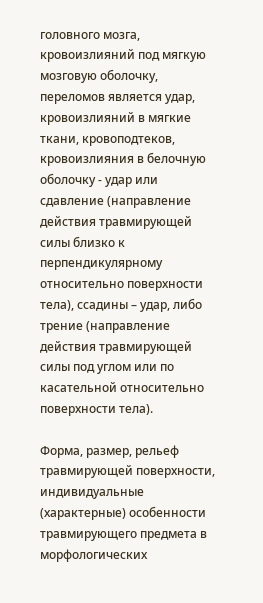головного мозга, кровоизлияний под мягкую мозговую оболочку, переломов является удар, кровоизлияний в мягкие ткани, кровоподтеков, кровоизлияния в белочную оболочку - удар или сдавление (направление действия травмирующей силы близко к перпендикулярному относительно поверхности тела), ссадины – удар, либо трение (направление действия травмирующей силы под углом или по касательной относительно поверхности тела).

Форма, размер, рельеф травмирующей поверхности, индивидуальные (характерные) особенности травмирующего предмета в морфологических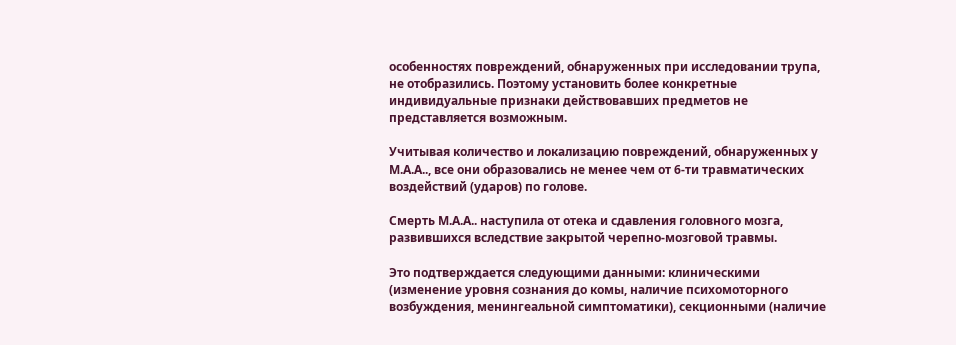особенностях повреждений, обнаруженных при исследовании трупа, не отобразились. Поэтому установить более конкретные индивидуальные признаки действовавших предметов не представляется возможным.

Учитывая количество и локализацию повреждений, обнаруженных у М.А.А.., все они образовались не менее чем от 6-ти травматических воздействий (ударов) по голове.

Смерть М.А.А.. наступила от отека и сдавления головного мозга, развившихся вследствие закрытой черепно-мозговой травмы.

Это подтверждается следующими данными: клиническими (изменение уровня сознания до комы, наличие психомоторного возбуждения, менингеальной симптоматики), секционными (наличие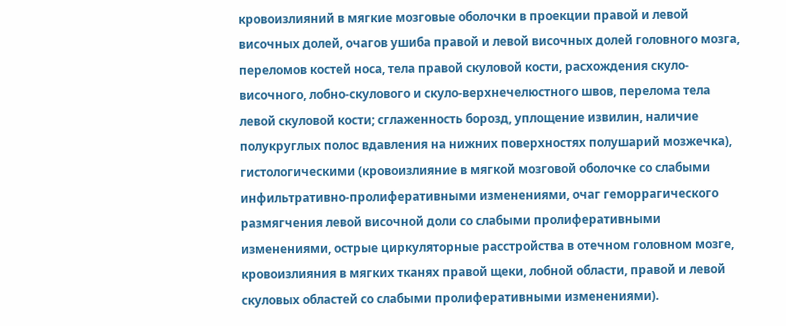кровоизлияний в мягкие мозговые оболочки в проекции правой и левой височных долей, очагов ушиба правой и левой височных долей головного мозга, переломов костей носа, тела правой скуловой кости, расхождения скуло-височного, лобно-скулового и скуло-верхнечелюстного швов, перелома тела левой скуловой кости; сглаженность борозд, уплощение извилин, наличие полукруглых полос вдавления на нижних поверхностях полушарий мозжечка), гистологическими (кровоизлияние в мягкой мозговой оболочке со слабыми инфильтративно-пролиферативными изменениями, очаг геморрагического размягчения левой височной доли со слабыми пролиферативными изменениями, острые циркуляторные расстройства в отечном головном мозге, кровоизлияния в мягких тканях правой щеки, лобной области, правой и левой скуловых областей со слабыми пролиферативными изменениями).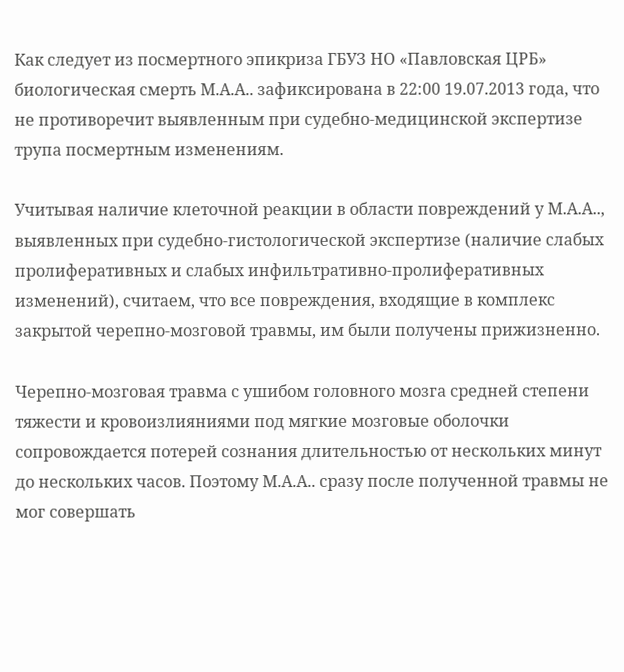Как следует из посмертного эпикриза ГБУЗ НО «Павловская ЦРБ» биологическая смерть М.А.А.. зафиксирована в 22:00 19.07.2013 года, что не противоречит выявленным при судебно-медицинской экспертизе трупа посмертным изменениям.

Учитывая наличие клеточной реакции в области повреждений у М.А.А.., выявленных при судебно-гистологической экспертизе (наличие слабых пролиферативных и слабых инфильтративно-пролиферативных изменений), считаем, что все повреждения, входящие в комплекс закрытой черепно-мозговой травмы, им были получены прижизненно.

Черепно-мозговая травма с ушибом головного мозга средней степени тяжести и кровоизлияниями под мягкие мозговые оболочки сопровождается потерей сознания длительностью от нескольких минут до нескольких часов. Поэтому М.А.А.. сразу после полученной травмы не мог совершать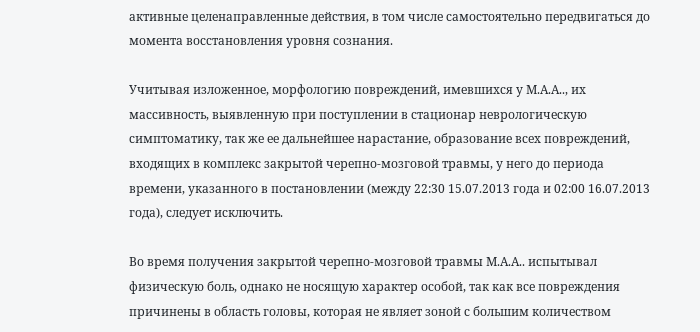активные целенаправленные действия, в том числе самостоятельно передвигаться до момента восстановления уровня сознания.

Учитывая изложенное, морфологию повреждений, имевшихся у М.А.А.., их массивность, выявленную при поступлении в стационар неврологическую симптоматику, так же ее дальнейшее нарастание, образование всех повреждений, входящих в комплекс закрытой черепно-мозговой травмы, у него до периода времени, указанного в постановлении (между 22:30 15.07.2013 года и 02:00 16.07.2013 года), следует исключить.

Во время получения закрытой черепно-мозговой травмы М.А.А.. испытывал физическую боль, однако не носящую характер особой, так как все повреждения причинены в область головы, которая не являет зоной с большим количеством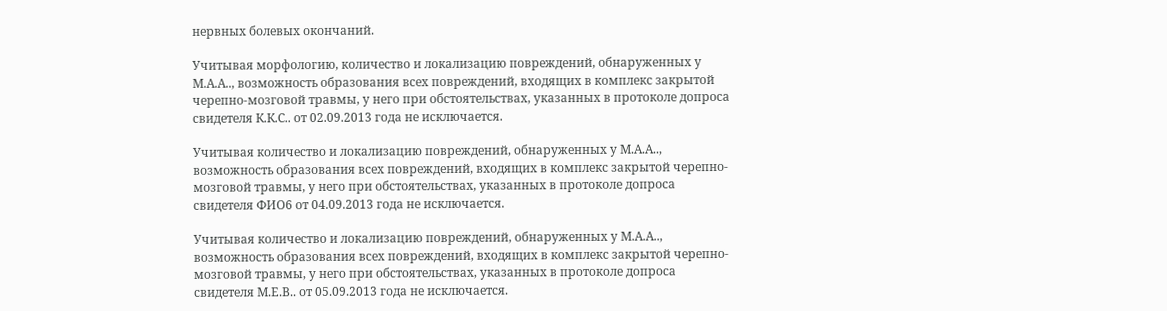нервных болевых окончаний.

Учитывая морфологию, количество и локализацию повреждений, обнаруженных у М.А.А.., возможность образования всех повреждений, входящих в комплекс закрытой черепно-мозговой травмы, у него при обстоятельствах, указанных в протоколе допроса свидетеля К.К.С.. от 02.09.2013 года не исключается.

Учитывая количество и локализацию повреждений, обнаруженных у М.А.А.., возможность образования всех повреждений, входящих в комплекс закрытой черепно-мозговой травмы, у него при обстоятельствах, указанных в протоколе допроса свидетеля ФИО6 от 04.09.2013 года не исключается.

Учитывая количество и локализацию повреждений, обнаруженных у М.А.А.., возможность образования всех повреждений, входящих в комплекс закрытой черепно-мозговой травмы, у него при обстоятельствах, указанных в протоколе допроса свидетеля М.Е.В.. от 05.09.2013 года не исключается.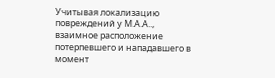Учитывая локализацию повреждений у М.А.А.., взаимное расположение потерпевшего и нападавшего в момент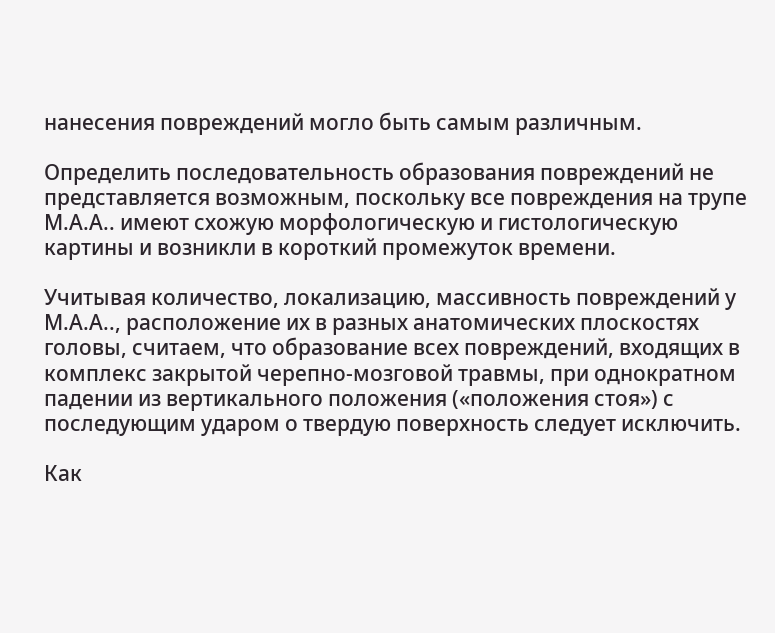нанесения повреждений могло быть самым различным.

Определить последовательность образования повреждений не представляется возможным, поскольку все повреждения на трупе М.А.А.. имеют схожую морфологическую и гистологическую картины и возникли в короткий промежуток времени.

Учитывая количество, локализацию, массивность повреждений у М.А.А.., расположение их в разных анатомических плоскостях головы, считаем, что образование всех повреждений, входящих в комплекс закрытой черепно-мозговой травмы, при однократном падении из вертикального положения («положения стоя») с последующим ударом о твердую поверхность следует исключить.

Как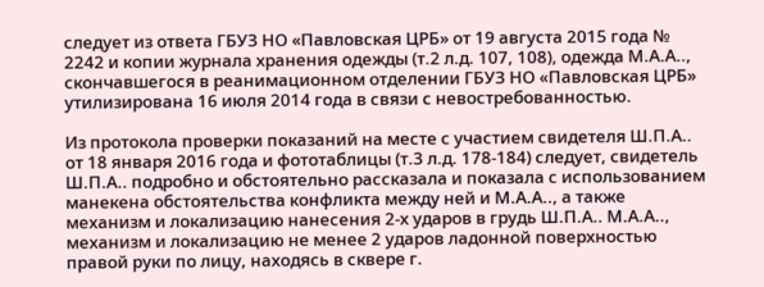следует из ответа ГБУЗ НО «Павловская ЦРБ» от 19 августа 2015 года № 2242 и копии журнала хранения одежды (т.2 л.д. 107, 108), одежда М.А.А.., скончавшегося в реанимационном отделении ГБУЗ НО «Павловская ЦРБ» утилизирована 16 июля 2014 года в связи с невостребованностью.

Из протокола проверки показаний на месте с участием свидетеля Ш.П.А.. от 18 января 2016 года и фототаблицы (т.3 л.д. 178-184) следует, свидетель Ш.П.А.. подробно и обстоятельно рассказала и показала с использованием манекена обстоятельства конфликта между ней и М.А.А.., а также механизм и локализацию нанесения 2-х ударов в грудь Ш.П.А.. М.А.А.., механизм и локализацию не менее 2 ударов ладонной поверхностью правой руки по лицу, находясь в сквере г.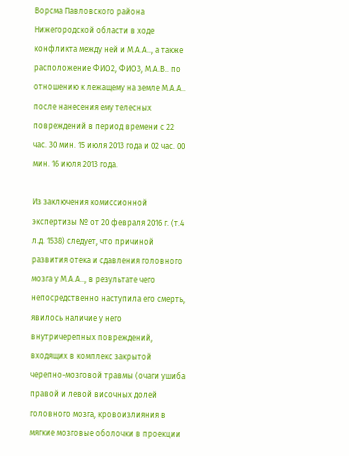Ворсма Павловского района Нижегородской области в ходе конфликта между ней и М.А.А.., а также расположение ФИО2, ФИО3, М.А.В.. по отношению к лежащему на земле М.А.А.. после нанесения ему телесных повреждений в период времени с 22 час. 30 мин. 15 июля 2013 года и 02 час. 00 мин. 16 июля 2013 года.

Из заключения комиссионной экспертизы № от 20 февраля 2016 г. (т.4 л.д. 1538) следует, что причиной развития отека и сдавления головного мозга у М.А.А.., в результате чего непосредственно наступила его смерть, явилось наличие у него внутричерепных повреждений, входящих в комплекс закрытой черепно-мозговой травмы (очаги ушиба правой и левой височных долей головного мозга, кровоизлияния в мягкие мозговые оболочки в проекции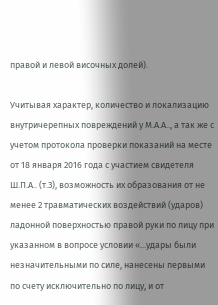правой и левой височных долей).

Учитывая характер, количество и локализацию внутричерепных повреждений у М.А.А.., а так же с учетом протокола проверки показаний на месте от 18 января 2016 года с участием свидетеля Ш.П.А.. (т.3), возможность их образования от не менее 2 травматических воздействий (ударов) ладонной поверхностью правой руки по лицу при указанном в вопросе условии «...удары были незначительными по силе, нанесены первыми по счету исключительно по лицу, и от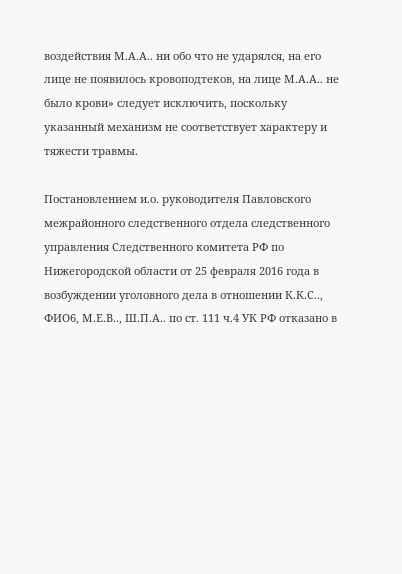воздействия М.А.А.. ни обо что не ударялся, на его лице не появилось кровоподтеков, на лице М.А.А.. не было крови» следует исключить, поскольку указанный механизм не соответствует характеру и тяжести травмы.

Постановлением и.о. руководителя Павловского межрайонного следственного отдела следственного управления Следственного комитета РФ по Нижегородской области от 25 февраля 2016 года в возбуждении уголовного дела в отношении К.К.С.., ФИО6, М.Е.В.., Ш.П.А.. по ст. 111 ч.4 УК РФ отказано в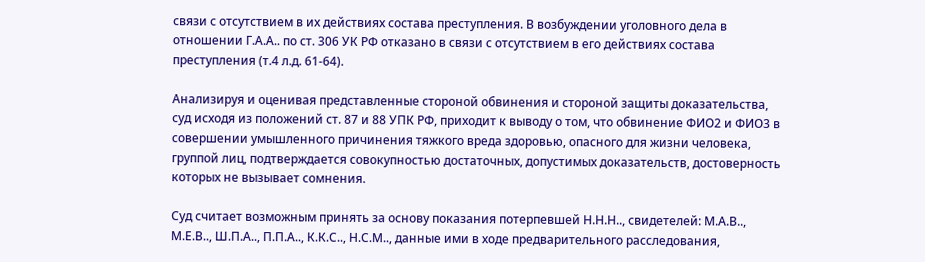связи с отсутствием в их действиях состава преступления. В возбуждении уголовного дела в отношении Г.А.А.. по ст. 306 УК РФ отказано в связи с отсутствием в его действиях состава преступления (т.4 л.д. 61-64).

Анализируя и оценивая представленные стороной обвинения и стороной защиты доказательства, суд исходя из положений ст. 87 и 88 УПК РФ, приходит к выводу о том, что обвинение ФИО2 и ФИО3 в совершении умышленного причинения тяжкого вреда здоровью, опасного для жизни человека, группой лиц, подтверждается совокупностью достаточных, допустимых доказательств, достоверность которых не вызывает сомнения.

Суд считает возможным принять за основу показания потерпевшей Н.Н.Н.., свидетелей: М.А.В.., М.Е.В.., Ш.П.А.., П.П.А.., К.К.С.., Н.С.М.., данные ими в ходе предварительного расследования,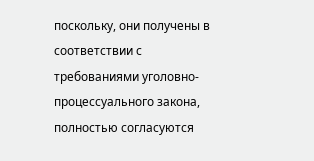поскольку, они получены в соответствии с требованиями уголовно-процессуального закона, полностью согласуются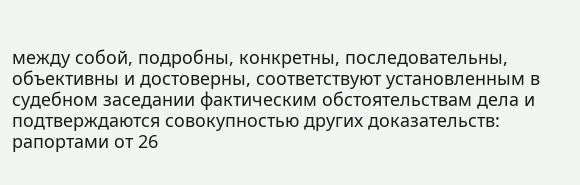между собой, подробны, конкретны, последовательны, объективны и достоверны, соответствуют установленным в судебном заседании фактическим обстоятельствам дела и подтверждаются совокупностью других доказательств: рапортами от 26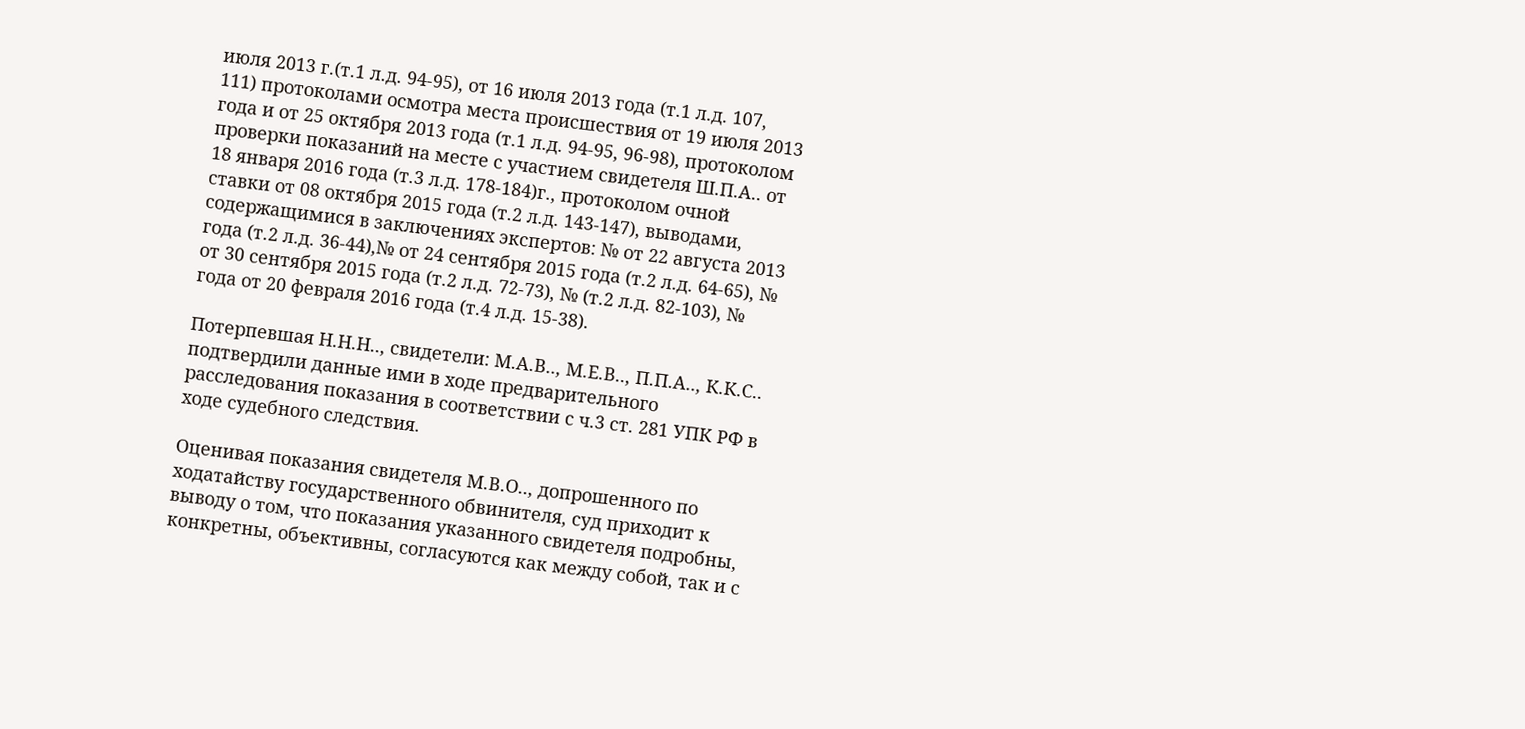июля 2013 г.(т.1 л.д. 94-95), от 16 июля 2013 года (т.1 л.д. 107, 111) протоколами осмотра места происшествия от 19 июля 2013 года и от 25 октября 2013 года (т.1 л.д. 94-95, 96-98), протоколом проверки показаний на месте с участием свидетеля Ш.П.А.. от 18 января 2016 года (т.3 л.д. 178-184)г., протоколом очной ставки от 08 октября 2015 года (т.2 л.д. 143-147), выводами, содержащимися в заключениях экспертов: № от 22 августа 2013 года (т.2 л.д. 36-44),№ от 24 сентября 2015 года (т.2 л.д. 64-65), № от 30 сентября 2015 года (т.2 л.д. 72-73), № (т.2 л.д. 82-103), № года от 20 февраля 2016 года (т.4 л.д. 15-38).

Потерпевшая Н.Н.Н.., свидетели: М.А.В.., М.Е.В.., П.П.А.., К.К.С.. подтвердили данные ими в ходе предварительного расследования показания в соответствии с ч.3 ст. 281 УПК РФ в ходе судебного следствия.

Оценивая показания свидетеля М.В.О.., допрошенного по ходатайству государственного обвинителя, суд приходит к выводу о том, что показания указанного свидетеля подробны, конкретны, объективны, согласуются как между собой, так и с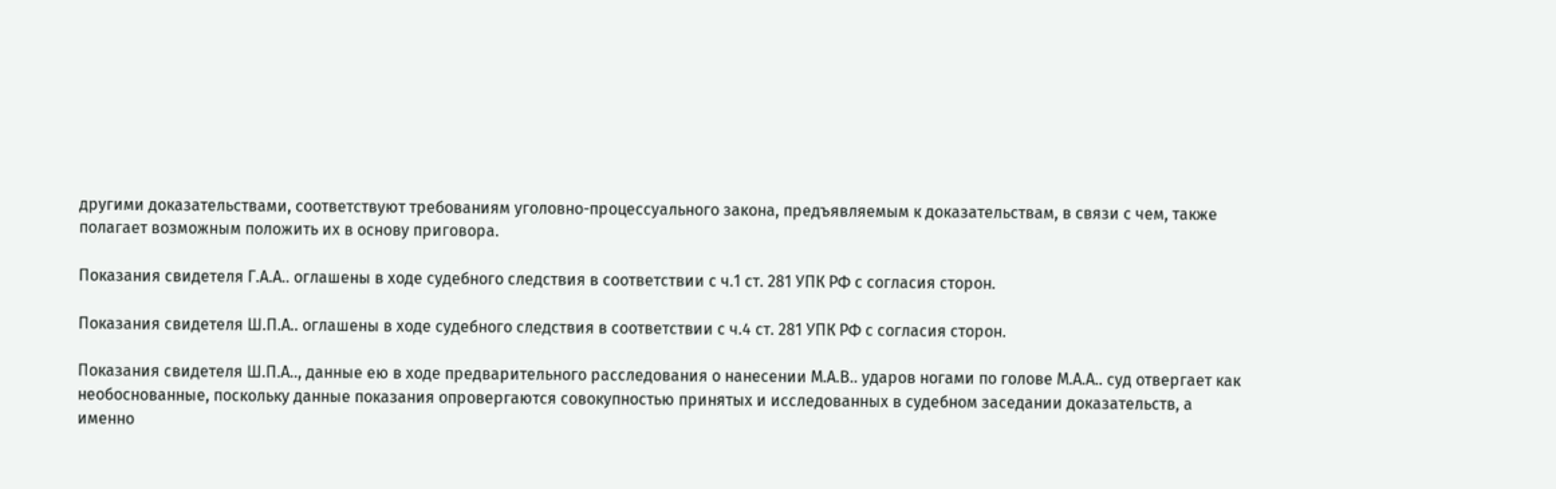другими доказательствами, соответствуют требованиям уголовно-процессуального закона, предъявляемым к доказательствам, в связи с чем, также полагает возможным положить их в основу приговора.

Показания свидетеля Г.А.А.. оглашены в ходе судебного следствия в соответствии с ч.1 ст. 281 УПК РФ с согласия сторон.

Показания свидетеля Ш.П.А.. оглашены в ходе судебного следствия в соответствии с ч.4 ст. 281 УПК РФ с согласия сторон.

Показания свидетеля Ш.П.А.., данные ею в ходе предварительного расследования о нанесении М.А.В.. ударов ногами по голове М.А.А.. суд отвергает как необоснованные, поскольку данные показания опровергаются совокупностью принятых и исследованных в судебном заседании доказательств, а именно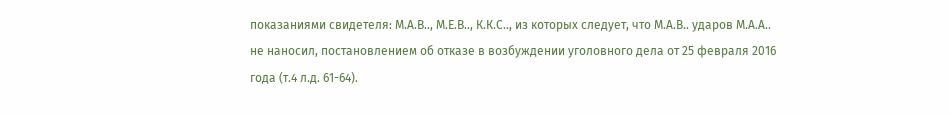показаниями свидетеля: М.А.В.., М.Е.В.., К.К.С.., из которых следует, что М.А.В.. ударов М.А.А.. не наносил, постановлением об отказе в возбуждении уголовного дела от 25 февраля 2016 года (т.4 л.д. 61-64).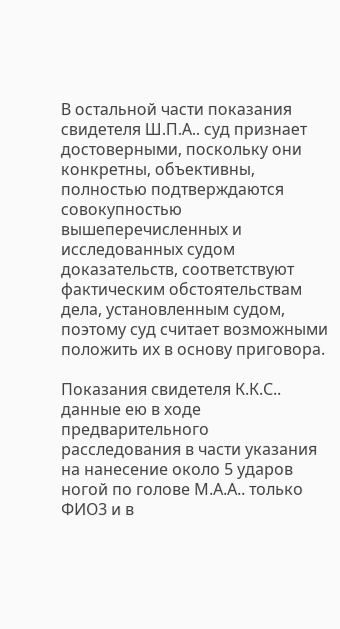В остальной части показания свидетеля Ш.П.А.. суд признает достоверными, поскольку они конкретны, объективны, полностью подтверждаются совокупностью вышеперечисленных и исследованных судом доказательств, соответствуют фактическим обстоятельствам дела, установленным судом, поэтому суд считает возможными положить их в основу приговора.

Показания свидетеля К.К.С.. данные ею в ходе предварительного расследования в части указания на нанесение около 5 ударов ногой по голове М.А.А.. только ФИО3 и в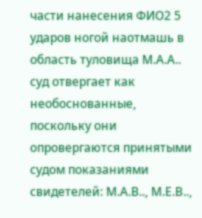части нанесения ФИО2 5 ударов ногой наотмашь в область туловища М.А.А.. суд отвергает как необоснованные, поскольку они опровергаются принятыми судом показаниями свидетелей: М.А.В.., М.Е.В..,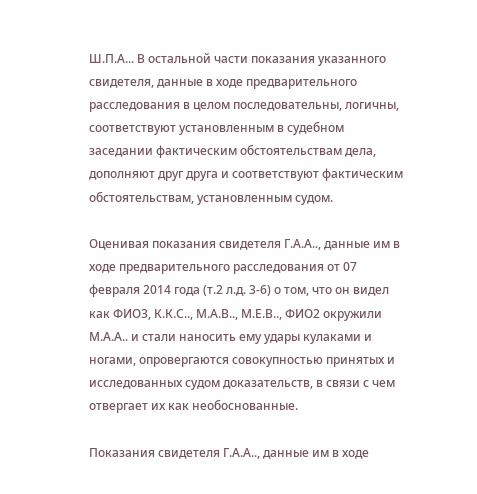Ш.П.А... В остальной части показания указанного свидетеля, данные в ходе предварительного расследования в целом последовательны, логичны, соответствуют установленным в судебном заседании фактическим обстоятельствам дела, дополняют друг друга и соответствуют фактическим обстоятельствам, установленным судом.

Оценивая показания свидетеля Г.А.А.., данные им в ходе предварительного расследования от 07 февраля 2014 года (т.2 л.д. 3-6) о том, что он видел как ФИО3, К.К.С.., М.А.В.., М.Е.В.., ФИО2 окружили М.А.А.. и стали наносить ему удары кулаками и ногами, опровергаются совокупностью принятых и исследованных судом доказательств, в связи с чем отвергает их как необоснованные.

Показания свидетеля Г.А.А.., данные им в ходе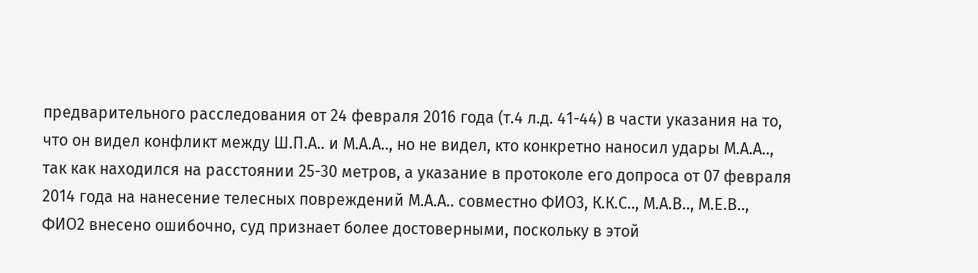предварительного расследования от 24 февраля 2016 года (т.4 л.д. 41-44) в части указания на то, что он видел конфликт между Ш.П.А.. и М.А.А.., но не видел, кто конкретно наносил удары М.А.А.., так как находился на расстоянии 25-30 метров, а указание в протоколе его допроса от 07 февраля 2014 года на нанесение телесных повреждений М.А.А.. совместно ФИО3, К.К.С.., М.А.В.., М.Е.В.., ФИО2 внесено ошибочно, суд признает более достоверными, поскольку в этой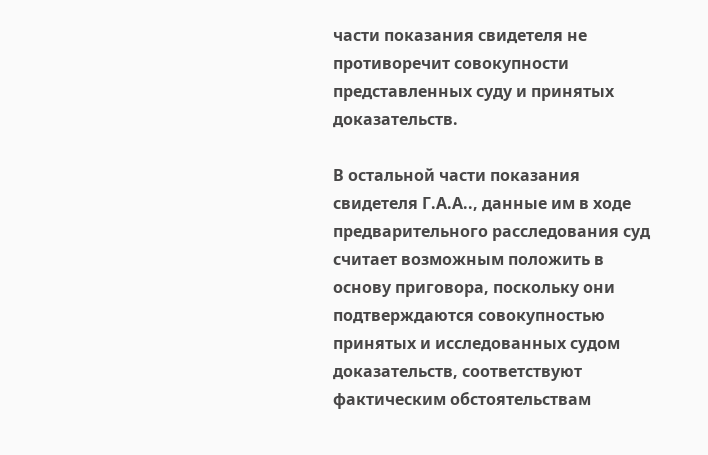части показания свидетеля не противоречит совокупности представленных суду и принятых доказательств.

В остальной части показания свидетеля Г.А.А.., данные им в ходе предварительного расследования суд считает возможным положить в основу приговора, поскольку они подтверждаются совокупностью принятых и исследованных судом доказательств, соответствуют фактическим обстоятельствам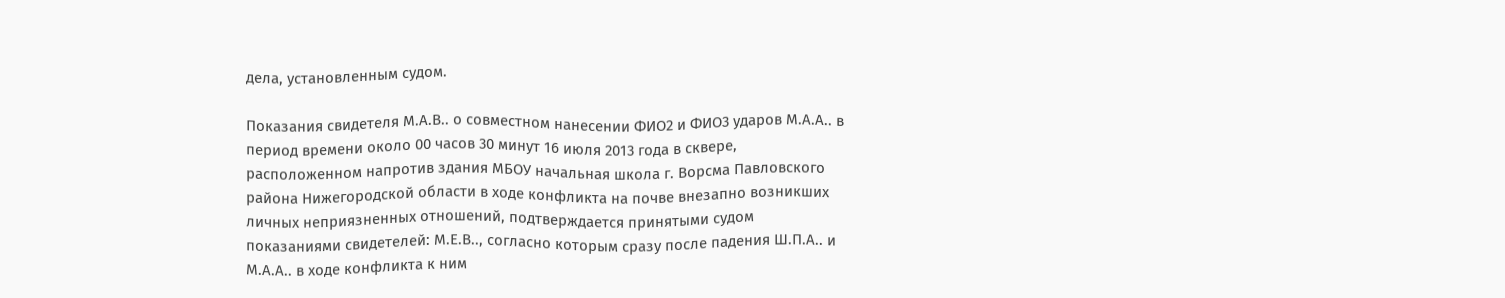дела, установленным судом.

Показания свидетеля М.А.В.. о совместном нанесении ФИО2 и ФИО3 ударов М.А.А.. в период времени около 00 часов 30 минут 16 июля 2013 года в сквере, расположенном напротив здания МБОУ начальная школа г. Ворсма Павловского района Нижегородской области в ходе конфликта на почве внезапно возникших личных неприязненных отношений, подтверждается принятыми судом показаниями свидетелей: М.Е.В.., согласно которым сразу после падения Ш.П.А.. и М.А.А.. в ходе конфликта к ним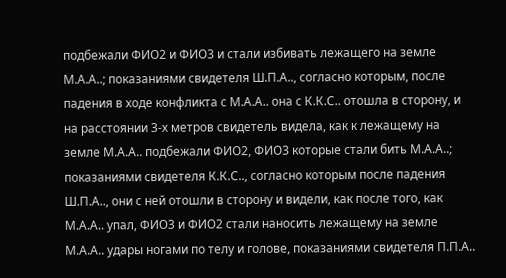подбежали ФИО2 и ФИО3 и стали избивать лежащего на земле М.А.А..; показаниями свидетеля Ш.П.А.., согласно которым, после падения в ходе конфликта с М.А.А.. она с К.К.С.. отошла в сторону, и на расстоянии 3-х метров свидетель видела, как к лежащему на земле М.А.А.. подбежали ФИО2, ФИО3 которые стали бить М.А.А..; показаниями свидетеля К.К.С.., согласно которым после падения Ш.П.А.., они с ней отошли в сторону и видели, как после того, как М.А.А.. упал, ФИО3 и ФИО2 стали наносить лежащему на земле М.А.А.. удары ногами по телу и голове, показаниями свидетеля П.П.А..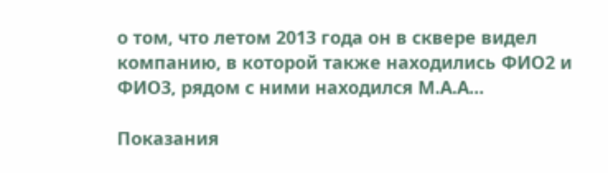о том, что летом 2013 года он в сквере видел компанию, в которой также находились ФИО2 и ФИО3, рядом с ними находился М.А.А...

Показания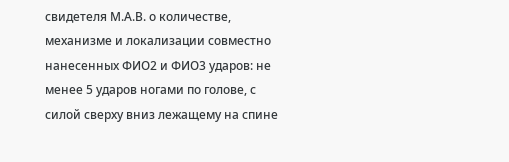свидетеля М.А.В. о количестве, механизме и локализации совместно нанесенных ФИО2 и ФИО3 ударов: не менее 5 ударов ногами по голове, с силой сверху вниз лежащему на спине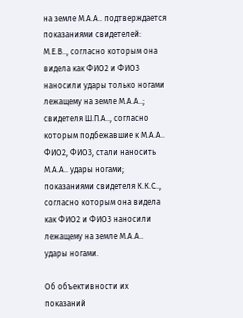на земле М.А.А.. подтверждается показаниями свидетелей: М.Е.В.., согласно которым она видела как ФИО2 и ФИО3 наносили удары только ногами лежащему на земле М.А.А..; свидетеля Ш.П.А.., согласно которым подбежавшие к М.А.А.. ФИО2, ФИО3, стали наносить М.А.А.. удары ногами; показаниями свидетеля К.К.С.., согласно которым она видела как ФИО2 и ФИО3 наносили лежащему на земле М.А.А.. удары ногами.

Об объективности их показаний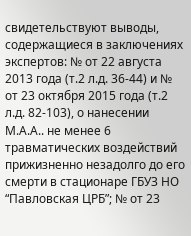свидетельствуют выводы, содержащиеся в заключениях экспертов: № от 22 августа 2013 года (т.2 л.д. 36-44) и № от 23 октября 2015 года (т.2 л.д. 82-103), о нанесении М.А.А.. не менее 6 травматических воздействий прижизненно незадолго до его смерти в стационаре ГБУЗ НО “Павловская ЦРБ”; № от 23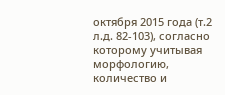октября 2015 года (т.2 л.д. 82-103), согласно которому учитывая морфологию, количество и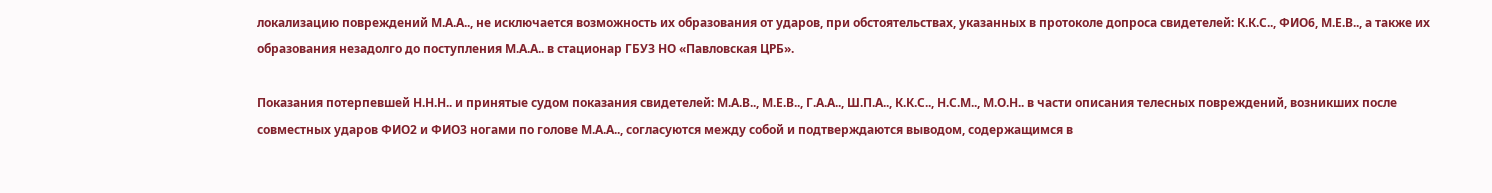локализацию повреждений М.А.А.., не исключается возможность их образования от ударов, при обстоятельствах, указанных в протоколе допроса свидетелей: К.К.С.., ФИО6, М.Е.В.., а также их образования незадолго до поступления М.А.А.. в стационар ГБУЗ НО «Павловская ЦРБ».

Показания потерпевшей Н.Н.Н.. и принятые судом показания свидетелей: М.А.В.., М.Е.В.., Г.А.А.., Ш.П.А.., К.К.С.., Н.С.М.., М.О.Н.. в части описания телесных повреждений, возникших после совместных ударов ФИО2 и ФИО3 ногами по голове М.А.А.., согласуются между собой и подтверждаются выводом, содержащимся в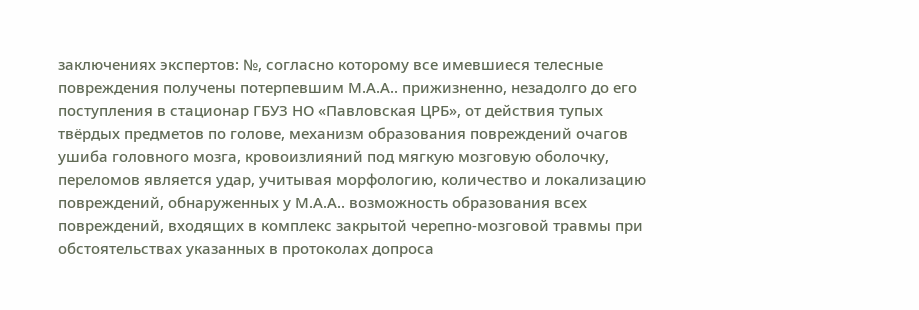заключениях экспертов: №, согласно которому все имевшиеся телесные повреждения получены потерпевшим М.А.А.. прижизненно, незадолго до его поступления в стационар ГБУЗ НО «Павловская ЦРБ», от действия тупых твёрдых предметов по голове, механизм образования повреждений очагов ушиба головного мозга, кровоизлияний под мягкую мозговую оболочку, переломов является удар, учитывая морфологию, количество и локализацию повреждений, обнаруженных у М.А.А.. возможность образования всех повреждений, входящих в комплекс закрытой черепно-мозговой травмы при обстоятельствах указанных в протоколах допроса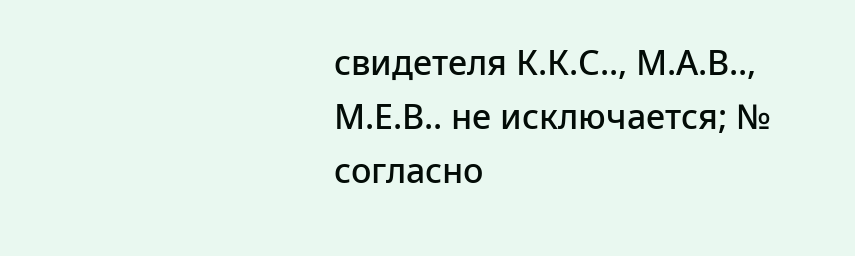свидетеля К.К.С.., М.А.В.., М.Е.В.. не исключается; № согласно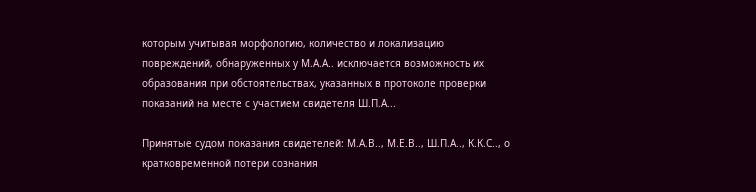которым учитывая морфологию, количество и локализацию повреждений, обнаруженных у М.А.А.. исключается возможность их образования при обстоятельствах, указанных в протоколе проверки показаний на месте с участием свидетеля Ш.П.А...

Принятые судом показания свидетелей: М.А.В.., М.Е.В.., Ш.П.А.., К.К.С.., о кратковременной потери сознания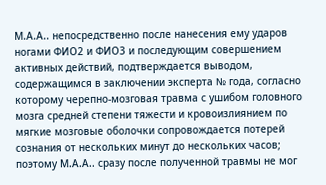М.А.А.. непосредственно после нанесения ему ударов ногами ФИО2 и ФИО3 и последующим совершением активных действий, подтверждается выводом, содержащимся в заключении эксперта № года, согласно которому черепно-мозговая травма с ушибом головного мозга средней степени тяжести и кровоизлиянием по мягкие мозговые оболочки сопровождается потерей сознания от нескольких минут до нескольких часов; поэтому М.А.А.. сразу после полученной травмы не мог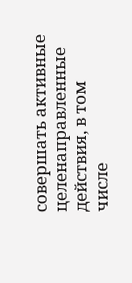совершать активные целенаправленные действия, в том числе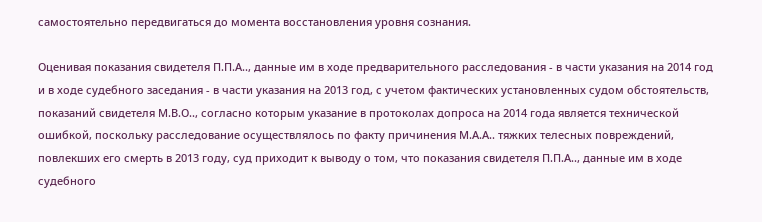самостоятельно передвигаться до момента восстановления уровня сознания.

Оценивая показания свидетеля П.П.А.., данные им в ходе предварительного расследования - в части указания на 2014 год и в ходе судебного заседания - в части указания на 2013 год, с учетом фактических установленных судом обстоятельств, показаний свидетеля М.В.О.., согласно которым указание в протоколах допроса на 2014 года является технической ошибкой, поскольку расследование осуществлялось по факту причинения М.А.А.. тяжких телесных повреждений, повлекших его смерть в 2013 году, суд приходит к выводу о том, что показания свидетеля П.П.А.., данные им в ходе судебного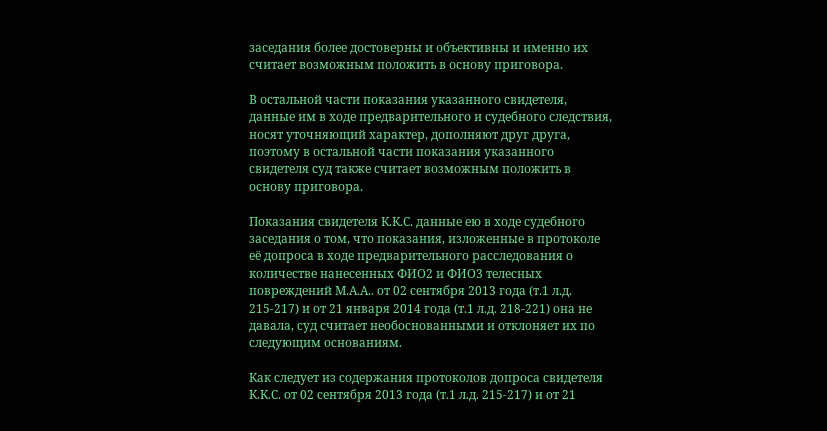заседания более достоверны и объективны и именно их считает возможным положить в основу приговора.

В остальной части показания указанного свидетеля, данные им в ходе предварительного и судебного следствия, носят уточняющий характер, дополняют друг друга, поэтому в остальной части показания указанного свидетеля суд также считает возможным положить в основу приговора.

Показания свидетеля К.К.С. данные ею в ходе судебного заседания о том, что показания, изложенные в протоколе её допроса в ходе предварительного расследования о количестве нанесенных ФИО2 и ФИО3 телесных повреждений М.А.А.. от 02 сентября 2013 года (т.1 л.д. 215-217) и от 21 января 2014 года (т.1 л.д. 218-221) она не давала, суд считает необоснованными и отклоняет их по следующим основаниям.

Как следует из содержания протоколов допроса свидетеля К.К.С. от 02 сентября 2013 года (т.1 л.д. 215-217) и от 21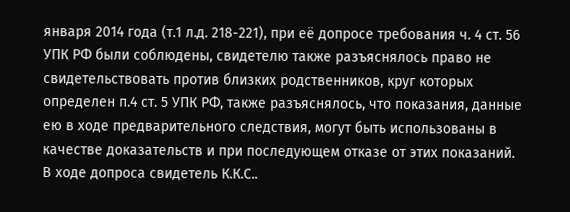января 2014 года (т.1 л.д. 218-221), при её допросе требования ч. 4 ст. 56 УПК РФ были соблюдены, свидетелю также разъяснялось право не свидетельствовать против близких родственников, круг которых определен п.4 ст. 5 УПК РФ, также разъяснялось, что показания, данные ею в ходе предварительного следствия, могут быть использованы в качестве доказательств и при последующем отказе от этих показаний. В ходе допроса свидетель К.К.С..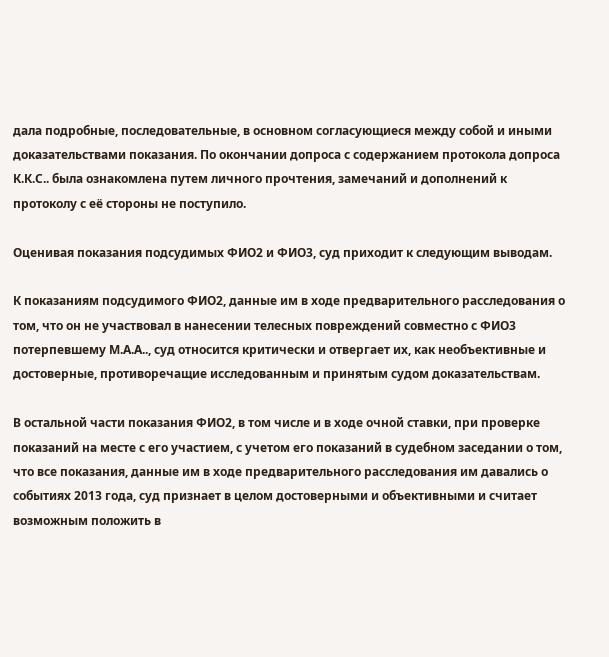дала подробные, последовательные, в основном согласующиеся между собой и иными доказательствами показания. По окончании допроса с содержанием протокола допроса К.К.С.. была ознакомлена путем личного прочтения, замечаний и дополнений к протоколу с её стороны не поступило.

Оценивая показания подсудимых ФИО2 и ФИО3, суд приходит к следующим выводам.

К показаниям подсудимого ФИО2, данные им в ходе предварительного расследования о том, что он не участвовал в нанесении телесных повреждений совместно с ФИО3 потерпевшему М.А.А.., суд относится критически и отвергает их, как необъективные и достоверные, противоречащие исследованным и принятым судом доказательствам.

В остальной части показания ФИО2, в том числе и в ходе очной ставки, при проверке показаний на месте с его участием, с учетом его показаний в судебном заседании о том, что все показания, данные им в ходе предварительного расследования им давались о событиях 2013 года, суд признает в целом достоверными и объективными и считает возможным положить в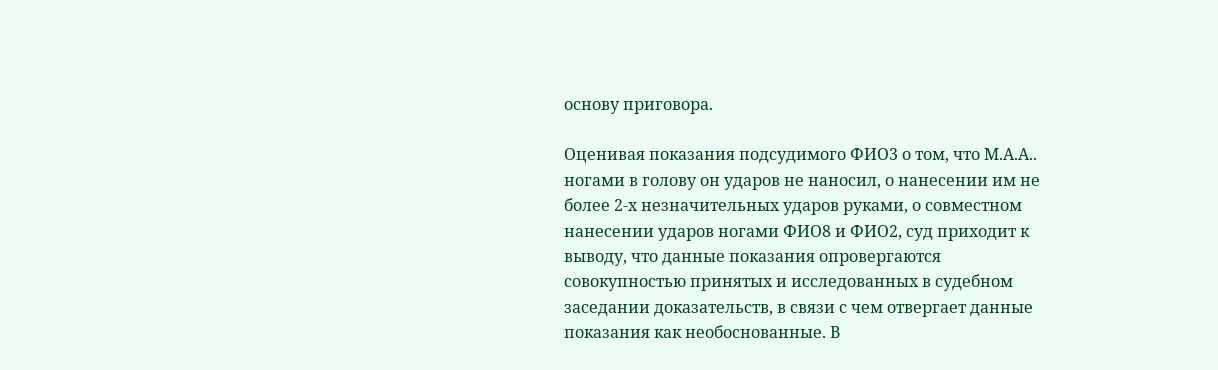основу приговора.

Оценивая показания подсудимого ФИО3 о том, что М.А.А.. ногами в голову он ударов не наносил, о нанесении им не более 2-х незначительных ударов руками, о совместном нанесении ударов ногами ФИО8 и ФИО2, суд приходит к выводу, что данные показания опровергаются совокупностью принятых и исследованных в судебном заседании доказательств, в связи с чем отвергает данные показания как необоснованные. В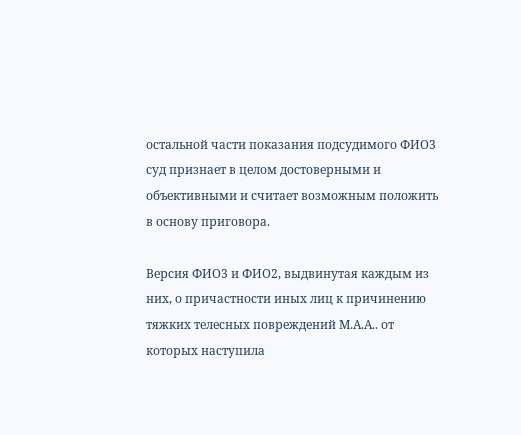остальной части показания подсудимого ФИО3 суд признает в целом достоверными и объективными и считает возможным положить в основу приговора.

Версия ФИО3 и ФИО2, выдвинутая каждым из них, о причастности иных лиц к причинению тяжких телесных повреждений М.А.А.. от которых наступила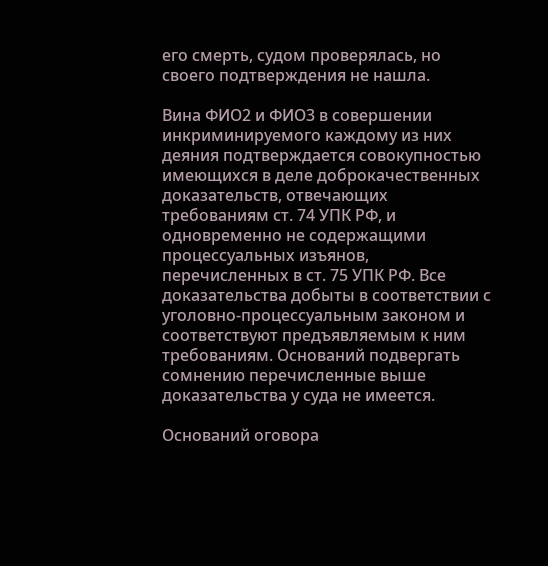его смерть, судом проверялась, но своего подтверждения не нашла.

Вина ФИО2 и ФИО3 в совершении инкриминируемого каждому из них деяния подтверждается совокупностью имеющихся в деле доброкачественных доказательств, отвечающих требованиям ст. 74 УПК РФ, и одновременно не содержащими процессуальных изъянов, перечисленных в ст. 75 УПК РФ. Все доказательства добыты в соответствии с уголовно-процессуальным законом и соответствуют предъявляемым к ним требованиям. Оснований подвергать сомнению перечисленные выше доказательства у суда не имеется.

Оснований оговора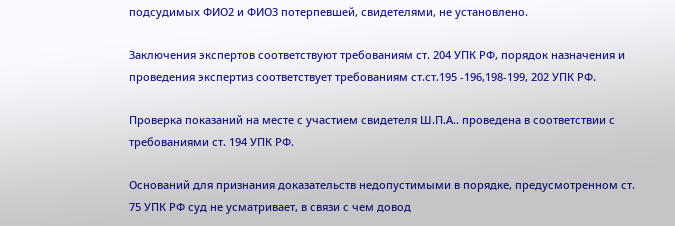подсудимых ФИО2 и ФИО3 потерпевшей, свидетелями, не установлено.

Заключения экспертов соответствуют требованиям ст. 204 УПК РФ, порядок назначения и проведения экспертиз соответствует требованиям ст.ст.195 -196,198-199, 202 УПК РФ.

Проверка показаний на месте с участием свидетеля Ш.П.А.. проведена в соответствии с требованиями ст. 194 УПК РФ.

Оснований для признания доказательств недопустимыми в порядке, предусмотренном ст. 75 УПК РФ суд не усматривает, в связи с чем довод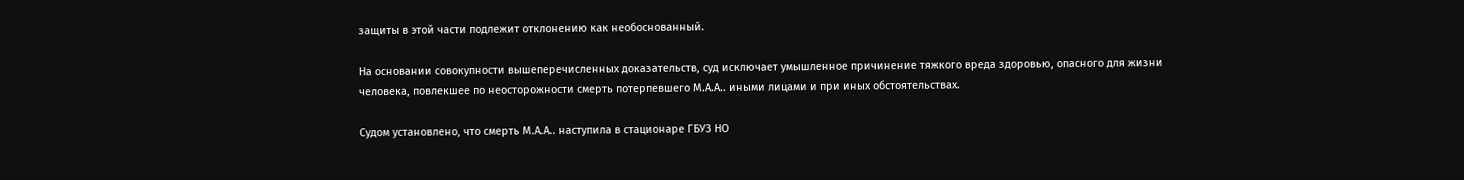защиты в этой части подлежит отклонению как необоснованный.

На основании совокупности вышеперечисленных доказательств, суд исключает умышленное причинение тяжкого вреда здоровью, опасного для жизни человека, повлекшее по неосторожности смерть потерпевшего М.А.А.. иными лицами и при иных обстоятельствах.

Судом установлено, что смерть М.А.А.. наступила в стационаре ГБУЗ НО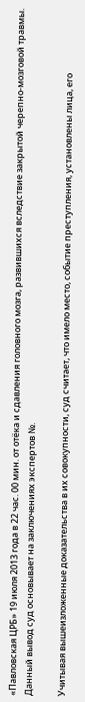«Павловская ЦРБ» 19 июля 2013 года в 22 час. 00 мин. от отёка и сдавления головного мозга, развившихся вследствие закрытой черепно-мозговой травмы. Данный вывод суд основывает на заключениях экспертов №.

Учитывая вышеизложенные доказательства в их совокупности, суд считает, что имело место, событие преступления, установлены лица, его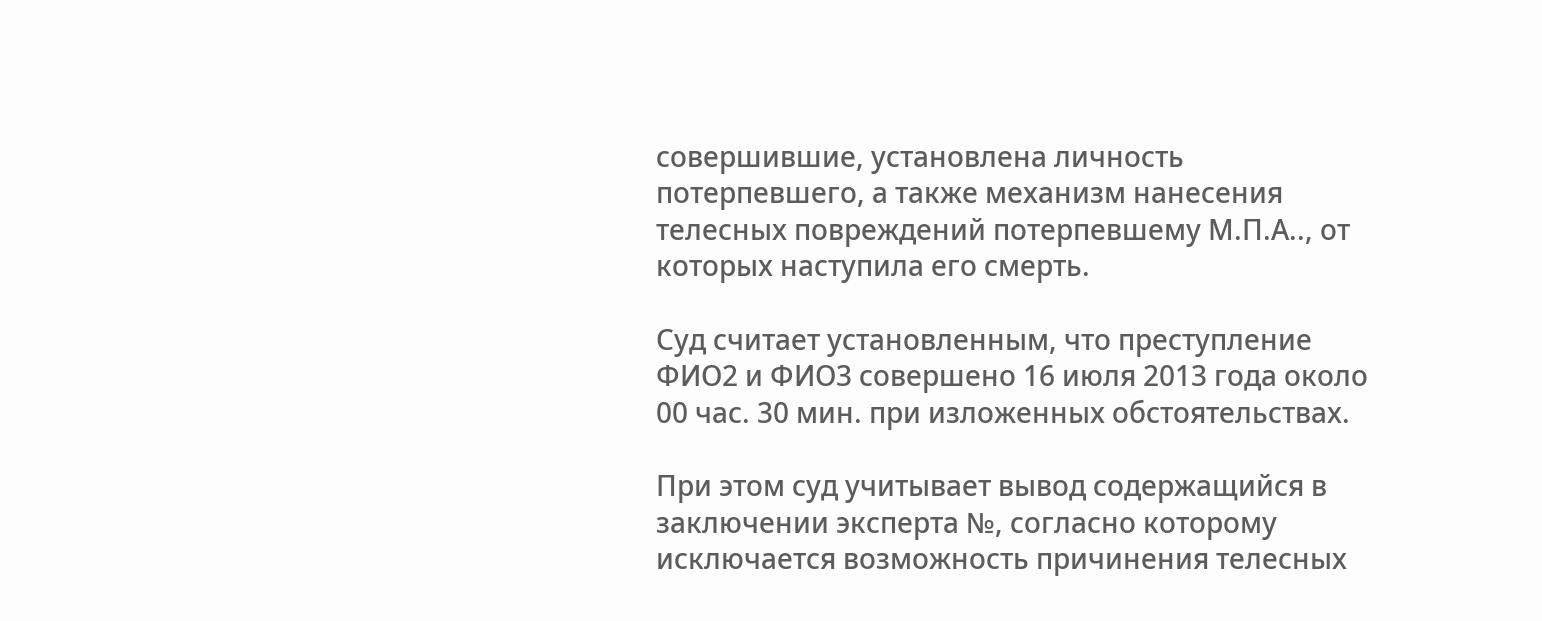совершившие, установлена личность потерпевшего, а также механизм нанесения телесных повреждений потерпевшему М.П.А.., от которых наступила его смерть.

Суд считает установленным, что преступление ФИО2 и ФИО3 совершено 16 июля 2013 года около 00 час. 30 мин. при изложенных обстоятельствах.

При этом суд учитывает вывод содержащийся в заключении эксперта №, согласно которому исключается возможность причинения телесных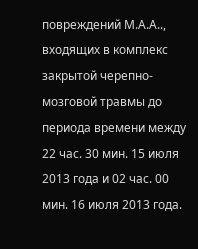повреждений М.А.А.., входящих в комплекс закрытой черепно-мозговой травмы до периода времени между 22 час. 30 мин. 15 июля 2013 года и 02 час. 00 мин. 16 июля 2013 года.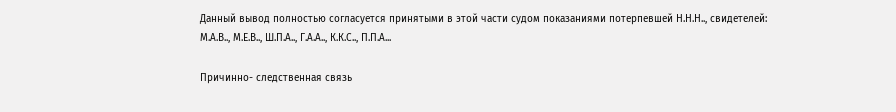Данный вывод полностью согласуется принятыми в этой части судом показаниями потерпевшей Н.Н.Н.., свидетелей: М.А.В.., М.Е.В.., Ш.П.А.., Г.А.А.., К.К.С.., П.П.А...

Причинно- следственная связь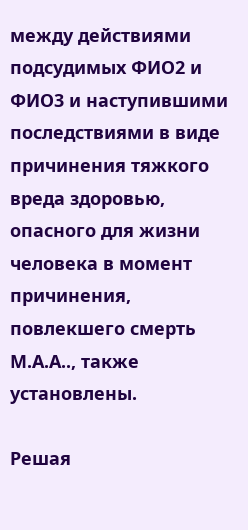между действиями подсудимых ФИО2 и ФИО3 и наступившими последствиями в виде причинения тяжкого вреда здоровью, опасного для жизни человека в момент причинения, повлекшего смерть М.А.А.., также установлены.

Решая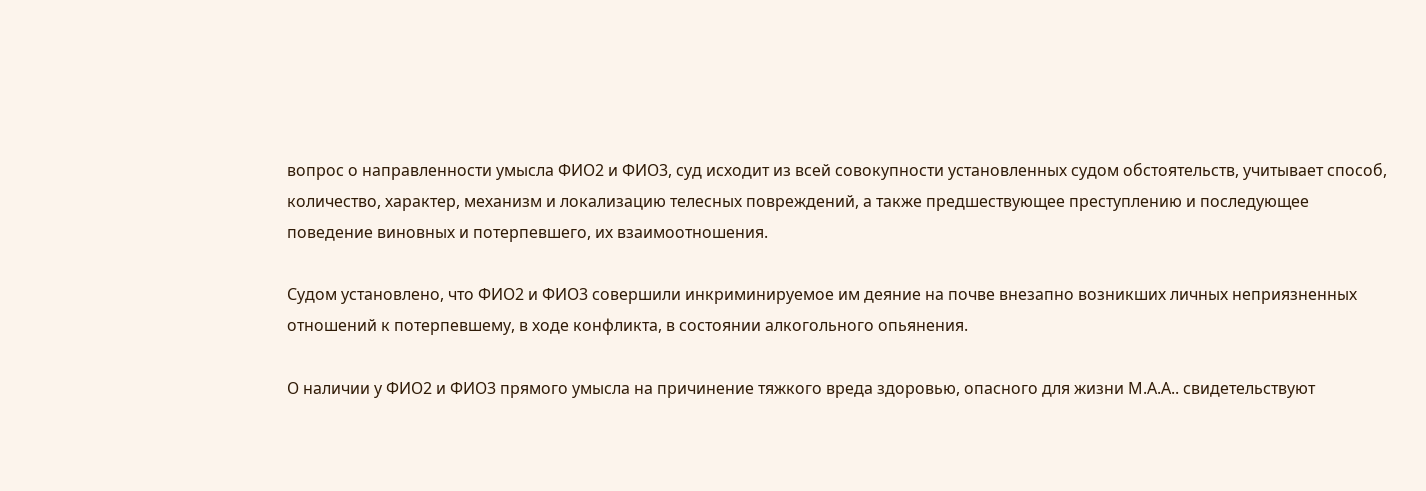вопрос о направленности умысла ФИО2 и ФИО3, суд исходит из всей совокупности установленных судом обстоятельств, учитывает способ, количество, характер, механизм и локализацию телесных повреждений, а также предшествующее преступлению и последующее поведение виновных и потерпевшего, их взаимоотношения.

Судом установлено, что ФИО2 и ФИО3 совершили инкриминируемое им деяние на почве внезапно возникших личных неприязненных отношений к потерпевшему, в ходе конфликта, в состоянии алкогольного опьянения.

О наличии у ФИО2 и ФИО3 прямого умысла на причинение тяжкого вреда здоровью, опасного для жизни М.А.А.. свидетельствуют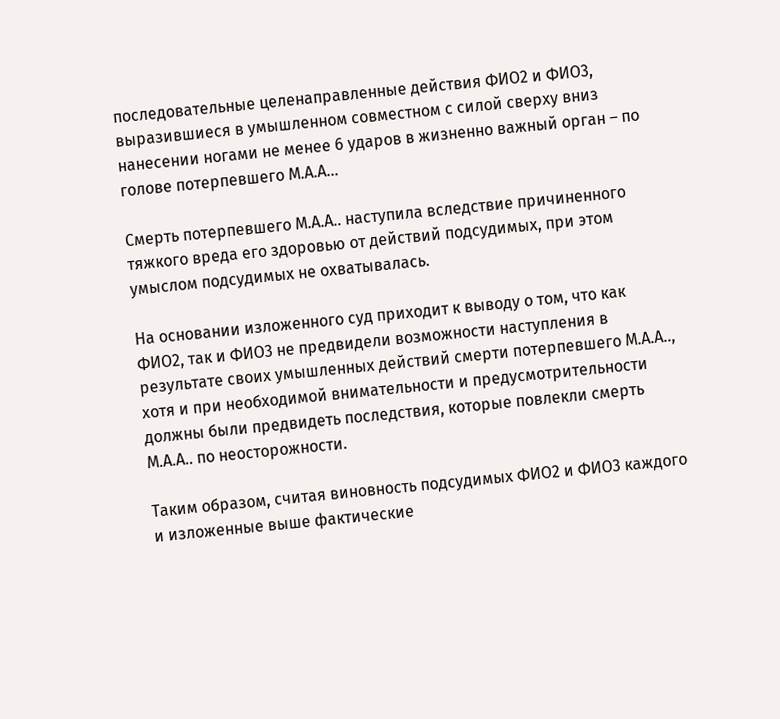последовательные целенаправленные действия ФИО2 и ФИО3, выразившиеся в умышленном совместном с силой сверху вниз нанесении ногами не менее 6 ударов в жизненно важный орган – по голове потерпевшего М.А.А...

Смерть потерпевшего М.А.А.. наступила вследствие причиненного тяжкого вреда его здоровью от действий подсудимых, при этом умыслом подсудимых не охватывалась.

На основании изложенного суд приходит к выводу о том, что как ФИО2, так и ФИО3 не предвидели возможности наступления в результате своих умышленных действий смерти потерпевшего М.А.А.., хотя и при необходимой внимательности и предусмотрительности должны были предвидеть последствия, которые повлекли смерть М.А.А.. по неосторожности.

Таким образом, считая виновность подсудимых ФИО2 и ФИО3 каждого и изложенные выше фактические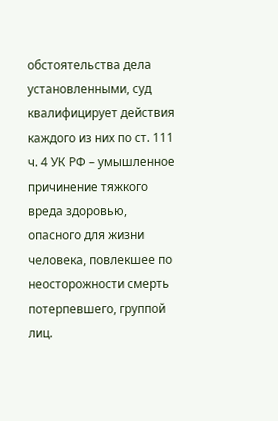обстоятельства дела установленными, суд квалифицирует действия каждого из них по ст. 111 ч. 4 УК РФ – умышленное причинение тяжкого вреда здоровью, опасного для жизни человека, повлекшее по неосторожности смерть потерпевшего, группой лиц.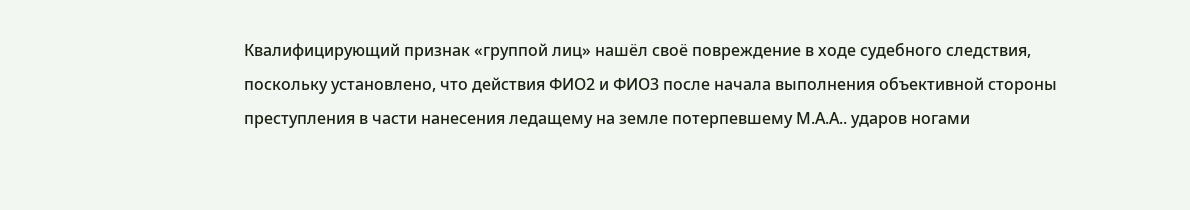Квалифицирующий признак «группой лиц» нашёл своё повреждение в ходе судебного следствия, поскольку установлено, что действия ФИО2 и ФИО3 после начала выполнения объективной стороны преступления в части нанесения ледащему на земле потерпевшему М.А.А.. ударов ногами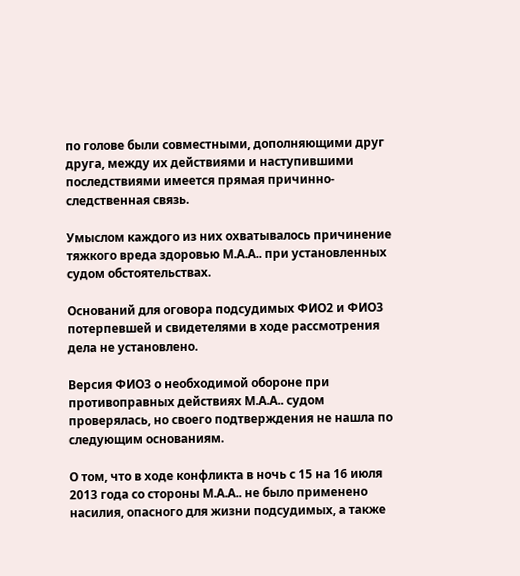по голове были совместными, дополняющими друг друга, между их действиями и наступившими последствиями имеется прямая причинно-следственная связь.

Умыслом каждого из них охватывалось причинение тяжкого вреда здоровью М.А.А.. при установленных судом обстоятельствах.

Оснований для оговора подсудимых ФИО2 и ФИО3 потерпевшей и свидетелями в ходе рассмотрения дела не установлено.

Версия ФИО3 о необходимой обороне при противоправных действиях М.А.А.. судом проверялась, но своего подтверждения не нашла по следующим основаниям.

О том, что в ходе конфликта в ночь с 15 на 16 июля 2013 года со стороны М.А.А.. не было применено насилия, опасного для жизни подсудимых, а также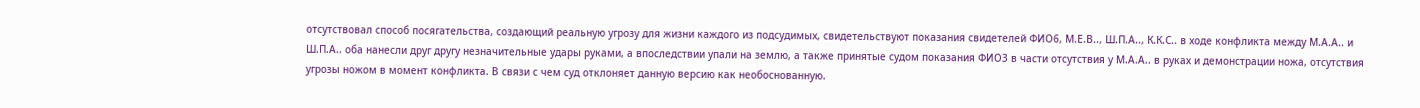отсутствовал способ посягательства, создающий реальную угрозу для жизни каждого из подсудимых, свидетельствуют показания свидетелей ФИО6, М.Е.В.., Ш.П.А.., К.К.С.. в ходе конфликта между М.А.А.. и Ш.П.А.. оба нанесли друг другу незначительные удары руками, а впоследствии упали на землю, а также принятые судом показания ФИО3 в части отсутствия у М.А.А.. в руках и демонстрации ножа, отсутствия угрозы ножом в момент конфликта. В связи с чем суд отклоняет данную версию как необоснованную.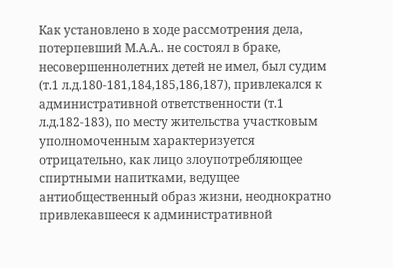Как установлено в ходе рассмотрения дела, потерпевший М.А.А.. не состоял в браке, несовершеннолетних детей не имел, был судим (т.1 л.д.180-181,184,185,186,187), привлекался к административной ответственности (т.1 л.д.182-183), по месту жительства участковым уполномоченным характеризуется отрицательно, как лицо злоупотребляющее спиртными напитками, ведущее антиобщественный образ жизни, неоднократно привлекавшееся к административной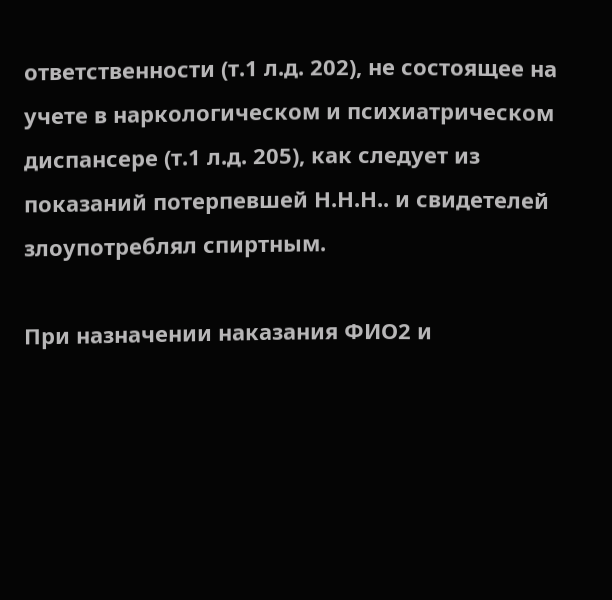ответственности (т.1 л.д. 202), не состоящее на учете в наркологическом и психиатрическом диспансере (т.1 л.д. 205), как следует из показаний потерпевшей Н.Н.Н.. и свидетелей злоупотреблял спиртным.

При назначении наказания ФИО2 и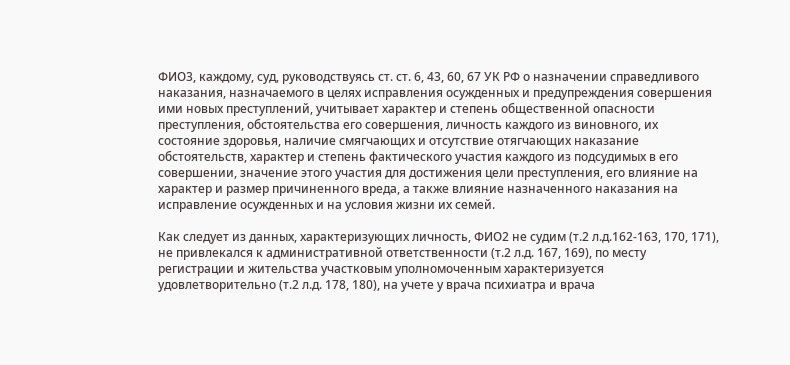ФИО3, каждому, суд, руководствуясь ст. ст. 6, 43, 60, 67 УК РФ о назначении справедливого наказания, назначаемого в целях исправления осужденных и предупреждения совершения ими новых преступлений, учитывает характер и степень общественной опасности преступления, обстоятельства его совершения, личность каждого из виновного, их состояние здоровья, наличие смягчающих и отсутствие отягчающих наказание обстоятельств, характер и степень фактического участия каждого из подсудимых в его совершении, значение этого участия для достижения цели преступления, его влияние на характер и размер причиненного вреда, а также влияние назначенного наказания на исправление осужденных и на условия жизни их семей.

Как следует из данных, характеризующих личность, ФИО2 не судим (т.2 л.д.162-163, 170, 171), не привлекался к административной ответственности (т.2 л.д. 167, 169), по месту регистрации и жительства участковым уполномоченным характеризуется удовлетворительно (т.2 л.д. 178, 180), на учете у врача психиатра и врача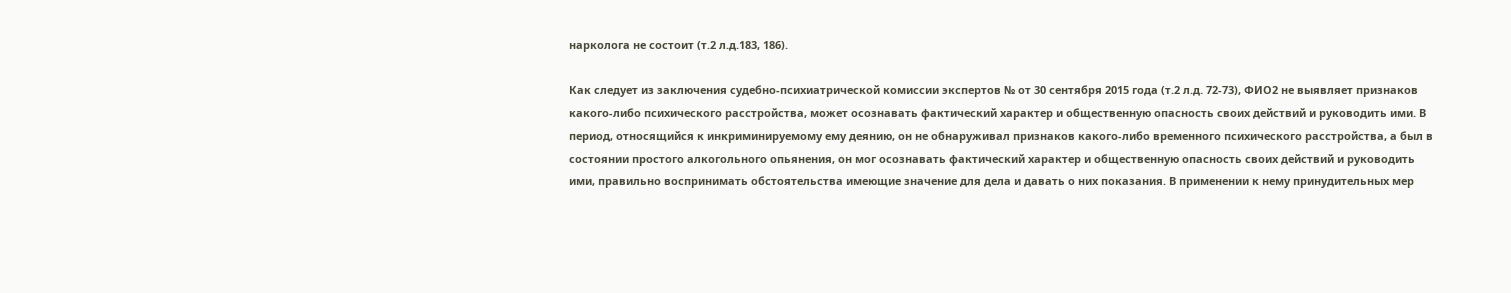нарколога не состоит (т.2 л.д.183, 186).

Как следует из заключения судебно-психиатрической комиссии экспертов № от 30 сентября 2015 года (т.2 л.д. 72-73), ФИО2 не выявляет признаков какого-либо психического расстройства, может осознавать фактический характер и общественную опасность своих действий и руководить ими. В период, относящийся к инкриминируемому ему деянию, он не обнаруживал признаков какого-либо временного психического расстройства, а был в состоянии простого алкогольного опьянения, он мог осознавать фактический характер и общественную опасность своих действий и руководить ими, правильно воспринимать обстоятельства имеющие значение для дела и давать о них показания. В применении к нему принудительных мер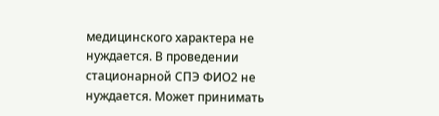медицинского характера не нуждается. В проведении стационарной СПЭ ФИО2 не нуждается. Может принимать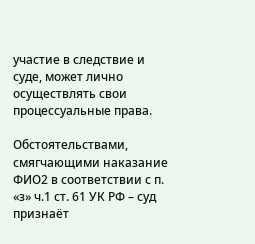участие в следствие и суде, может лично осуществлять свои процессуальные права.

Обстоятельствами, смягчающими наказание ФИО2 в соответствии с п. «з» ч.1 ст. 61 УК РФ – суд признаёт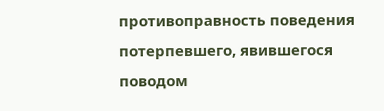противоправность поведения потерпевшего, явившегося поводом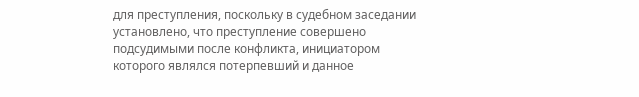для преступления, поскольку в судебном заседании установлено, что преступление совершено подсудимыми после конфликта, инициатором которого являлся потерпевший и данное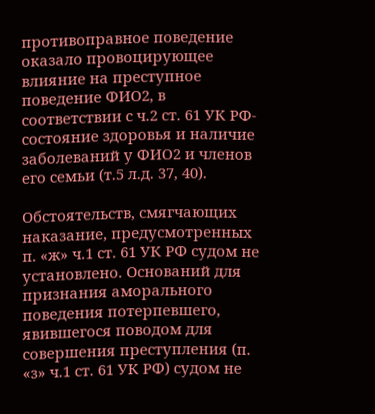противоправное поведение оказало провоцирующее влияние на преступное поведение ФИО2, в соответствии с ч.2 ст. 61 УК РФ- состояние здоровья и наличие заболеваний у ФИО2 и членов его семьи (т.5 л.д. 37, 40).

Обстоятельств, смягчающих наказание, предусмотренных п. «ж» ч.1 ст. 61 УК РФ судом не установлено. Оснований для признания аморального поведения потерпевшего, явившегося поводом для совершения преступления (п. «з» ч.1 ст. 61 УК РФ) судом не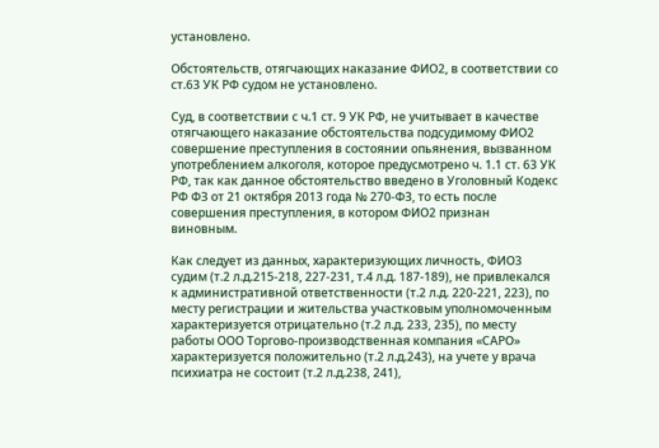установлено.

Обстоятельств, отягчающих наказание ФИО2, в соответствии со ст.63 УК РФ судом не установлено.

Суд, в соответствии с ч.1 ст. 9 УК РФ, не учитывает в качестве отягчающего наказание обстоятельства подсудимому ФИО2 совершение преступления в состоянии опьянения, вызванном употреблением алкоголя, которое предусмотрено ч. 1.1 ст. 63 УК РФ, так как данное обстоятельство введено в Уголовный Кодекс РФ ФЗ от 21 октября 2013 года № 270-ФЗ, то есть после совершения преступления, в котором ФИО2 признан виновным.

Как следует из данных, характеризующих личность, ФИО3 судим (т.2 л.д.215-218, 227-231, т.4 л.д. 187-189), не привлекался к административной ответственности (т.2 л.д. 220-221, 223), по месту регистрации и жительства участковым уполномоченным характеризуется отрицательно (т.2 л.д. 233, 235), по месту работы ООО Торгово-производственная компания «САРО» характеризуется положительно (т.2 л.д.243), на учете у врача психиатра не состоит (т.2 л.д.238, 241),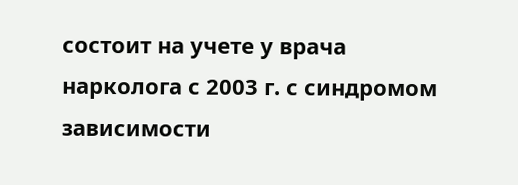состоит на учете у врача нарколога с 2003 г. с синдромом зависимости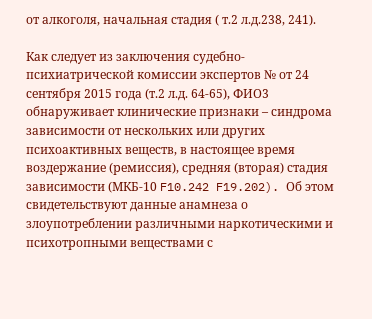от алкоголя, начальная стадия ( т.2 л.д.238, 241).

Как следует из заключения судебно-психиатрической комиссии экспертов № от 24 сентября 2015 года (т.2 л.д. 64-65), ФИО3 обнаруживает клинические признаки – синдрома зависимости от нескольких или других психоактивных веществ, в настоящее время воздержание (ремиссия), средняя (вторая) стадия зависимости (МКБ-10 F10.242 F19.202). Об этом свидетельствуют данные анамнеза о злоупотреблении различными наркотическими и психотропными веществами с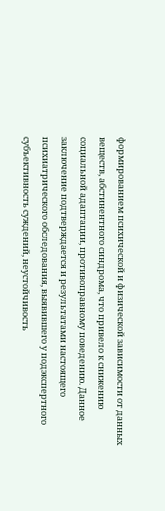формированием психической и физической зависимости от данных веществ, абстинентного синдрома, что привело к снижению социальной адаптации, противоправному поведению. Данное заключение подтверждается и результатами настоящего психиатрического обследования, выявившего у подэкспертного субъективность суждений, неустойчивость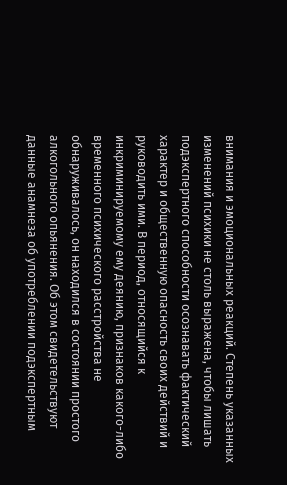внимания и эмоциональных реакций. Степень указанных изменений психики не столь выражена, чтобы лишать подэкспертного способности осознавать фактический характер и общественную опасность своих действий и руководить ими. В период, относящийся к инкриминируемому ему деянию, признаков какого-либо временного психического расстройства не обнаруживалось, он находился в состоянии простого алкогольного опьянения. Об этом свидетельствуют данные анамнеза об употреблении подэкспертным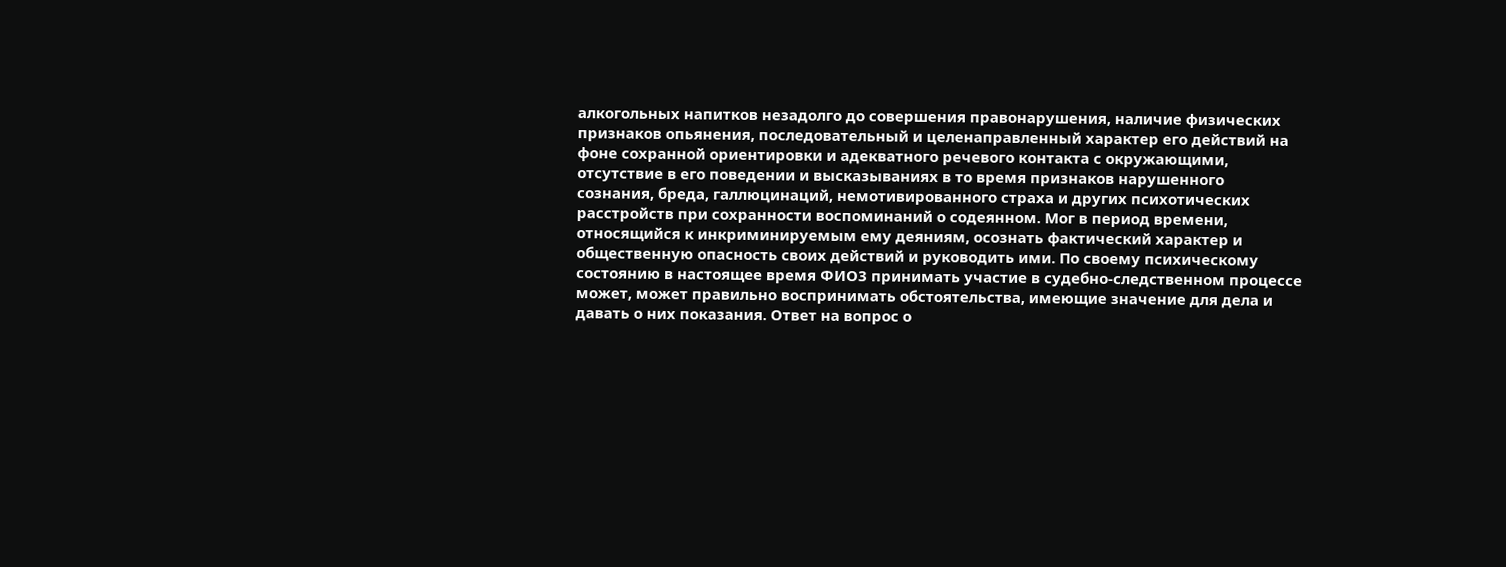алкогольных напитков незадолго до совершения правонарушения, наличие физических признаков опьянения, последовательный и целенаправленный характер его действий на фоне сохранной ориентировки и адекватного речевого контакта с окружающими, отсутствие в его поведении и высказываниях в то время признаков нарушенного сознания, бреда, галлюцинаций, немотивированного страха и других психотических расстройств при сохранности воспоминаний о содеянном. Мог в период времени, относящийся к инкриминируемым ему деяниям, осознать фактический характер и общественную опасность своих действий и руководить ими. По своему психическому состоянию в настоящее время ФИО3 принимать участие в судебно-следственном процессе может, может правильно воспринимать обстоятельства, имеющие значение для дела и давать о них показания. Ответ на вопрос о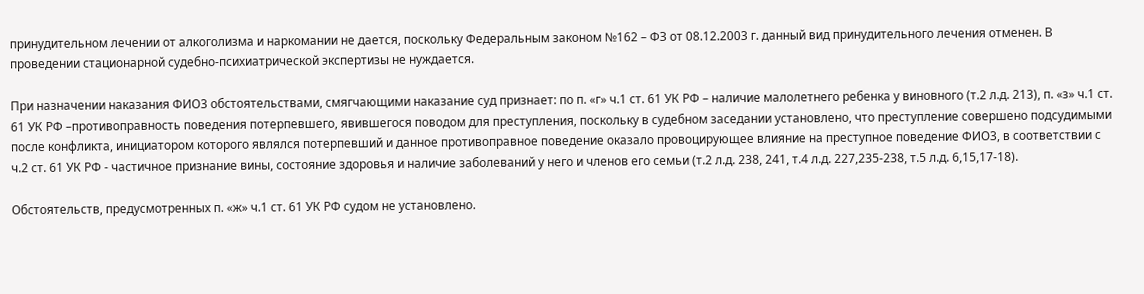принудительном лечении от алкоголизма и наркомании не дается, поскольку Федеральным законом №162 – ФЗ от 08.12.2003 г. данный вид принудительного лечения отменен. В проведении стационарной судебно-психиатрической экспертизы не нуждается.

При назначении наказания ФИО3 обстоятельствами, смягчающими наказание суд признает: по п. «г» ч.1 ст. 61 УК РФ – наличие малолетнего ребенка у виновного (т.2 л.д. 213), п. «з» ч.1 ст. 61 УК РФ –противоправность поведения потерпевшего, явившегося поводом для преступления, поскольку в судебном заседании установлено, что преступление совершено подсудимыми после конфликта, инициатором которого являлся потерпевший и данное противоправное поведение оказало провоцирующее влияние на преступное поведение ФИО3, в соответствии с ч.2 ст. 61 УК РФ - частичное признание вины, состояние здоровья и наличие заболеваний у него и членов его семьи (т.2 л.д. 238, 241, т.4 л.д. 227,235-238, т.5 л.д. 6,15,17-18).

Обстоятельств, предусмотренных п. «ж» ч.1 ст. 61 УК РФ судом не установлено.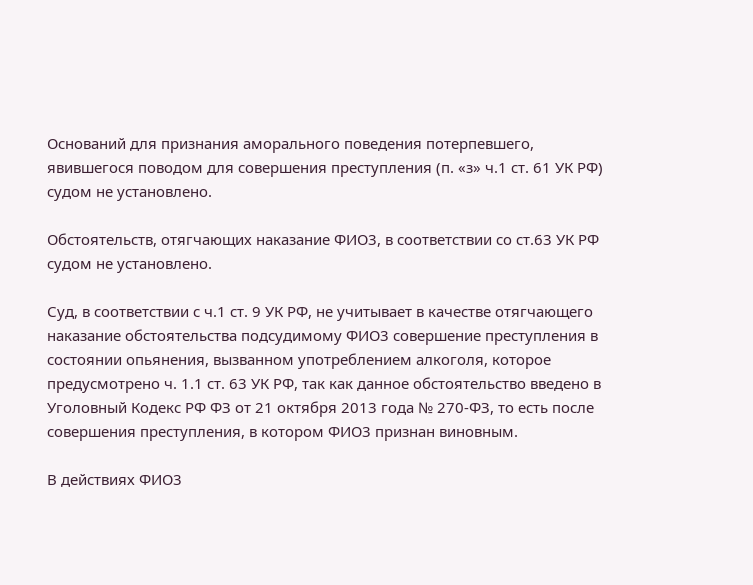Оснований для признания аморального поведения потерпевшего, явившегося поводом для совершения преступления (п. «з» ч.1 ст. 61 УК РФ) судом не установлено.

Обстоятельств, отягчающих наказание ФИО3, в соответствии со ст.63 УК РФ судом не установлено.

Суд, в соответствии с ч.1 ст. 9 УК РФ, не учитывает в качестве отягчающего наказание обстоятельства подсудимому ФИО3 совершение преступления в состоянии опьянения, вызванном употреблением алкоголя, которое предусмотрено ч. 1.1 ст. 63 УК РФ, так как данное обстоятельство введено в Уголовный Кодекс РФ ФЗ от 21 октября 2013 года № 270-ФЗ, то есть после совершения преступления, в котором ФИО3 признан виновным.

В действиях ФИО3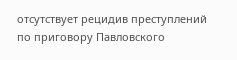отсутствует рецидив преступлений по приговору Павловского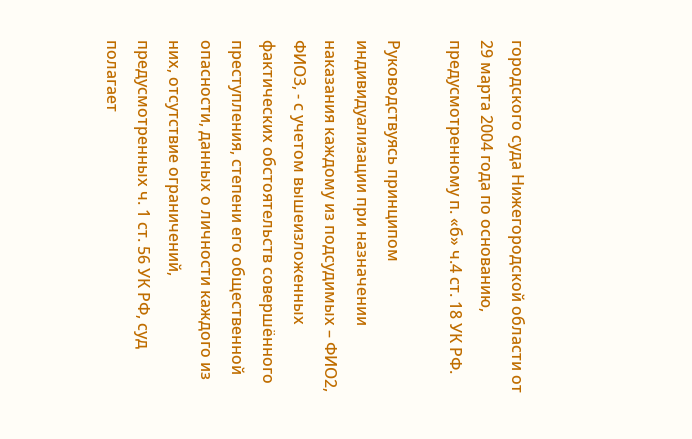городского суда Нижегородской области от 29 марта 2004 года по основанию, предусмотренному п. «б» ч.4 ст. 18 УК РФ.

Руководствуясь принципом индивидуализации при назначении наказания каждому из подсудимых – ФИО2, ФИО3, - с учетом вышеизложенных фактических обстоятельств совершённого преступления, степени его общественной опасности, данных о личности каждого из них, отсутствие ограничений, предусмотренных ч. 1 ст. 56 УК РФ, суд полагает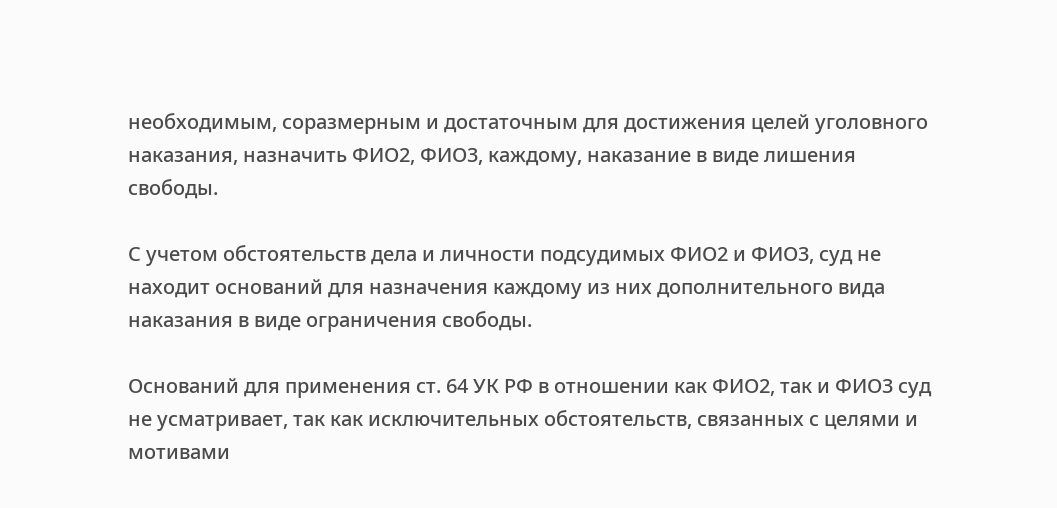необходимым, соразмерным и достаточным для достижения целей уголовного наказания, назначить ФИО2, ФИО3, каждому, наказание в виде лишения свободы.

С учетом обстоятельств дела и личности подсудимых ФИО2 и ФИО3, суд не находит оснований для назначения каждому из них дополнительного вида наказания в виде ограничения свободы.

Оснований для применения ст. 64 УК РФ в отношении как ФИО2, так и ФИО3 суд не усматривает, так как исключительных обстоятельств, связанных с целями и мотивами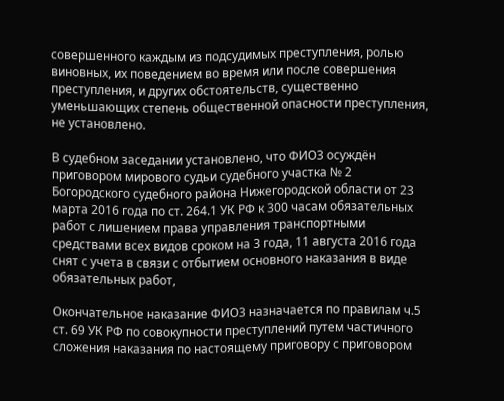совершенного каждым из подсудимых преступления, ролью виновных, их поведением во время или после совершения преступления, и других обстоятельств, существенно уменьшающих степень общественной опасности преступления, не установлено.

В судебном заседании установлено, что ФИО3 осуждён приговором мирового судьи судебного участка № 2 Богородского судебного района Нижегородской области от 23 марта 2016 года по ст. 264.1 УК РФ к 300 часам обязательных работ с лишением права управления транспортными средствами всех видов сроком на 3 года, 11 августа 2016 года снят с учета в связи с отбытием основного наказания в виде обязательных работ,

Окончательное наказание ФИО3 назначается по правилам ч.5 ст. 69 УК РФ по совокупности преступлений путем частичного сложения наказания по настоящему приговору с приговором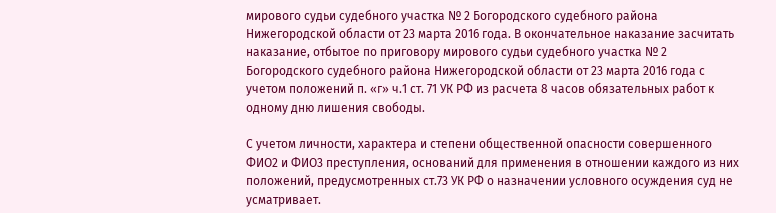мирового судьи судебного участка № 2 Богородского судебного района Нижегородской области от 23 марта 2016 года. В окончательное наказание засчитать наказание, отбытое по приговору мирового судьи судебного участка № 2 Богородского судебного района Нижегородской области от 23 марта 2016 года с учетом положений п. «г» ч.1 ст. 71 УК РФ из расчета 8 часов обязательных работ к одному дню лишения свободы.

С учетом личности, характера и степени общественной опасности совершенного ФИО2 и ФИО3 преступления, оснований для применения в отношении каждого из них положений, предусмотренных ст.73 УК РФ о назначении условного осуждения суд не усматривает.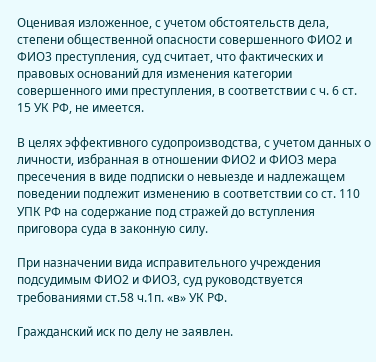Оценивая изложенное, с учетом обстоятельств дела, степени общественной опасности совершенного ФИО2 и ФИО3 преступления, суд считает, что фактических и правовых оснований для изменения категории совершенного ими преступления, в соответствии с ч. 6 ст. 15 УК РФ, не имеется.

В целях эффективного судопроизводства, с учетом данных о личности, избранная в отношении ФИО2 и ФИО3 мера пресечения в виде подписки о невыезде и надлежащем поведении подлежит изменению в соответствии со ст. 110 УПК РФ на содержание под стражей до вступления приговора суда в законную силу.

При назначении вида исправительного учреждения подсудимым ФИО2 и ФИО3, суд руководствуется требованиями ст.58 ч.1п. «в» УК РФ.

Гражданский иск по делу не заявлен.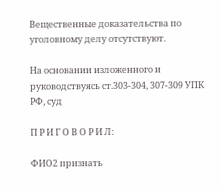Вещественные доказательства по уголовному делу отсутствуют.

На основании изложенного и руководствуясь ст.303-304, 307-309 УПК РФ, суд

П Р И Г О В О Р И Л:

ФИО2 признать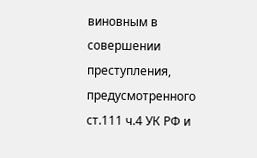виновным в совершении преступления, предусмотренного ст.111 ч.4 УК РФ и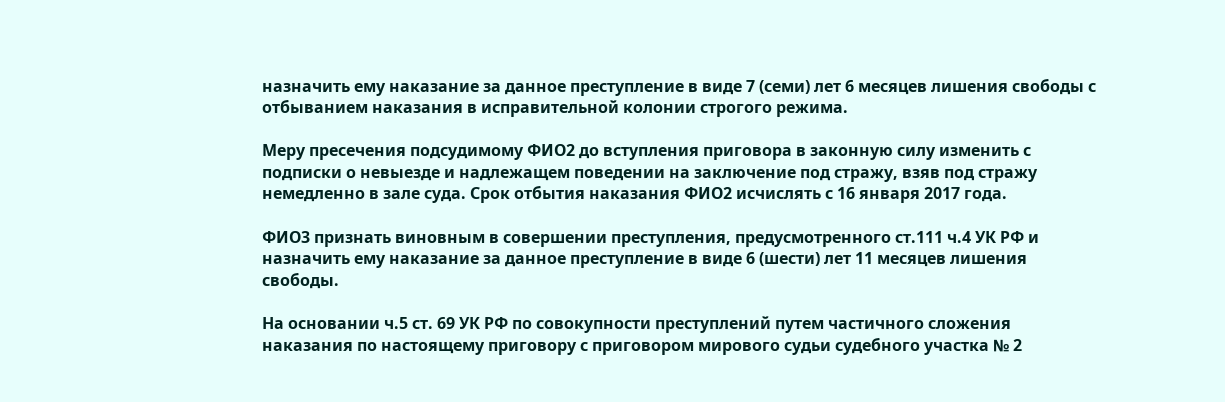назначить ему наказание за данное преступление в виде 7 (семи) лет 6 месяцев лишения свободы с отбыванием наказания в исправительной колонии строгого режима.

Меру пресечения подсудимому ФИО2 до вступления приговора в законную силу изменить с подписки о невыезде и надлежащем поведении на заключение под стражу, взяв под стражу немедленно в зале суда. Срок отбытия наказания ФИО2 исчислять с 16 января 2017 года.

ФИО3 признать виновным в совершении преступления, предусмотренного ст.111 ч.4 УК РФ и назначить ему наказание за данное преступление в виде 6 (шести) лет 11 месяцев лишения свободы.

На основании ч.5 ст. 69 УК РФ по совокупности преступлений путем частичного сложения наказания по настоящему приговору с приговором мирового судьи судебного участка № 2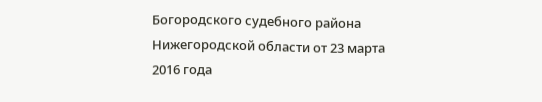Богородского судебного района Нижегородской области от 23 марта 2016 года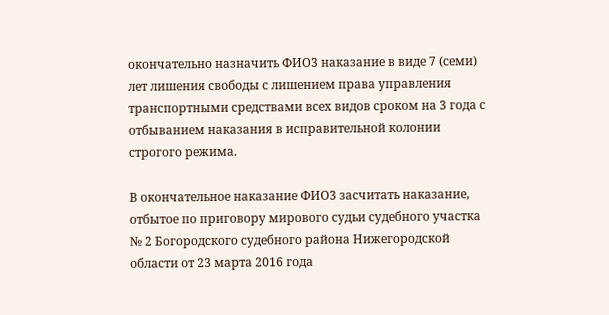окончательно назначить ФИО3 наказание в виде 7 (семи) лет лишения свободы с лишением права управления транспортными средствами всех видов сроком на 3 года с отбыванием наказания в исправительной колонии строгого режима.

В окончательное наказание ФИО3 засчитать наказание, отбытое по приговору мирового судьи судебного участка № 2 Богородского судебного района Нижегородской области от 23 марта 2016 года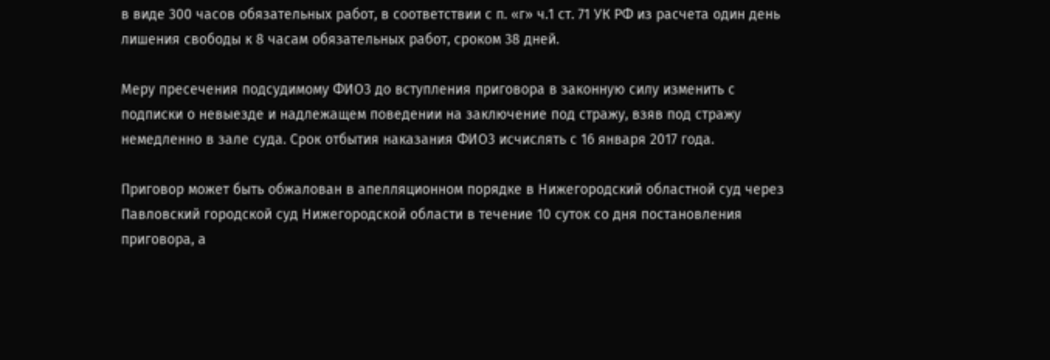в виде 300 часов обязательных работ, в соответствии с п. «г» ч.1 ст. 71 УК РФ из расчета один день лишения свободы к 8 часам обязательных работ, сроком 38 дней.

Меру пресечения подсудимому ФИО3 до вступления приговора в законную силу изменить с подписки о невыезде и надлежащем поведении на заключение под стражу, взяв под стражу немедленно в зале суда. Срок отбытия наказания ФИО3 исчислять с 16 января 2017 года.

Приговор может быть обжалован в апелляционном порядке в Нижегородский областной суд через Павловский городской суд Нижегородской области в течение 10 суток со дня постановления приговора, а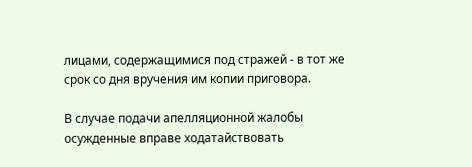лицами, содержащимися под стражей - в тот же срок со дня вручения им копии приговора.

В случае подачи апелляционной жалобы осужденные вправе ходатайствовать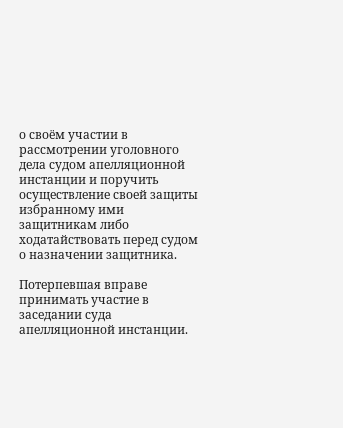о своём участии в рассмотрении уголовного дела судом апелляционной инстанции и поручить осуществление своей защиты избранному ими защитникам либо ходатайствовать перед судом о назначении защитника.

Потерпевшая вправе принимать участие в заседании суда апелляционной инстанции.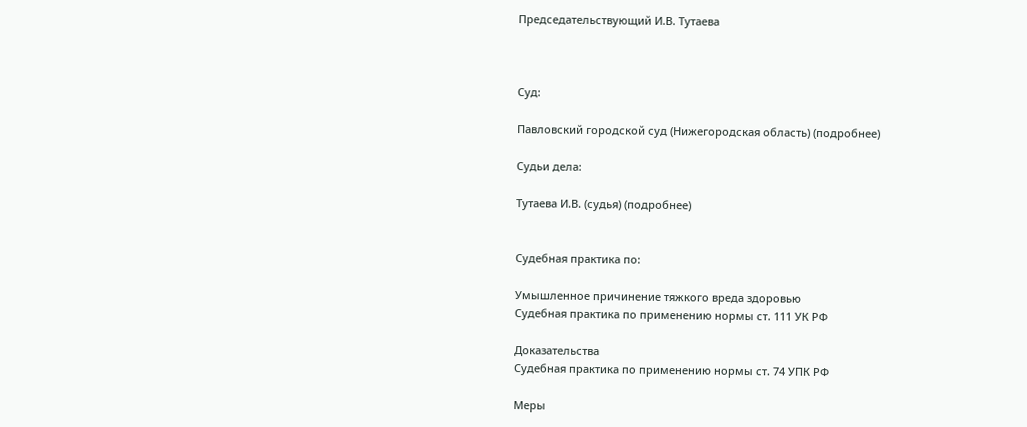Председательствующий И.В. Тутаева



Суд:

Павловский городской суд (Нижегородская область) (подробнее)

Судьи дела:

Тутаева И.В. (судья) (подробнее)


Судебная практика по:

Умышленное причинение тяжкого вреда здоровью
Судебная практика по применению нормы ст. 111 УК РФ

Доказательства
Судебная практика по применению нормы ст. 74 УПК РФ

Меры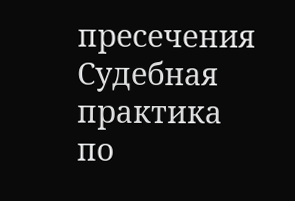пресечения
Судебная практика по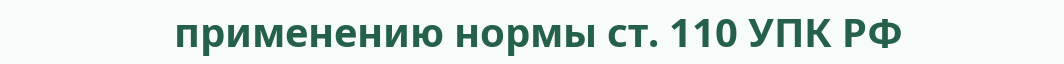применению нормы ст. 110 УПК РФ